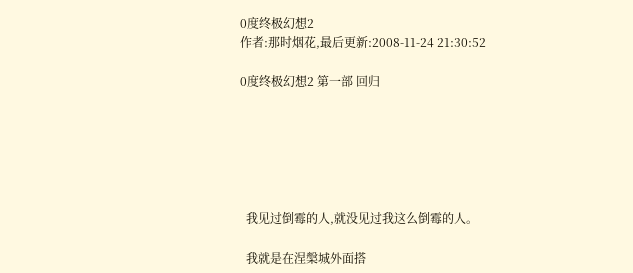0度终极幻想2
作者:那时烟花,最后更新:2008-11-24 21:30:52

0度终极幻想2 第一部 回归






  我见过倒霉的人,就没见过我这么倒霉的人。

  我就是在涅槃城外面搭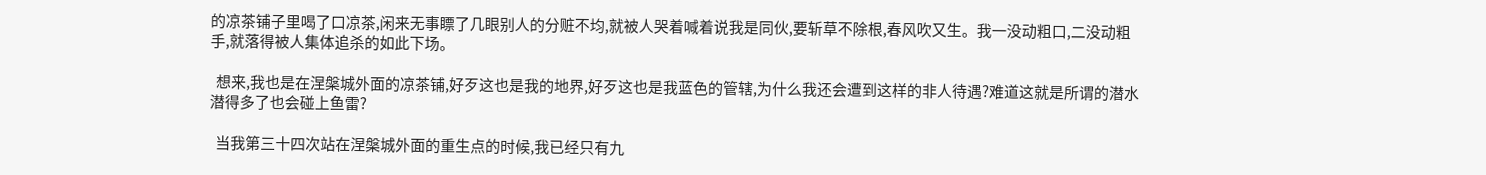的凉茶铺子里喝了口凉茶,闲来无事瞟了几眼别人的分赃不均,就被人哭着喊着说我是同伙,要斩草不除根,春风吹又生。我一没动粗口,二没动粗手,就落得被人集体追杀的如此下场。

  想来,我也是在涅槃城外面的凉茶铺,好歹这也是我的地界,好歹这也是我蓝色的管辖,为什么我还会遭到这样的非人待遇?难道这就是所谓的潜水潜得多了也会碰上鱼雷?

  当我第三十四次站在涅槃城外面的重生点的时候,我已经只有九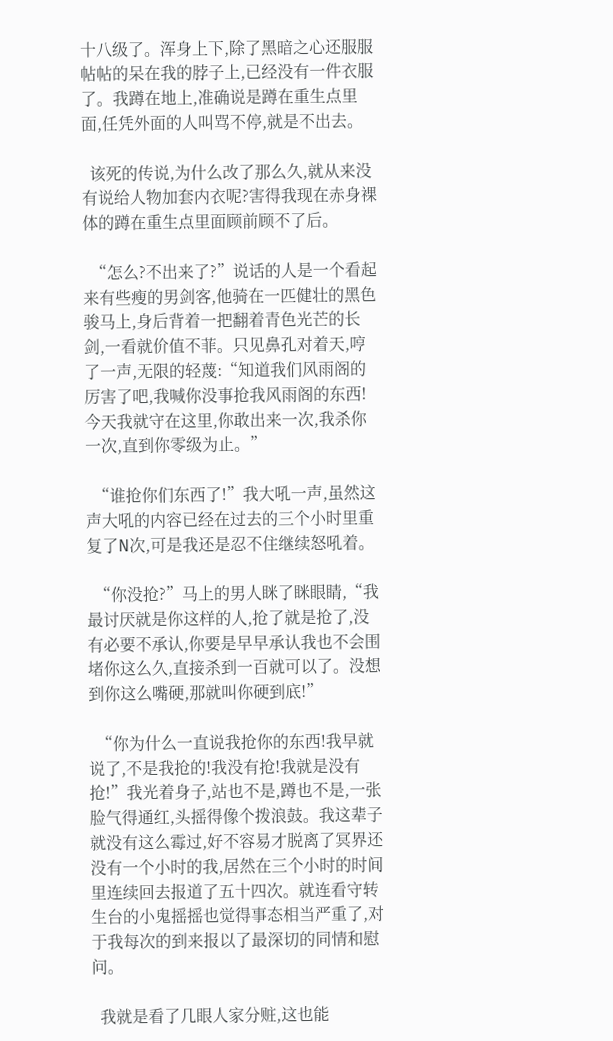十八级了。浑身上下,除了黑暗之心还服服帖帖的呆在我的脖子上,已经没有一件衣服了。我蹲在地上,准确说是蹲在重生点里面,任凭外面的人叫骂不停,就是不出去。

  该死的传说,为什么改了那么久,就从来没有说给人物加套内衣呢?害得我现在赤身裸体的蹲在重生点里面顾前顾不了后。

  “怎么?不出来了?”说话的人是一个看起来有些瘦的男剑客,他骑在一匹健壮的黑色骏马上,身后背着一把翻着青色光芒的长剑,一看就价值不菲。只见鼻孔对着天,哼了一声,无限的轻蔑:“知道我们风雨阁的厉害了吧,我喊你没事抢我风雨阁的东西!今天我就守在这里,你敢出来一次,我杀你一次,直到你零级为止。”

  “谁抢你们东西了!”我大吼一声,虽然这声大吼的内容已经在过去的三个小时里重复了N次,可是我还是忍不住继续怒吼着。

  “你没抢?”马上的男人眯了眯眼睛,“我最讨厌就是你这样的人,抢了就是抢了,没有必要不承认,你要是早早承认我也不会围堵你这么久,直接杀到一百就可以了。没想到你这么嘴硬,那就叫你硬到底!”

  “你为什么一直说我抢你的东西!我早就说了,不是我抢的!我没有抢!我就是没有抢!”我光着身子,站也不是,蹲也不是,一张脸气得通红,头摇得像个拨浪鼓。我这辈子就没有这么霉过,好不容易才脱离了冥界还没有一个小时的我,居然在三个小时的时间里连续回去报道了五十四次。就连看守转生台的小鬼摇摇也觉得事态相当严重了,对于我每次的到来报以了最深切的同情和慰问。

  我就是看了几眼人家分赃,这也能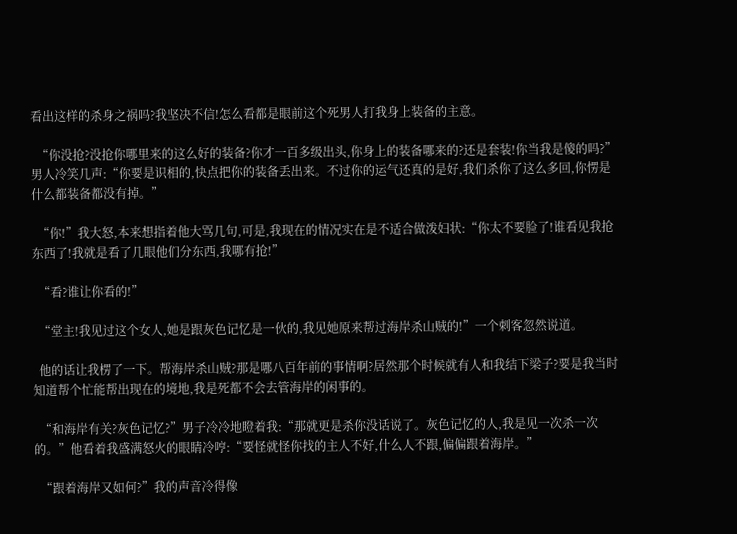看出这样的杀身之祸吗?我坚决不信!怎么看都是眼前这个死男人打我身上装备的主意。

  “你没抢?没抢你哪里来的这么好的装备?你才一百多级出头,你身上的装备哪来的?还是套装!你当我是傻的吗?”男人冷笑几声:“你要是识相的,快点把你的装备丢出来。不过你的运气还真的是好,我们杀你了这么多回,你愣是什么都装备都没有掉。”

  “你!”我大怒,本来想指着他大骂几句,可是,我现在的情况实在是不适合做泼妇状:“你太不要脸了!谁看见我抢东西了!我就是看了几眼他们分东西,我哪有抢!”

  “看?谁让你看的!”

  “堂主!我见过这个女人,她是跟灰色记忆是一伙的,我见她原来帮过海岸杀山贼的!”一个刺客忽然说道。

  他的话让我楞了一下。帮海岸杀山贼?那是哪八百年前的事情啊?居然那个时候就有人和我结下梁子?要是我当时知道帮个忙能帮出现在的境地,我是死都不会去管海岸的闲事的。

  “和海岸有关?灰色记忆?”男子冷冷地瞪着我:“那就更是杀你没话说了。灰色记忆的人,我是见一次杀一次的。”他看着我盛满怒火的眼睛冷哼:“要怪就怪你找的主人不好,什么人不跟,偏偏跟着海岸。”

  “跟着海岸又如何?”我的声音冷得像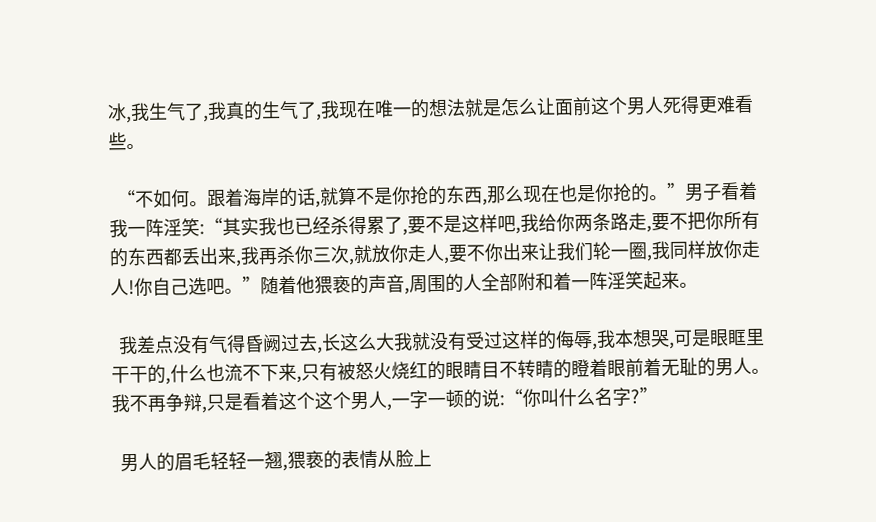冰,我生气了,我真的生气了,我现在唯一的想法就是怎么让面前这个男人死得更难看些。

  “不如何。跟着海岸的话,就算不是你抢的东西,那么现在也是你抢的。”男子看着我一阵淫笑:“其实我也已经杀得累了,要不是这样吧,我给你两条路走,要不把你所有的东西都丢出来,我再杀你三次,就放你走人,要不你出来让我们轮一圈,我同样放你走人!你自己选吧。”随着他猥亵的声音,周围的人全部附和着一阵淫笑起来。

  我差点没有气得昏阙过去,长这么大我就没有受过这样的侮辱,我本想哭,可是眼眶里干干的,什么也流不下来,只有被怒火烧红的眼睛目不转睛的瞪着眼前着无耻的男人。我不再争辩,只是看着这个这个男人,一字一顿的说:“你叫什么名字?”

  男人的眉毛轻轻一翘,猥亵的表情从脸上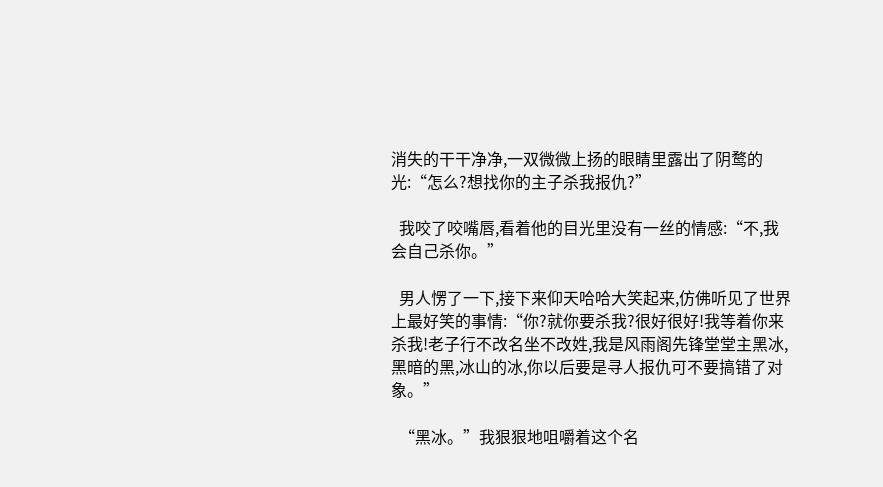消失的干干净净,一双微微上扬的眼睛里露出了阴鹜的光:“怎么?想找你的主子杀我报仇?”

  我咬了咬嘴唇,看着他的目光里没有一丝的情感:“不,我会自己杀你。”

  男人愣了一下,接下来仰天哈哈大笑起来,仿佛听见了世界上最好笑的事情:“你?就你要杀我?很好很好!我等着你来杀我!老子行不改名坐不改姓,我是风雨阁先锋堂堂主黑冰,黑暗的黑,冰山的冰,你以后要是寻人报仇可不要搞错了对象。”

  “黑冰。”我狠狠地咀嚼着这个名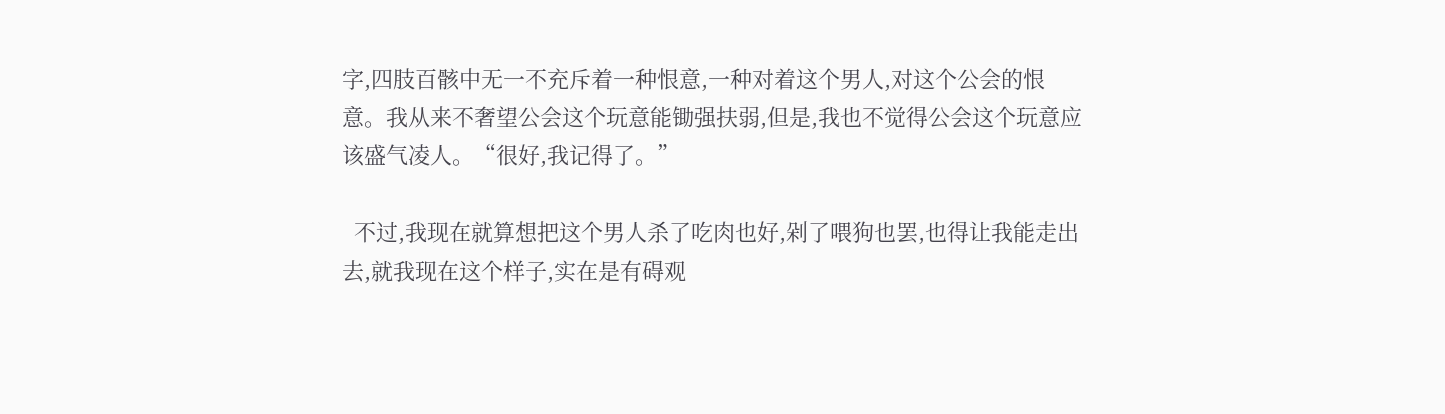字,四肢百骸中无一不充斥着一种恨意,一种对着这个男人,对这个公会的恨意。我从来不奢望公会这个玩意能锄强扶弱,但是,我也不觉得公会这个玩意应该盛气凌人。“很好,我记得了。”

  不过,我现在就算想把这个男人杀了吃肉也好,剁了喂狗也罢,也得让我能走出去,就我现在这个样子,实在是有碍观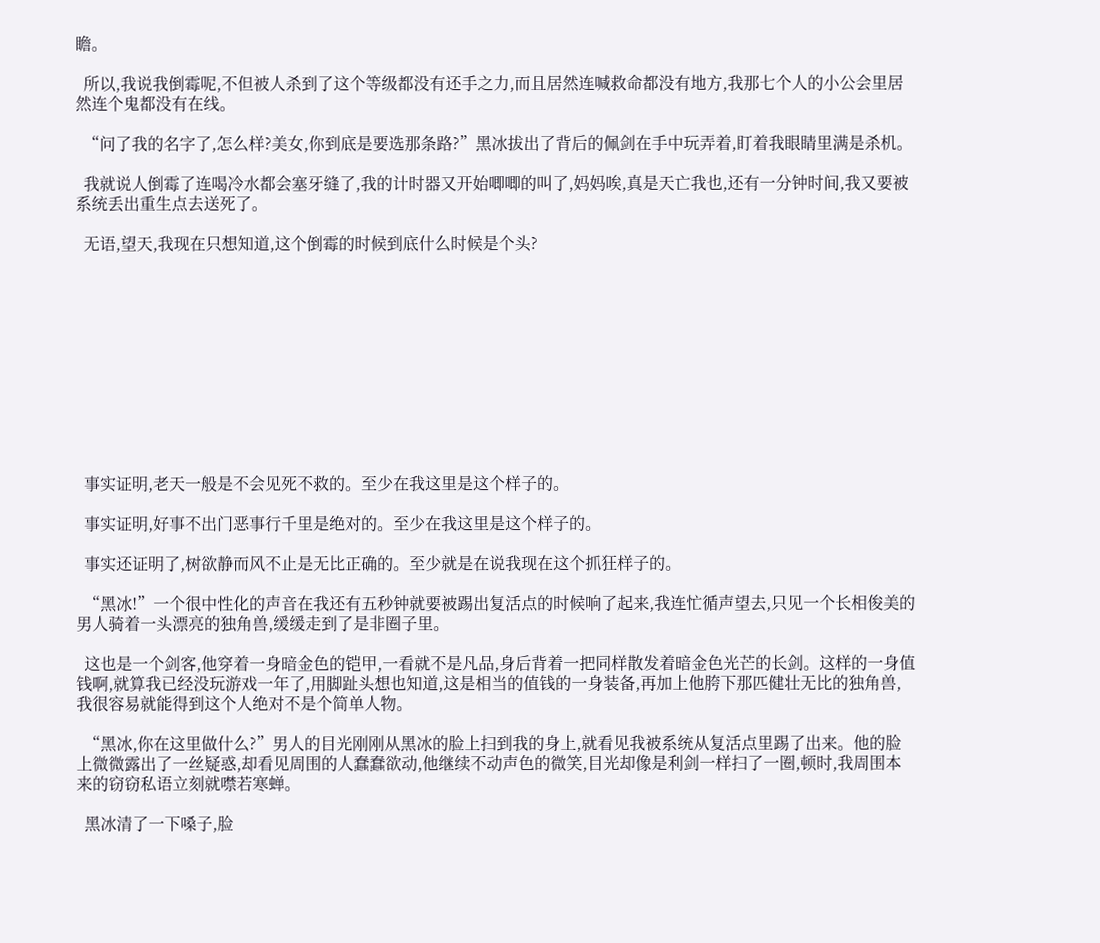瞻。

  所以,我说我倒霉呢,不但被人杀到了这个等级都没有还手之力,而且居然连喊救命都没有地方,我那七个人的小公会里居然连个鬼都没有在线。

  “问了我的名字了,怎么样?美女,你到底是要选那条路?”黑冰拔出了背后的佩剑在手中玩弄着,盯着我眼睛里满是杀机。

  我就说人倒霉了连喝冷水都会塞牙缝了,我的计时器又开始唧唧的叫了,妈妈唉,真是天亡我也,还有一分钟时间,我又要被系统丢出重生点去送死了。

  无语,望天,我现在只想知道,这个倒霉的时候到底什么时候是个头?











  事实证明,老天一般是不会见死不救的。至少在我这里是这个样子的。

  事实证明,好事不出门恶事行千里是绝对的。至少在我这里是这个样子的。

  事实还证明了,树欲静而风不止是无比正确的。至少就是在说我现在这个抓狂样子的。

  “黑冰!”一个很中性化的声音在我还有五秒钟就要被踢出复活点的时候响了起来,我连忙循声望去,只见一个长相俊美的男人骑着一头漂亮的独角兽,缓缓走到了是非圈子里。

  这也是一个剑客,他穿着一身暗金色的铠甲,一看就不是凡品,身后背着一把同样散发着暗金色光芒的长剑。这样的一身值钱啊,就算我已经没玩游戏一年了,用脚趾头想也知道,这是相当的值钱的一身装备,再加上他胯下那匹健壮无比的独角兽,我很容易就能得到这个人绝对不是个简单人物。

  “黑冰,你在这里做什么?”男人的目光刚刚从黑冰的脸上扫到我的身上,就看见我被系统从复活点里踢了出来。他的脸上微微露出了一丝疑惑,却看见周围的人蠢蠢欲动,他继续不动声色的微笑,目光却像是利剑一样扫了一圈,顿时,我周围本来的窃窃私语立刻就噤若寒蝉。

  黑冰清了一下嗓子,脸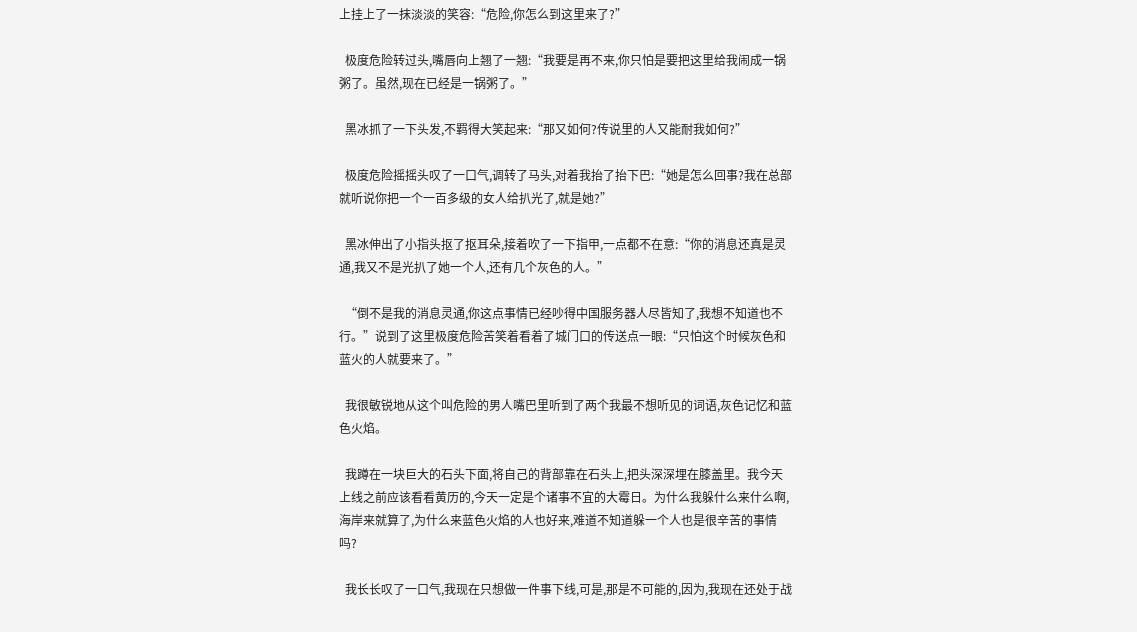上挂上了一抹淡淡的笑容:“危险,你怎么到这里来了?”

  极度危险转过头,嘴唇向上翘了一翘:“我要是再不来,你只怕是要把这里给我闹成一锅粥了。虽然,现在已经是一锅粥了。”

  黑冰抓了一下头发,不羁得大笑起来:“那又如何?传说里的人又能耐我如何?”

  极度危险摇摇头叹了一口气,调转了马头,对着我抬了抬下巴:“她是怎么回事?我在总部就听说你把一个一百多级的女人给扒光了,就是她?”

  黑冰伸出了小指头抠了抠耳朵,接着吹了一下指甲,一点都不在意:“你的消息还真是灵通,我又不是光扒了她一个人,还有几个灰色的人。”

  “倒不是我的消息灵通,你这点事情已经吵得中国服务器人尽皆知了,我想不知道也不行。”说到了这里极度危险苦笑着看着了城门口的传送点一眼:“只怕这个时候灰色和蓝火的人就要来了。”

  我很敏锐地从这个叫危险的男人嘴巴里听到了两个我最不想听见的词语,灰色记忆和蓝色火焰。

  我蹲在一块巨大的石头下面,将自己的背部靠在石头上,把头深深埋在膝盖里。我今天上线之前应该看看黄历的,今天一定是个诸事不宜的大霉日。为什么我躲什么来什么啊,海岸来就算了,为什么来蓝色火焰的人也好来,难道不知道躲一个人也是很辛苦的事情吗?

  我长长叹了一口气,我现在只想做一件事下线,可是,那是不可能的,因为,我现在还处于战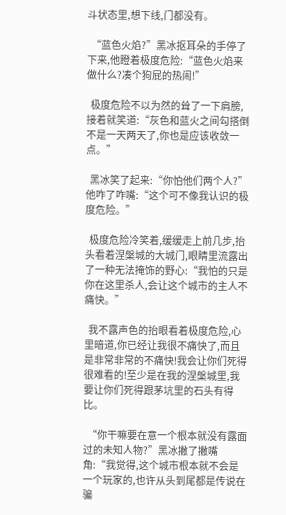斗状态里,想下线,门都没有。

  “蓝色火焰?”黑冰抠耳朵的手停了下来,他瞪着极度危险:“蓝色火焰来做什么?凑个狗屁的热闹!”

  极度危险不以为然的耸了一下肩膀,接着就笑道:“灰色和蓝火之间勾搭倒不是一天两天了,你也是应该收敛一点。”

  黑冰笑了起来:“你怕他们两个人?”他咋了咋嘴:“这个可不像我认识的极度危险。”

  极度危险冷笑着,缓缓走上前几步,抬头看着涅槃城的大城门,眼睛里流露出了一种无法掩饰的野心:“我怕的只是你在这里杀人,会让这个城市的主人不痛快。”

  我不露声色的抬眼看着极度危险,心里暗道,你已经让我很不痛快了,而且是非常非常的不痛快!我会让你们死得很难看的!至少是在我的涅槃城里,我要让你们死得跟茅坑里的石头有得比。

  “你干嘛要在意一个根本就没有露面过的未知人物?”黑冰撇了撇嘴角:“我觉得,这个城市根本就不会是一个玩家的,也许从头到尾都是传说在骗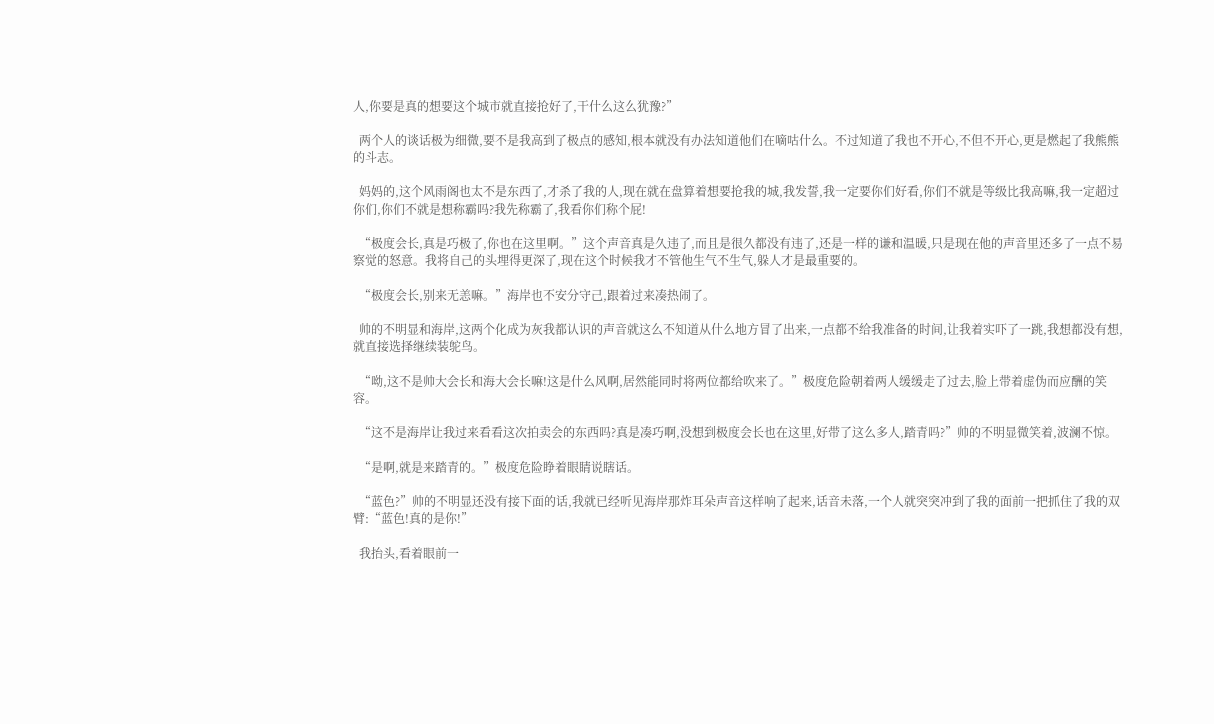人,你要是真的想要这个城市就直接抢好了,干什么这么犹豫?”

  两个人的谈话极为细微,要不是我高到了极点的感知,根本就没有办法知道他们在嘀咕什么。不过知道了我也不开心,不但不开心,更是燃起了我熊熊的斗志。

  妈妈的,这个风雨阁也太不是东西了,才杀了我的人,现在就在盘算着想要抢我的城,我发誓,我一定要你们好看,你们不就是等级比我高嘛,我一定超过你们,你们不就是想称霸吗?我先称霸了,我看你们称个屁!

  “极度会长,真是巧极了,你也在这里啊。”这个声音真是久违了,而且是很久都没有违了,还是一样的谦和温暖,只是现在他的声音里还多了一点不易察觉的怒意。我将自己的头埋得更深了,现在这个时候我才不管他生气不生气,躲人才是最重要的。

  “极度会长,别来无恙嘛。”海岸也不安分守己,跟着过来凑热闹了。

  帅的不明显和海岸,这两个化成为灰我都认识的声音就这么不知道从什么地方冒了出来,一点都不给我准备的时间,让我着实吓了一跳,我想都没有想,就直接选择继续装鸵鸟。

  “呦,这不是帅大会长和海大会长嘛!这是什么风啊,居然能同时将两位都给吹来了。”极度危险朝着两人缓缓走了过去,脸上带着虚伪而应酬的笑容。

  “这不是海岸让我过来看看这次拍卖会的东西吗?真是凑巧啊,没想到极度会长也在这里,好带了这么多人,踏青吗?”帅的不明显微笑着,波澜不惊。

  “是啊,就是来踏青的。”极度危险睁着眼睛说瞎话。

  “蓝色?”帅的不明显还没有接下面的话,我就已经听见海岸那炸耳朵声音这样响了起来,话音未落,一个人就突突冲到了我的面前一把抓住了我的双臂:“蓝色!真的是你!”

  我抬头,看着眼前一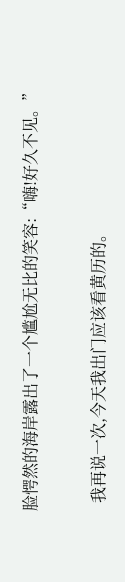脸愕然的海岸露出了一个尴尬无比的笑容:“嗨!好久不见。”

  我再说一次,今天我出门应该看黄历的。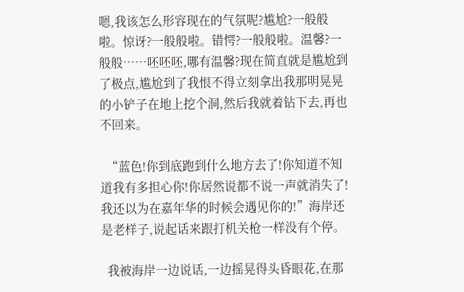嗯,我该怎么形容现在的气氛呢?尴尬?一般般啦。惊讶?一般般啦。错愕?一般般啦。温馨?一般般……呸呸呸,哪有温馨?现在简直就是尴尬到了极点,尴尬到了我恨不得立刻拿出我那明晃晃的小铲子在地上挖个洞,然后我就着钻下去,再也不回来。

  “蓝色!你到底跑到什么地方去了!你知道不知道我有多担心你!你居然说都不说一声就消失了!我还以为在嘉年华的时候会遇见你的!”海岸还是老样子,说起话来跟打机关枪一样没有个停。

  我被海岸一边说话,一边摇晃得头昏眼花,在那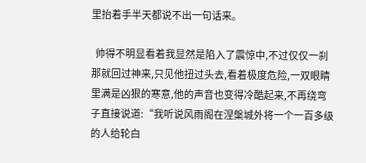里抬着手半天都说不出一句话来。

  帅得不明显看着我显然是陷入了震惊中,不过仅仅一刹那就回过神来,只见他扭过头去,看着极度危险,一双眼睛里满是凶狠的寒意,他的声音也变得冷酷起来,不再绕弯子直接说道:“我听说风雨阁在涅槃城外将一个一百多级的人给轮白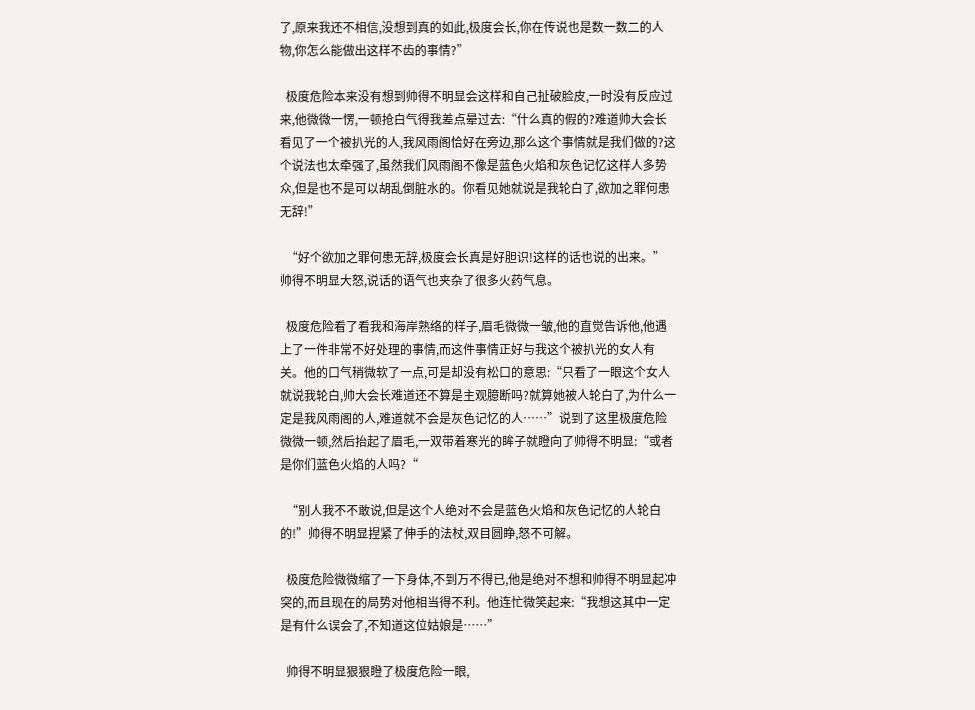了,原来我还不相信,没想到真的如此,极度会长,你在传说也是数一数二的人物,你怎么能做出这样不齿的事情?”

  极度危险本来没有想到帅得不明显会这样和自己扯破脸皮,一时没有反应过来,他微微一愣,一顿抢白气得我差点晕过去:“什么真的假的?难道帅大会长看见了一个被扒光的人,我风雨阁恰好在旁边,那么这个事情就是我们做的?这个说法也太牵强了,虽然我们风雨阁不像是蓝色火焰和灰色记忆这样人多势众,但是也不是可以胡乱倒脏水的。你看见她就说是我轮白了,欲加之罪何患无辞!”

  “好个欲加之罪何患无辞,极度会长真是好胆识!这样的话也说的出来。”帅得不明显大怒,说话的语气也夹杂了很多火药气息。

  极度危险看了看我和海岸熟络的样子,眉毛微微一皱,他的直觉告诉他,他遇上了一件非常不好处理的事情,而这件事情正好与我这个被扒光的女人有关。他的口气稍微软了一点,可是却没有松口的意思:“只看了一眼这个女人就说我轮白,帅大会长难道还不算是主观臆断吗?就算她被人轮白了,为什么一定是我风雨阁的人,难道就不会是灰色记忆的人……”说到了这里极度危险微微一顿,然后抬起了眉毛,一双带着寒光的眸子就瞪向了帅得不明显:“或者是你们蓝色火焰的人吗?“

  “别人我不不敢说,但是这个人绝对不会是蓝色火焰和灰色记忆的人轮白的!”帅得不明显捏紧了伸手的法杖,双目圆睁,怒不可解。

  极度危险微微缩了一下身体,不到万不得已,他是绝对不想和帅得不明显起冲突的,而且现在的局势对他相当得不利。他连忙微笑起来:“我想这其中一定是有什么误会了,不知道这位姑娘是……”

  帅得不明显狠狠瞪了极度危险一眼,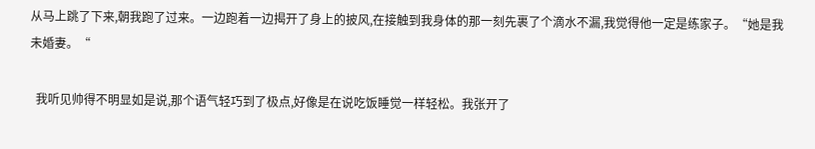从马上跳了下来,朝我跑了过来。一边跑着一边揭开了身上的披风,在接触到我身体的那一刻先裹了个滴水不漏,我觉得他一定是练家子。“她是我未婚妻。“

  我听见帅得不明显如是说,那个语气轻巧到了极点,好像是在说吃饭睡觉一样轻松。我张开了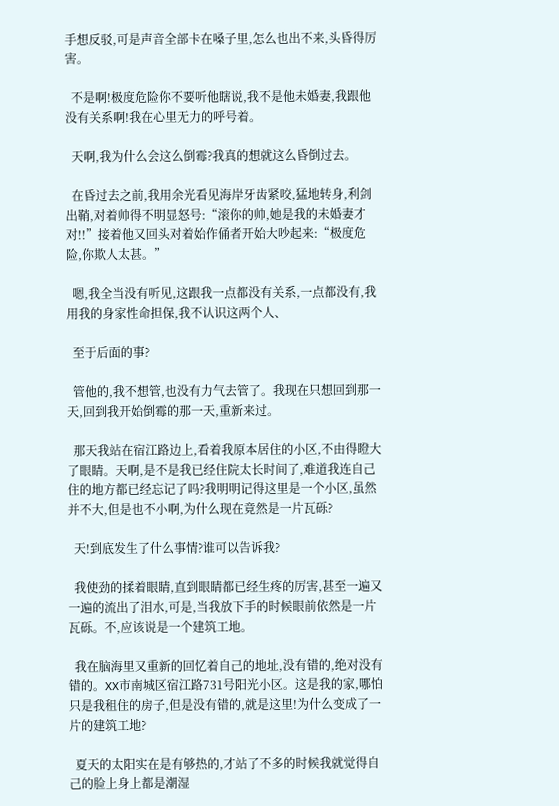手想反驳,可是声音全部卡在嗓子里,怎么也出不来,头昏得厉害。

  不是啊!极度危险你不要听他瞎说,我不是他未婚妻,我跟他没有关系啊!我在心里无力的呼号着。

  天啊,我为什么会这么倒霉?我真的想就这么昏倒过去。

  在昏过去之前,我用余光看见海岸牙齿紧咬,猛地转身,利剑出鞘,对着帅得不明显怒号:“滚你的帅,她是我的未婚妻才对!!”接着他又回头对着始作俑者开始大吵起来:“极度危险,你欺人太甚。”

  嗯,我全当没有听见,这跟我一点都没有关系,一点都没有,我用我的身家性命担保,我不认识这两个人、

  至于后面的事?

  管他的,我不想管,也没有力气去管了。我现在只想回到那一天,回到我开始倒霉的那一天,重新来过。

  那天我站在宿江路边上,看着我原本居住的小区,不由得瞪大了眼睛。天啊,是不是我已经住院太长时间了,难道我连自己住的地方都已经忘记了吗?我明明记得这里是一个小区,虽然并不大,但是也不小啊,为什么现在竟然是一片瓦砾?

  天!到底发生了什么事情?谁可以告诉我?

  我使劲的揉着眼睛,直到眼睛都已经生疼的厉害,甚至一遍又一遍的流出了泪水,可是,当我放下手的时候眼前依然是一片瓦砾。不,应该说是一个建筑工地。

  我在脑海里又重新的回忆着自己的地址,没有错的,绝对没有错的。XX市南城区宿江路731号阳光小区。这是我的家,哪怕只是我租住的房子,但是没有错的,就是这里!为什么变成了一片的建筑工地?

  夏天的太阳实在是有够热的,才站了不多的时候我就觉得自己的脸上身上都是潮湿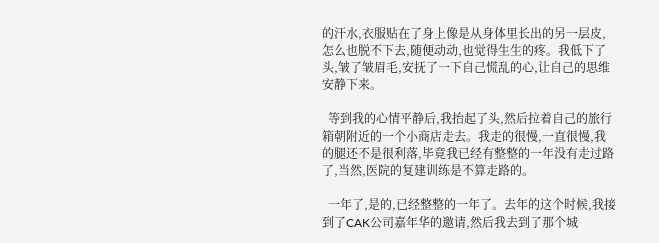的汗水,衣服贴在了身上像是从身体里长出的另一层皮,怎么也脱不下去,随便动动,也觉得生生的疼。我低下了头,皱了皱眉毛,安抚了一下自己慌乱的心,让自己的思维安静下来。

  等到我的心情平静后,我抬起了头,然后拉着自己的旅行箱朝附近的一个小商店走去。我走的很慢,一直很慢,我的腿还不是很利落,毕竟我已经有整整的一年没有走过路了,当然,医院的复建训练是不算走路的。

  一年了,是的,已经整整的一年了。去年的这个时候,我接到了CAK公司嘉年华的邀请,然后我去到了那个城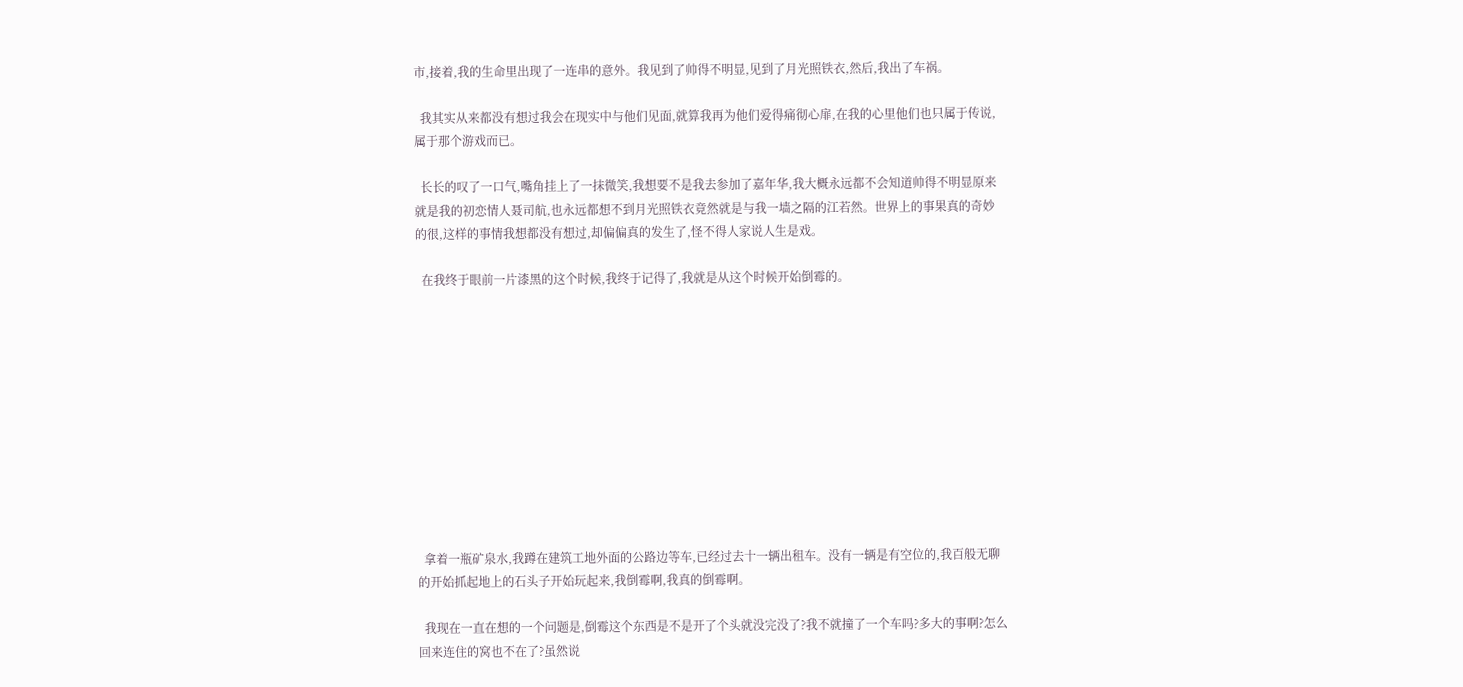市,接着,我的生命里出现了一连串的意外。我见到了帅得不明显,见到了月光照铁衣,然后,我出了车祸。

  我其实从来都没有想过我会在现实中与他们见面,就算我再为他们爱得痛彻心扉,在我的心里他们也只属于传说,属于那个游戏而已。

  长长的叹了一口气,嘴角挂上了一抹微笑,我想要不是我去参加了嘉年华,我大概永远都不会知道帅得不明显原来就是我的初恋情人聂司航,也永远都想不到月光照铁衣竟然就是与我一墙之隔的江若然。世界上的事果真的奇妙的很,这样的事情我想都没有想过,却偏偏真的发生了,怪不得人家说人生是戏。

  在我终于眼前一片漆黑的这个时候,我终于记得了,我就是从这个时候开始倒霉的。











  拿着一瓶矿泉水,我蹲在建筑工地外面的公路边等车,已经过去十一辆出租车。没有一辆是有空位的,我百般无聊的开始抓起地上的石头子开始玩起来,我倒霉啊,我真的倒霉啊。

  我现在一直在想的一个问题是,倒霉这个东西是不是开了个头就没完没了?我不就撞了一个车吗?多大的事啊?怎么回来连住的窝也不在了?虽然说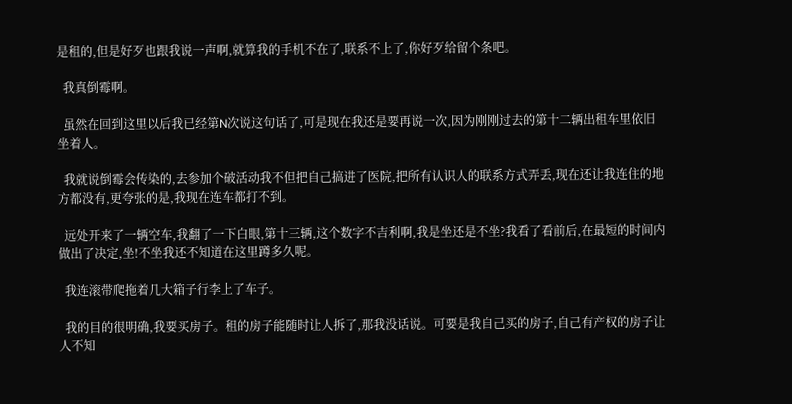是租的,但是好歹也跟我说一声啊,就算我的手机不在了,联系不上了,你好歹给留个条吧。

  我真倒霉啊。

  虽然在回到这里以后我已经第N次说这句话了,可是现在我还是要再说一次,因为刚刚过去的第十二辆出租车里依旧坐着人。

  我就说倒霉会传染的,去参加个破活动我不但把自己搞进了医院,把所有认识人的联系方式弄丢,现在还让我连住的地方都没有,更夸张的是,我现在连车都打不到。

  远处开来了一辆空车,我翻了一下白眼,第十三辆,这个数字不吉利啊,我是坐还是不坐?我看了看前后,在最短的时间内做出了决定,坐!不坐我还不知道在这里蹲多久呢。

  我连滚带爬拖着几大箱子行李上了车子。

  我的目的很明确,我要买房子。租的房子能随时让人拆了,那我没话说。可要是我自己买的房子,自己有产权的房子让人不知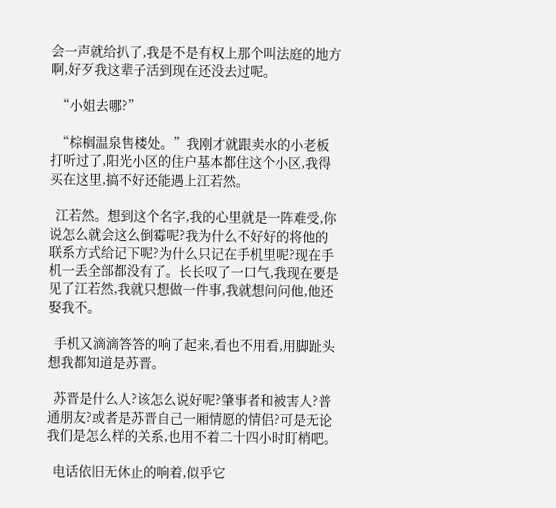会一声就给扒了,我是不是有权上那个叫法庭的地方啊,好歹我这辈子活到现在还没去过呢。

  “小姐去哪?”

  “棕榈温泉售楼处。”我刚才就跟卖水的小老板打听过了,阳光小区的住户基本都住这个小区,我得买在这里,搞不好还能遇上江若然。

  江若然。想到这个名字,我的心里就是一阵难受,你说怎么就会这么倒霉呢?我为什么不好好的将他的联系方式给记下呢?为什么只记在手机里呢?现在手机一丢全部都没有了。长长叹了一口气,我现在要是见了江若然,我就只想做一件事,我就想问问他,他还娶我不。

  手机又滴滴答答的响了起来,看也不用看,用脚趾头想我都知道是苏晋。

  苏晋是什么人?该怎么说好呢?肇事者和被害人?普通朋友?或者是苏晋自己一厢情愿的情侣?可是无论我们是怎么样的关系,也用不着二十四小时盯梢吧。

  电话依旧无休止的响着,似乎它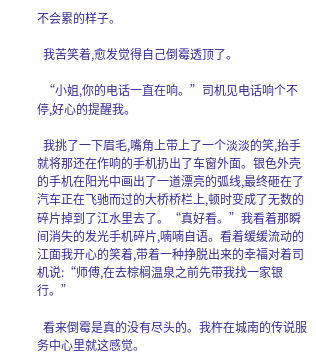不会累的样子。

  我苦笑着,愈发觉得自己倒霉透顶了。

  “小姐,你的电话一直在响。”司机见电话响个不停,好心的提醒我。

  我挑了一下眉毛,嘴角上带上了一个淡淡的笑,抬手就将那还在作响的手机扔出了车窗外面。银色外壳的手机在阳光中画出了一道漂亮的弧线,最终砸在了汽车正在飞驰而过的大桥桥栏上,顿时变成了无数的碎片掉到了江水里去了。“真好看。”我看着那瞬间消失的发光手机碎片,喃喃自语。看着缓缓流动的江面我开心的笑着,带着一种挣脱出来的幸福对着司机说:“师傅,在去棕榈温泉之前先带我找一家银行。”

  看来倒霉是真的没有尽头的。我杵在城南的传说服务中心里就这感觉。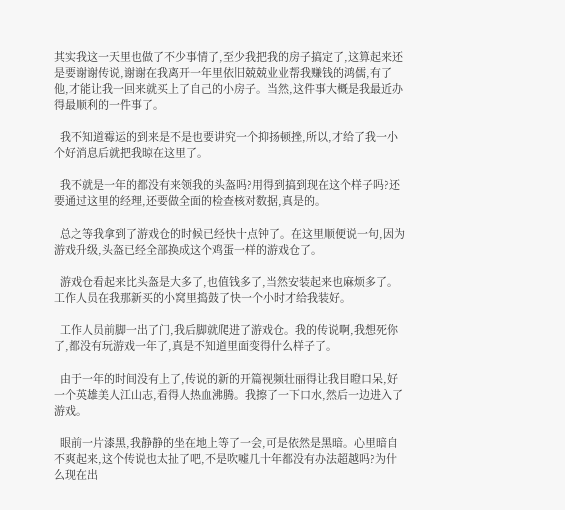其实我这一天里也做了不少事情了,至少我把我的房子搞定了,这算起来还是要谢谢传说,谢谢在我离开一年里依旧兢兢业业帮我赚钱的鸿儒,有了他,才能让我一回来就买上了自己的小房子。当然,这件事大概是我最近办得最顺利的一件事了。

  我不知道霉运的到来是不是也要讲究一个抑扬顿挫,所以,才给了我一小个好消息后就把我晾在这里了。

  我不就是一年的都没有来领我的头盔吗?用得到搞到现在这个样子吗?还要通过这里的经理,还要做全面的检查核对数据,真是的。

  总之等我拿到了游戏仓的时候已经快十点钟了。在这里顺便说一句,因为游戏升级,头盔已经全部换成这个鸡蛋一样的游戏仓了。

  游戏仓看起来比头盔是大多了,也值钱多了,当然安装起来也麻烦多了。工作人员在我那新买的小窝里捣鼓了快一个小时才给我装好。

  工作人员前脚一出了门,我后脚就爬进了游戏仓。我的传说啊,我想死你了,都没有玩游戏一年了,真是不知道里面变得什么样子了。

  由于一年的时间没有上了,传说的新的开篇视频壮丽得让我目瞪口呆,好一个英雄美人江山志,看得人热血沸腾。我擦了一下口水,然后一边进入了游戏。

  眼前一片漆黑,我静静的坐在地上等了一会,可是依然是黑暗。心里暗自不爽起来,这个传说也太扯了吧,不是吹嘘几十年都没有办法超越吗?为什么现在出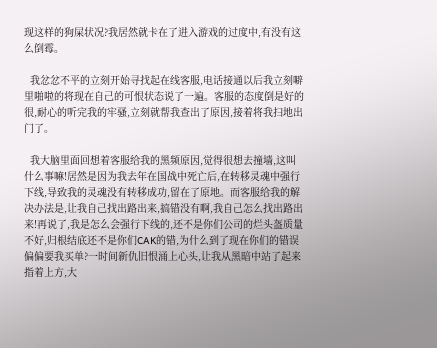现这样的狗屎状况?我居然就卡在了进入游戏的过度中,有没有这么倒霉。

  我忿忿不平的立刻开始寻找起在线客服,电话接通以后我立刻噼里啪啦的将现在自己的可恨状态说了一遍。客服的态度倒是好的很,耐心的听完我的牢骚,立刻就帮我查出了原因,接着将我扫地出门了。

  我大脑里面回想着客服给我的黑频原因,觉得很想去撞墙,这叫什么事嘛!居然是因为我去年在国战中死亡后,在转移灵魂中强行下线,导致我的灵魂没有转移成功,留在了原地。而客服给我的解决办法是,让我自己找出路出来,搞错没有啊,我自己怎么找出路出来!再说了,我是怎么会强行下线的,还不是你们公司的烂头盔质量不好,归根结底还不是你们CAK的错,为什么到了现在你们的错误偏偏要我买单?一时间新仇旧恨涌上心头,让我从黑暗中站了起来指着上方,大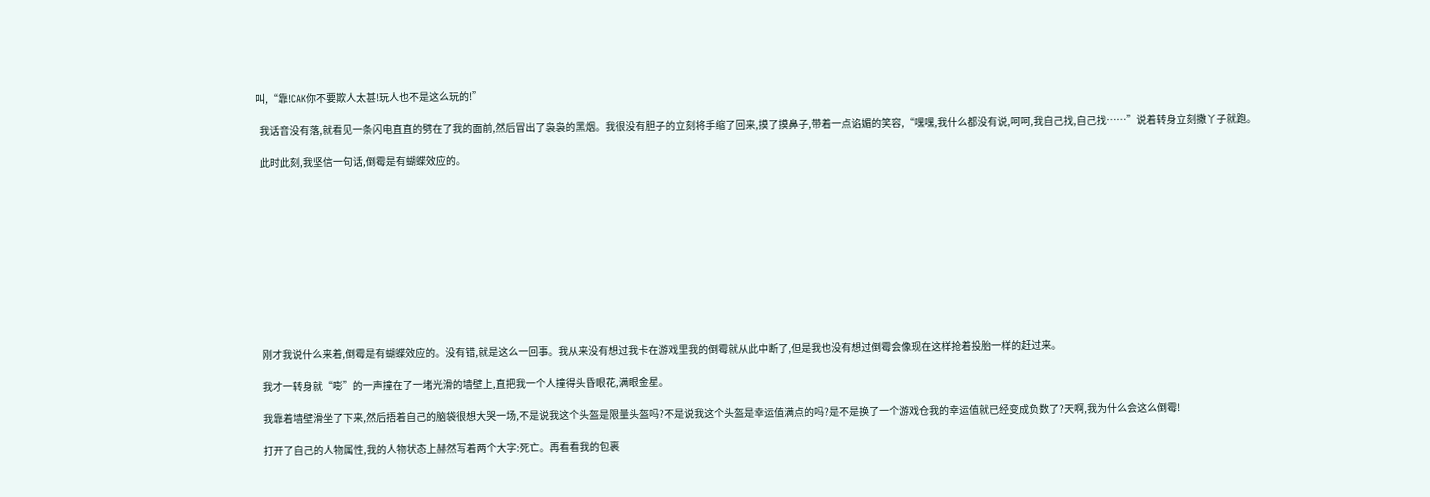叫,“靠!CAK你不要欺人太甚!玩人也不是这么玩的!”

  我话音没有落,就看见一条闪电直直的劈在了我的面前,然后冒出了袅袅的黑烟。我很没有胆子的立刻将手缩了回来,摸了摸鼻子,带着一点谄媚的笑容,“嘿嘿,我什么都没有说,呵呵,我自己找,自己找……”说着转身立刻撒丫子就跑。

  此时此刻,我坚信一句话,倒霉是有蝴蝶效应的。











  刚才我说什么来着,倒霉是有蝴蝶效应的。没有错,就是这么一回事。我从来没有想过我卡在游戏里我的倒霉就从此中断了,但是我也没有想过倒霉会像现在这样抢着投胎一样的赶过来。

  我才一转身就“嘭”的一声撞在了一堵光滑的墙壁上,直把我一个人撞得头昏眼花,满眼金星。

  我靠着墙壁滑坐了下来,然后捂着自己的脑袋很想大哭一场,不是说我这个头盔是限量头盔吗?不是说我这个头盔是幸运值满点的吗?是不是换了一个游戏仓我的幸运值就已经变成负数了?天啊,我为什么会这么倒霉!

  打开了自己的人物属性,我的人物状态上赫然写着两个大字:死亡。再看看我的包裹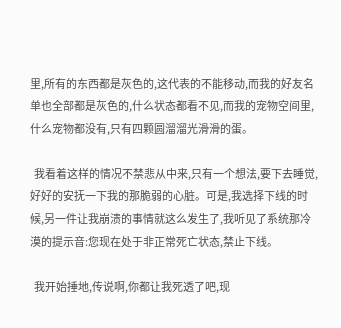里,所有的东西都是灰色的,这代表的不能移动,而我的好友名单也全部都是灰色的,什么状态都看不见,而我的宠物空间里,什么宠物都没有,只有四颗圆溜溜光滑滑的蛋。

  我看着这样的情况不禁悲从中来,只有一个想法,要下去睡觉,好好的安抚一下我的那脆弱的心脏。可是,我选择下线的时候,另一件让我崩溃的事情就这么发生了,我听见了系统那冷漠的提示音:您现在处于非正常死亡状态,禁止下线。

  我开始捶地,传说啊,你都让我死透了吧,现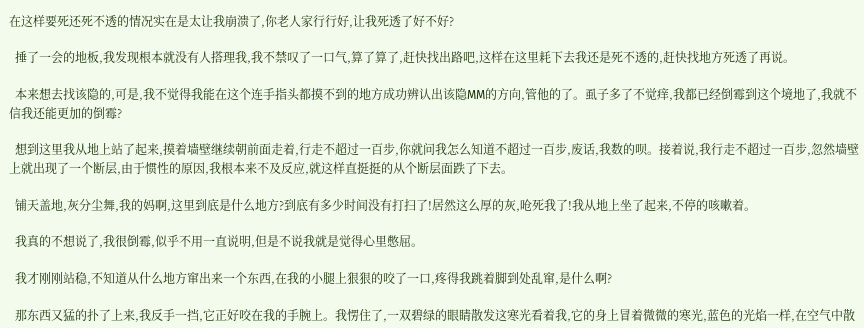在这样要死还死不透的情况实在是太让我崩溃了,你老人家行行好,让我死透了好不好?

  捶了一会的地板,我发现根本就没有人搭理我,我不禁叹了一口气,算了算了,赶快找出路吧,这样在这里耗下去我还是死不透的,赶快找地方死透了再说。

  本来想去找该隐的,可是,我不觉得我能在这个连手指头都摸不到的地方成功辨认出该隐MM的方向,管他的了。虱子多了不觉痒,我都已经倒霉到这个境地了,我就不信我还能更加的倒霉?

  想到这里我从地上站了起来,摸着墙壁继续朝前面走着,行走不超过一百步,你就问我怎么知道不超过一百步,废话,我数的呗。接着说,我行走不超过一百步,忽然墙壁上就出现了一个断层,由于惯性的原因,我根本来不及反应,就这样直挺挺的从个断层面跌了下去。

  铺天盖地,灰分尘舞,我的妈啊,这里到底是什么地方?到底有多少时间没有打扫了!居然这么厚的灰,呛死我了!我从地上坐了起来,不停的咳嗽着。

  我真的不想说了,我很倒霉,似乎不用一直说明,但是不说我就是觉得心里憋屈。

  我才刚刚站稳,不知道从什么地方窜出来一个东西,在我的小腿上狠狠的咬了一口,疼得我跳着脚到处乱窜,是什么啊?

  那东西又猛的扑了上来,我反手一挡,它正好咬在我的手腕上。我愣住了,一双碧绿的眼睛散发这寒光看着我,它的身上冒着微微的寒光,蓝色的光焰一样,在空气中散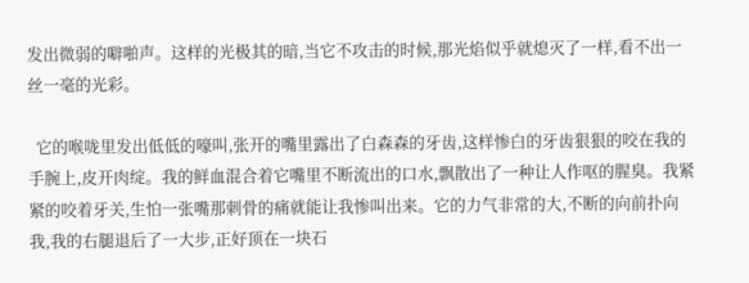发出微弱的噼啪声。这样的光极其的暗,当它不攻击的时候,那光焰似乎就熄灭了一样,看不出一丝一毫的光彩。

  它的喉咙里发出低低的嚎叫,张开的嘴里露出了白森森的牙齿,这样惨白的牙齿狠狠的咬在我的手腕上,皮开肉绽。我的鲜血混合着它嘴里不断流出的口水,飘散出了一种让人作呕的腥臭。我紧紧的咬着牙关,生怕一张嘴那刺骨的痛就能让我惨叫出来。它的力气非常的大,不断的向前扑向我,我的右腿退后了一大步,正好顶在一块石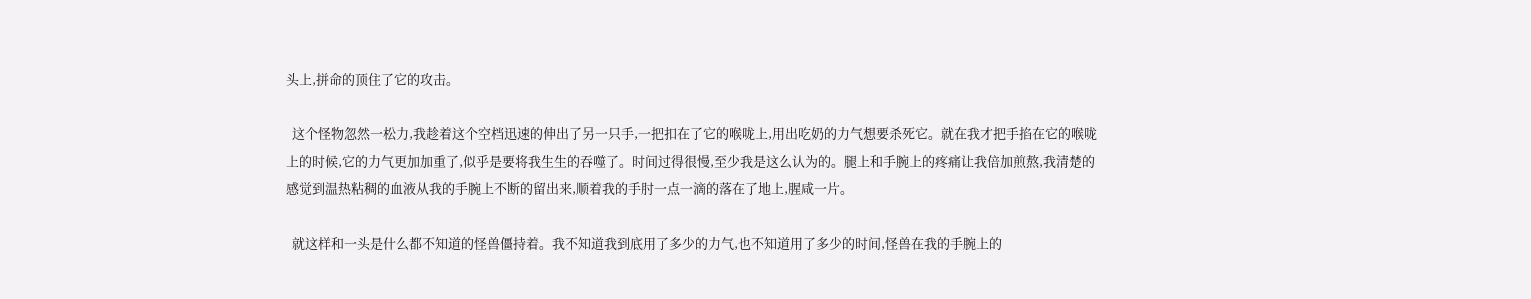头上,拼命的顶住了它的攻击。

  这个怪物忽然一松力,我趁着这个空档迅速的伸出了另一只手,一把扣在了它的喉咙上,用出吃奶的力气想要杀死它。就在我才把手掐在它的喉咙上的时候,它的力气更加加重了,似乎是要将我生生的吞噬了。时间过得很慢,至少我是这么认为的。腿上和手腕上的疼痛让我倍加煎熬,我清楚的感觉到温热粘稠的血液从我的手腕上不断的留出来,顺着我的手肘一点一滴的落在了地上,腥咸一片。

  就这样和一头是什么都不知道的怪兽僵持着。我不知道我到底用了多少的力气,也不知道用了多少的时间,怪兽在我的手腕上的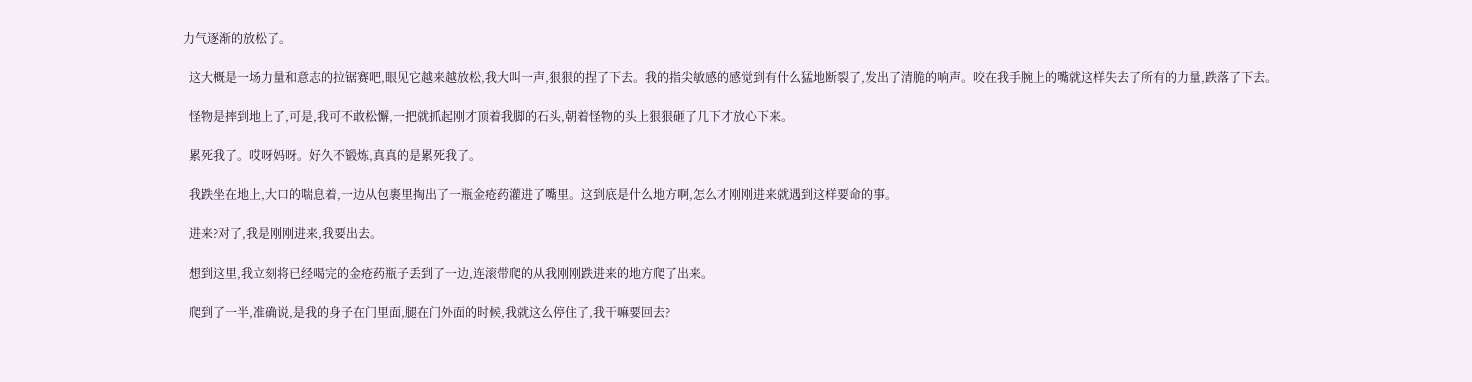力气逐渐的放松了。

  这大概是一场力量和意志的拉锯赛吧,眼见它越来越放松,我大叫一声,狠狠的捏了下去。我的指尖敏感的感觉到有什么猛地断裂了,发出了清脆的响声。咬在我手腕上的嘴就这样失去了所有的力量,跌落了下去。

  怪物是摔到地上了,可是,我可不敢松懈,一把就抓起刚才顶着我脚的石头,朝着怪物的头上狠狠砸了几下才放心下来。

  累死我了。哎呀妈呀。好久不锻炼,真真的是累死我了。

  我跌坐在地上,大口的喘息着,一边从包裹里掏出了一瓶金疮药灌进了嘴里。这到底是什么地方啊,怎么才刚刚进来就遇到这样要命的事。

  进来?对了,我是刚刚进来,我要出去。

  想到这里,我立刻将已经喝完的金疮药瓶子丢到了一边,连滚带爬的从我刚刚跌进来的地方爬了出来。

  爬到了一半,准确说,是我的身子在门里面,腿在门外面的时候,我就这么停住了,我干嘛要回去?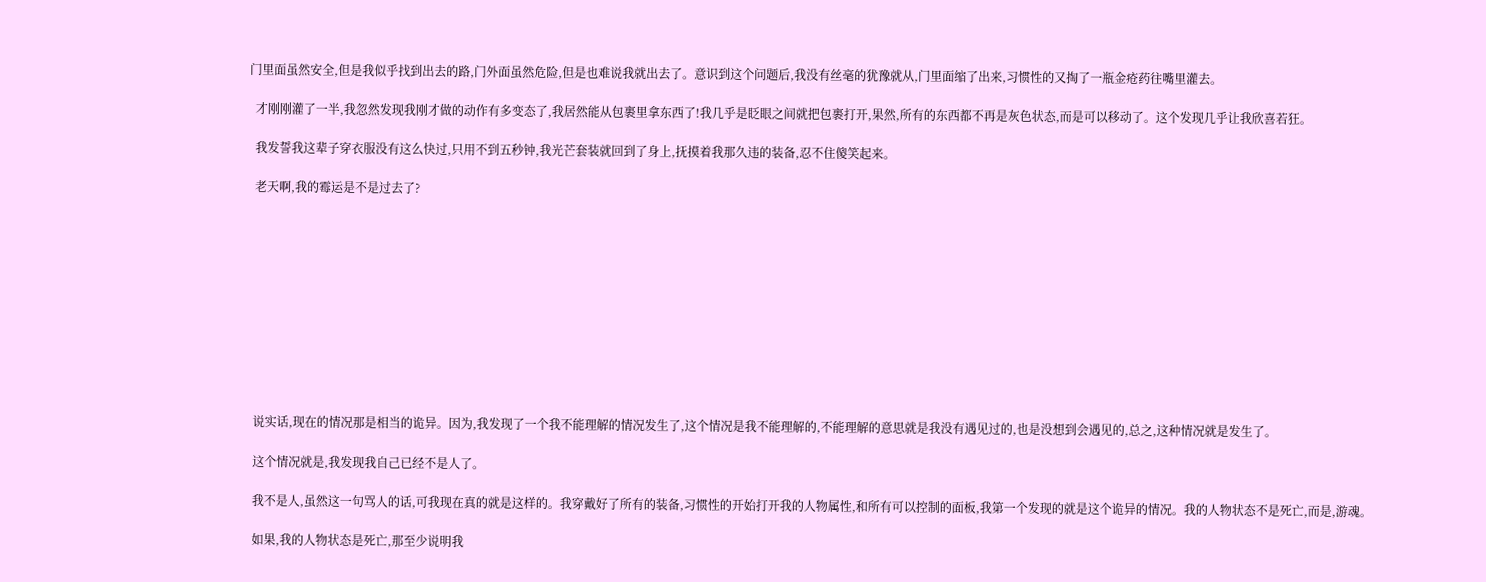门里面虽然安全,但是我似乎找到出去的路,门外面虽然危险,但是也难说我就出去了。意识到这个问题后,我没有丝毫的犹豫就从,门里面缩了出来,习惯性的又掏了一瓶金疮药往嘴里灌去。

  才刚刚灌了一半,我忽然发现我刚才做的动作有多变态了,我居然能从包裹里拿东西了!我几乎是眨眼之间就把包裹打开,果然,所有的东西都不再是灰色状态,而是可以移动了。这个发现几乎让我欣喜若狂。

  我发誓我这辈子穿衣服没有这么快过,只用不到五秒钟,我光芒套装就回到了身上,抚摸着我那久违的装备,忍不住傻笑起来。

  老天啊,我的霉运是不是过去了?











  说实话,现在的情况那是相当的诡异。因为,我发现了一个我不能理解的情况发生了,这个情况是我不能理解的,不能理解的意思就是我没有遇见过的,也是没想到会遇见的,总之,这种情况就是发生了。

  这个情况就是,我发现我自己已经不是人了。

  我不是人,虽然这一句骂人的话,可我现在真的就是这样的。我穿戴好了所有的装备,习惯性的开始打开我的人物属性,和所有可以控制的面板,我第一个发现的就是这个诡异的情况。我的人物状态不是死亡,而是,游魂。

  如果,我的人物状态是死亡,那至少说明我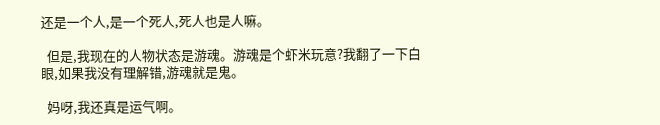还是一个人,是一个死人,死人也是人嘛。

  但是,我现在的人物状态是游魂。游魂是个虾米玩意?我翻了一下白眼,如果我没有理解错,游魂就是鬼。

  妈呀,我还真是运气啊。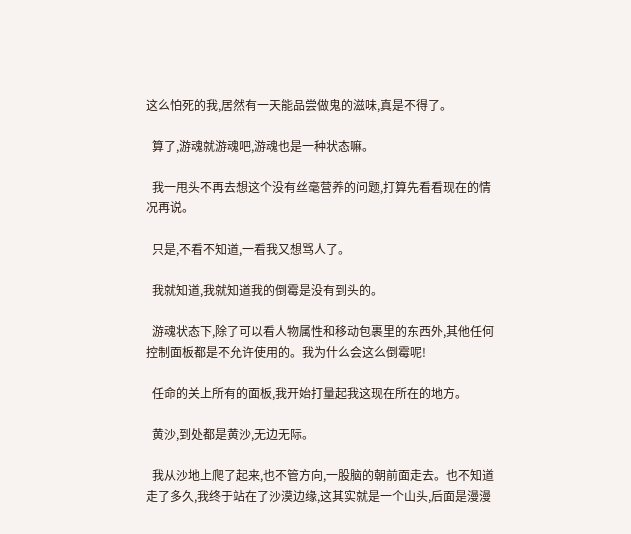这么怕死的我,居然有一天能品尝做鬼的滋味,真是不得了。

  算了,游魂就游魂吧,游魂也是一种状态嘛。

  我一甩头不再去想这个没有丝毫营养的问题,打算先看看现在的情况再说。

  只是,不看不知道,一看我又想骂人了。

  我就知道,我就知道我的倒霉是没有到头的。

  游魂状态下,除了可以看人物属性和移动包裹里的东西外,其他任何控制面板都是不允许使用的。我为什么会这么倒霉呢!

  任命的关上所有的面板,我开始打量起我这现在所在的地方。

  黄沙,到处都是黄沙,无边无际。

  我从沙地上爬了起来,也不管方向,一股脑的朝前面走去。也不知道走了多久,我终于站在了沙漠边缘,这其实就是一个山头,后面是漫漫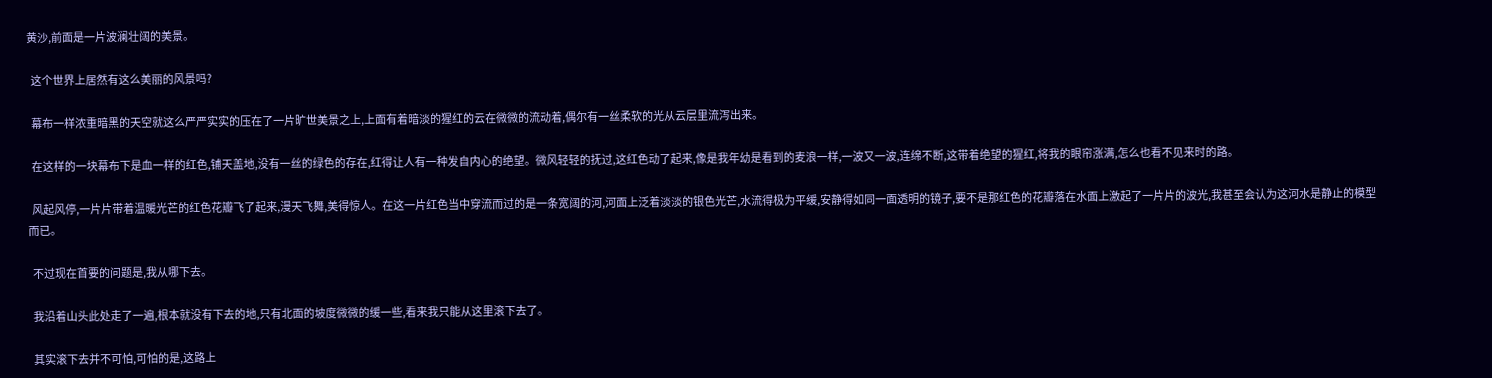黄沙,前面是一片波澜壮阔的美景。

  这个世界上居然有这么美丽的风景吗?

  幕布一样浓重暗黑的天空就这么严严实实的压在了一片旷世美景之上,上面有着暗淡的猩红的云在微微的流动着,偶尔有一丝柔软的光从云层里流泻出来。

  在这样的一块幕布下是血一样的红色,铺天盖地,没有一丝的绿色的存在,红得让人有一种发自内心的绝望。微风轻轻的抚过,这红色动了起来,像是我年幼是看到的麦浪一样,一波又一波,连绵不断,这带着绝望的猩红,将我的眼帘涨满,怎么也看不见来时的路。

  风起风停,一片片带着温暖光芒的红色花瓣飞了起来,漫天飞舞,美得惊人。在这一片红色当中穿流而过的是一条宽阔的河,河面上泛着淡淡的银色光芒,水流得极为平缓,安静得如同一面透明的镜子,要不是那红色的花瓣落在水面上激起了一片片的波光,我甚至会认为这河水是静止的模型而已。

  不过现在首要的问题是,我从哪下去。

  我沿着山头此处走了一遍,根本就没有下去的地,只有北面的坡度微微的缓一些,看来我只能从这里滚下去了。

  其实滚下去并不可怕,可怕的是,这路上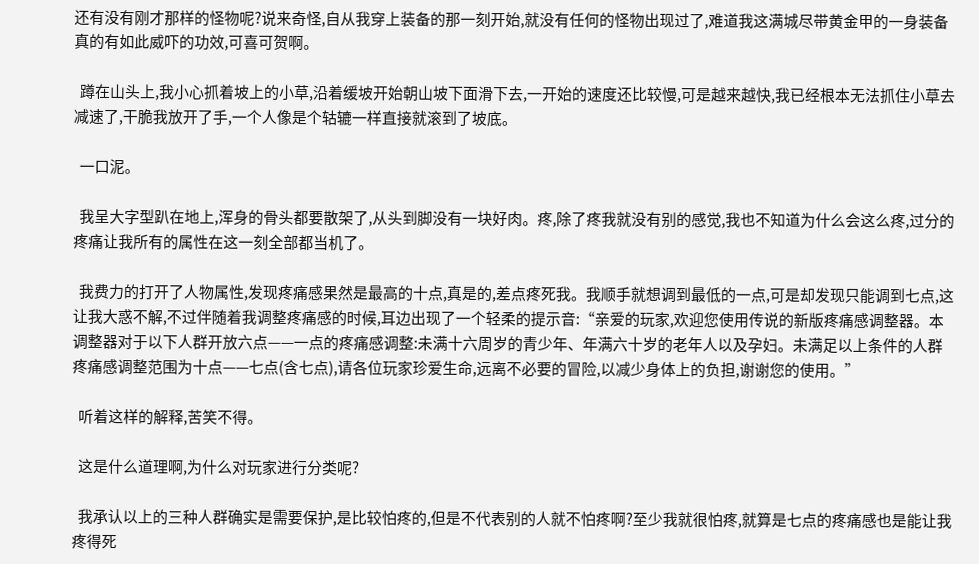还有没有刚才那样的怪物呢?说来奇怪,自从我穿上装备的那一刻开始,就没有任何的怪物出现过了,难道我这满城尽带黄金甲的一身装备真的有如此威吓的功效,可喜可贺啊。

  蹲在山头上,我小心抓着坡上的小草,沿着缓坡开始朝山坡下面滑下去,一开始的速度还比较慢,可是越来越快,我已经根本无法抓住小草去减速了,干脆我放开了手,一个人像是个轱辘一样直接就滚到了坡底。

  一口泥。

  我呈大字型趴在地上,浑身的骨头都要散架了,从头到脚没有一块好肉。疼,除了疼我就没有别的感觉,我也不知道为什么会这么疼,过分的疼痛让我所有的属性在这一刻全部都当机了。

  我费力的打开了人物属性,发现疼痛感果然是最高的十点,真是的,差点疼死我。我顺手就想调到最低的一点,可是却发现只能调到七点,这让我大惑不解,不过伴随着我调整疼痛感的时候,耳边出现了一个轻柔的提示音:“亲爱的玩家,欢迎您使用传说的新版疼痛感调整器。本调整器对于以下人群开放六点——一点的疼痛感调整:未满十六周岁的青少年、年满六十岁的老年人以及孕妇。未满足以上条件的人群疼痛感调整范围为十点——七点(含七点),请各位玩家珍爱生命,远离不必要的冒险,以减少身体上的负担,谢谢您的使用。”

  听着这样的解释,苦笑不得。

  这是什么道理啊,为什么对玩家进行分类呢?

  我承认以上的三种人群确实是需要保护,是比较怕疼的,但是不代表别的人就不怕疼啊?至少我就很怕疼,就算是七点的疼痛感也是能让我疼得死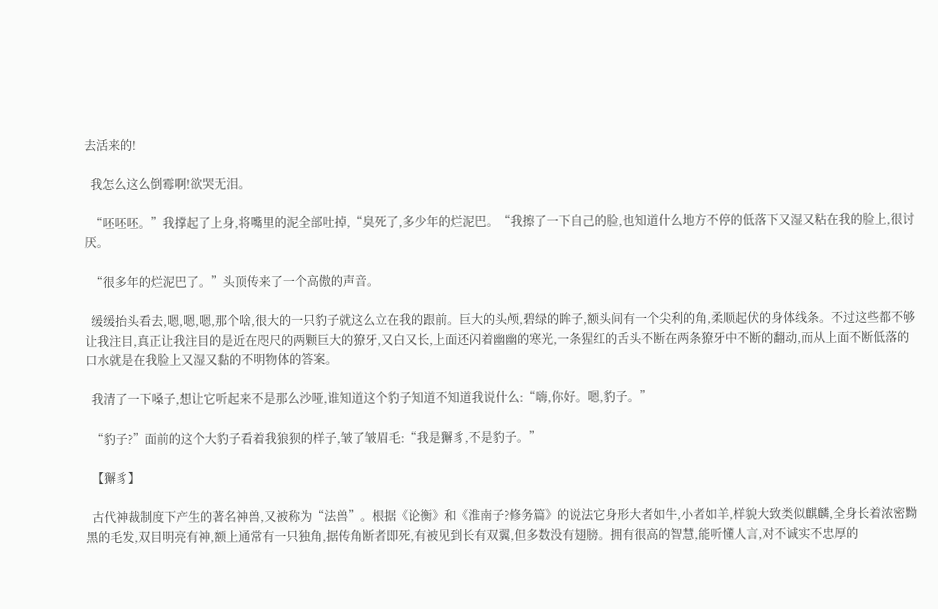去活来的!

  我怎么这么倒霉啊!欲哭无泪。

  “呸呸呸。”我撑起了上身,将嘴里的泥全部吐掉,“臭死了,多少年的烂泥巴。“我擦了一下自己的脸,也知道什么地方不停的低落下又湿又粘在我的脸上,很讨厌。

  “很多年的烂泥巴了。”头顶传来了一个高傲的声音。

  缓缓抬头看去,嗯,嗯,嗯,那个啥,很大的一只豹子就这么立在我的跟前。巨大的头颅,碧绿的眸子,额头间有一个尖利的角,柔顺起伏的身体线条。不过这些都不够让我注目,真正让我注目的是近在咫尺的两颗巨大的獠牙,又白又长,上面还闪着幽幽的寒光,一条猩红的舌头不断在两条獠牙中不断的翻动,而从上面不断低落的口水就是在我脸上又湿又黏的不明物体的答案。

  我清了一下嗓子,想让它听起来不是那么沙哑,谁知道这个豹子知道不知道我说什么:“嗨,你好。嗯,豹子。”

  “豹子?”面前的这个大豹子看着我狼狈的样子,皱了皱眉毛:“我是獬豸,不是豹子。”

  【獬豸】

  古代神裁制度下产生的著名神兽,又被称为“法兽”。根据《论衡》和《淮南子?修务篇》的说法它身形大者如牛,小者如羊,样貌大致类似麒麟,全身长着浓密黝黑的毛发,双目明亮有神,额上通常有一只独角,据传角断者即死,有被见到长有双翼,但多数没有翅膀。拥有很高的智慧,能听懂人言,对不诚实不忠厚的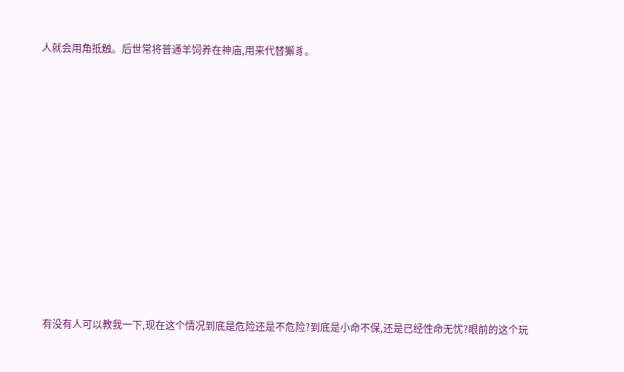人就会用角抵触。后世常将普通羊饲养在神庙,用来代替獬豸。











  有没有人可以教我一下,现在这个情况到底是危险还是不危险?到底是小命不保,还是已经性命无忧?眼前的这个玩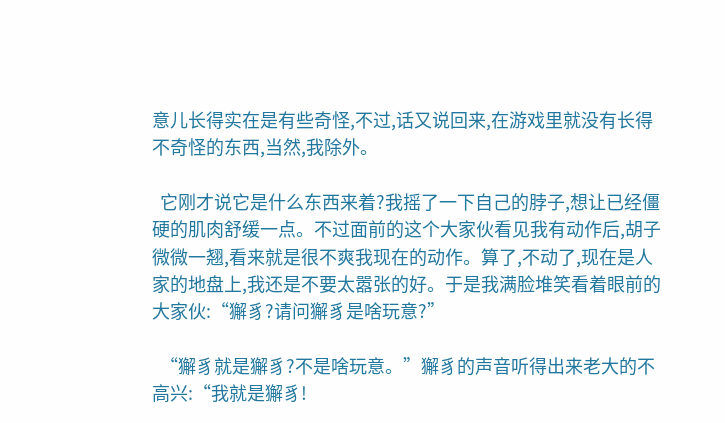意儿长得实在是有些奇怪,不过,话又说回来,在游戏里就没有长得不奇怪的东西,当然,我除外。

  它刚才说它是什么东西来着?我摇了一下自己的脖子,想让已经僵硬的肌肉舒缓一点。不过面前的这个大家伙看见我有动作后,胡子微微一翘,看来就是很不爽我现在的动作。算了,不动了,现在是人家的地盘上,我还是不要太嚣张的好。于是我满脸堆笑看着眼前的大家伙:“獬豸?请问獬豸是啥玩意?”

  “獬豸就是獬豸?不是啥玩意。”獬豸的声音听得出来老大的不高兴:“我就是獬豸!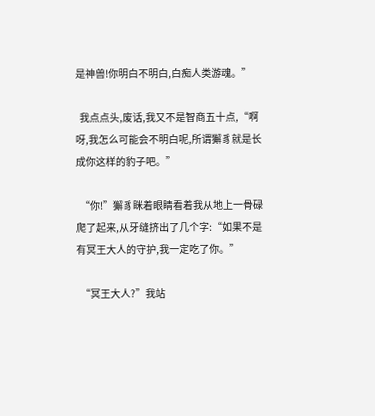是神兽!你明白不明白,白痴人类游魂。”

  我点点头,废话,我又不是智商五十点,“啊呀,我怎么可能会不明白呢,所谓獬豸就是长成你这样的豹子吧。”

  “你!”獬豸眯着眼睛看着我从地上一骨碌爬了起来,从牙缝挤出了几个字:“如果不是有冥王大人的守护,我一定吃了你。”

  “冥王大人?”我站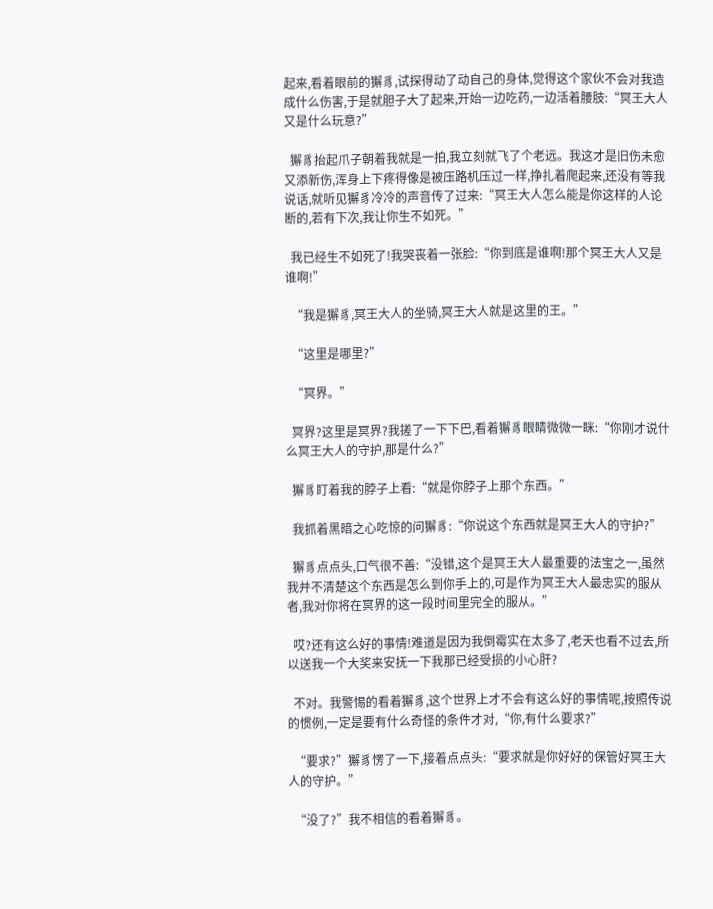起来,看着眼前的獬豸,试探得动了动自己的身体,觉得这个家伙不会对我造成什么伤害,于是就胆子大了起来,开始一边吃药,一边活着腰肢:“冥王大人又是什么玩意?”

  獬豸抬起爪子朝着我就是一拍,我立刻就飞了个老远。我这才是旧伤未愈又添新伤,浑身上下疼得像是被压路机压过一样,挣扎着爬起来,还没有等我说话,就听见獬豸冷冷的声音传了过来:“冥王大人怎么能是你这样的人论断的,若有下次,我让你生不如死。”

  我已经生不如死了!我哭丧着一张脸:“你到底是谁啊!那个冥王大人又是谁啊!”

  “我是獬豸,冥王大人的坐骑,冥王大人就是这里的王。”

  “这里是哪里?”

  “冥界。”

  冥界?这里是冥界?我搓了一下下巴,看着獬豸眼睛微微一眯:“你刚才说什么冥王大人的守护,那是什么?”

  獬豸盯着我的脖子上看:“就是你脖子上那个东西。”

  我抓着黑暗之心吃惊的问獬豸:“你说这个东西就是冥王大人的守护?”

  獬豸点点头,口气很不善:“没错,这个是冥王大人最重要的法宝之一,虽然我并不清楚这个东西是怎么到你手上的,可是作为冥王大人最忠实的服从者,我对你将在冥界的这一段时间里完全的服从。”

  哎?还有这么好的事情!难道是因为我倒霉实在太多了,老天也看不过去,所以送我一个大奖来安抚一下我那已经受损的小心肝?

  不对。我警惕的看着獬豸,这个世界上才不会有这么好的事情呢,按照传说的惯例,一定是要有什么奇怪的条件才对,“你,有什么要求?”

  “要求?”獬豸愣了一下,接着点点头:“要求就是你好好的保管好冥王大人的守护。”

  “没了?”我不相信的看着獬豸。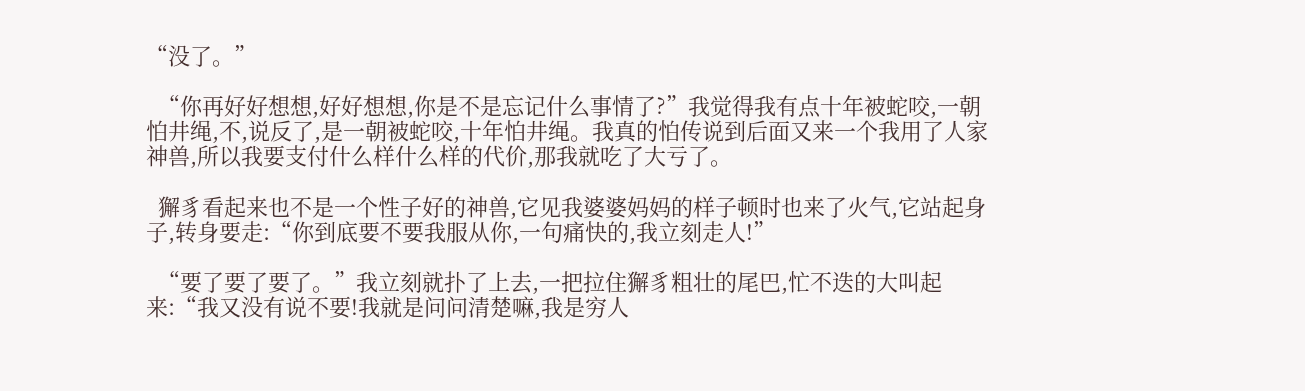“没了。”

  “你再好好想想,好好想想,你是不是忘记什么事情了?”我觉得我有点十年被蛇咬,一朝怕井绳,不,说反了,是一朝被蛇咬,十年怕井绳。我真的怕传说到后面又来一个我用了人家神兽,所以我要支付什么样什么样的代价,那我就吃了大亏了。

  獬豸看起来也不是一个性子好的神兽,它见我婆婆妈妈的样子顿时也来了火气,它站起身子,转身要走:“你到底要不要我服从你,一句痛快的,我立刻走人!”

  “要了要了要了。”我立刻就扑了上去,一把拉住獬豸粗壮的尾巴,忙不迭的大叫起来:“我又没有说不要!我就是问问清楚嘛,我是穷人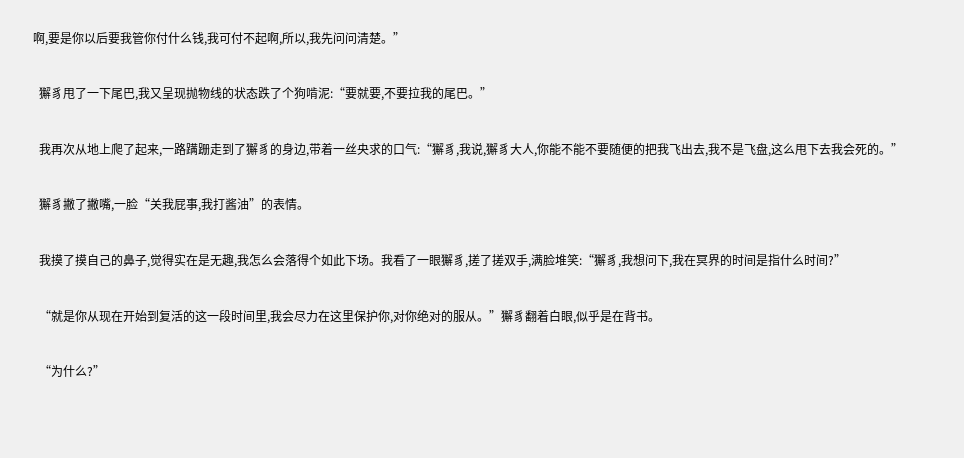啊,要是你以后要我管你付什么钱,我可付不起啊,所以,我先问问清楚。”

  獬豸甩了一下尾巴,我又呈现抛物线的状态跌了个狗啃泥:“要就要,不要拉我的尾巴。”

  我再次从地上爬了起来,一路蹒跚走到了獬豸的身边,带着一丝央求的口气:“獬豸,我说,獬豸大人,你能不能不要随便的把我飞出去,我不是飞盘,这么甩下去我会死的。”

  獬豸撇了撇嘴,一脸“关我屁事,我打酱油”的表情。

  我摸了摸自己的鼻子,觉得实在是无趣,我怎么会落得个如此下场。我看了一眼獬豸,搓了搓双手,满脸堆笑:“獬豸,我想问下,我在冥界的时间是指什么时间?”

  “就是你从现在开始到复活的这一段时间里,我会尽力在这里保护你,对你绝对的服从。”獬豸翻着白眼,似乎是在背书。

  “为什么?”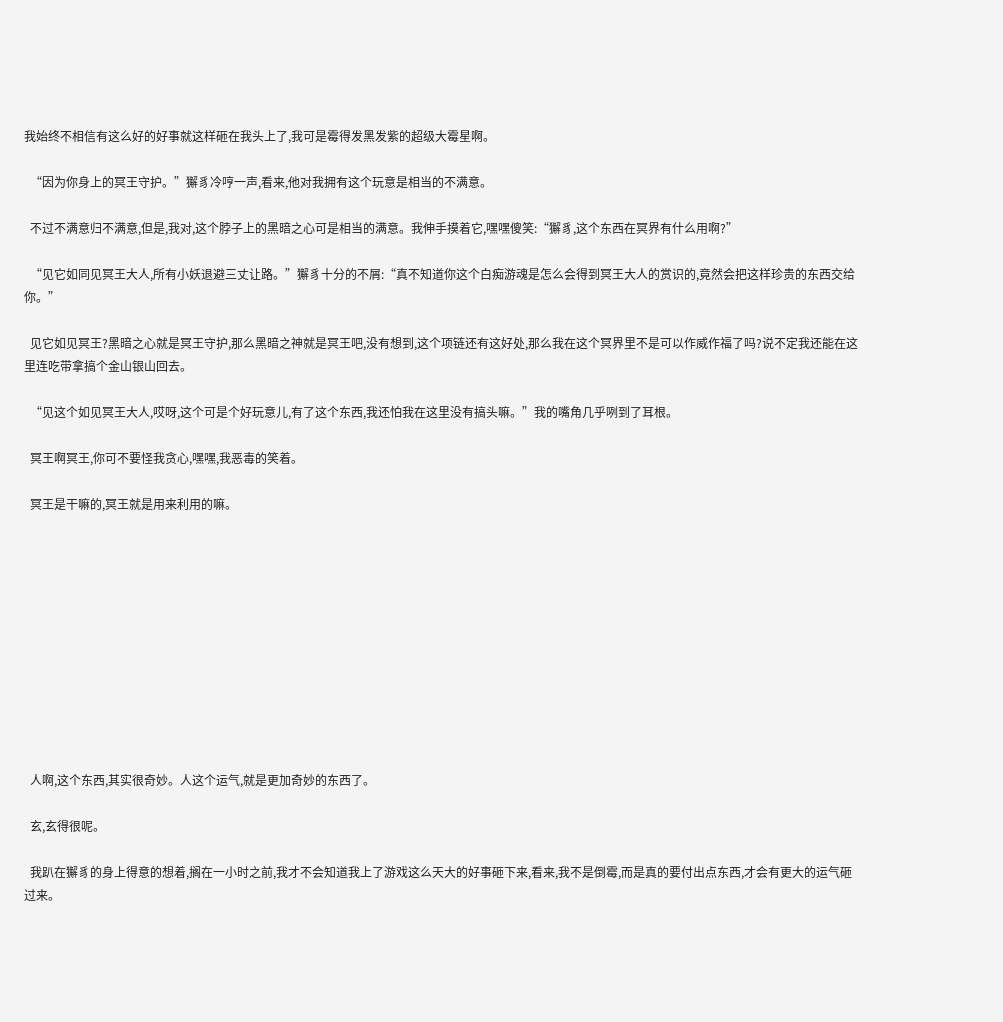我始终不相信有这么好的好事就这样砸在我头上了,我可是霉得发黑发紫的超级大霉星啊。

  “因为你身上的冥王守护。”獬豸冷哼一声,看来,他对我拥有这个玩意是相当的不满意。

  不过不满意归不满意,但是,我对,这个脖子上的黑暗之心可是相当的满意。我伸手摸着它,嘿嘿傻笑:“獬豸,这个东西在冥界有什么用啊?”

  “见它如同见冥王大人,所有小妖退避三丈让路。”獬豸十分的不屑:“真不知道你这个白痴游魂是怎么会得到冥王大人的赏识的,竟然会把这样珍贵的东西交给你。”

  见它如见冥王?黑暗之心就是冥王守护,那么黑暗之神就是冥王吧,没有想到,这个项链还有这好处,那么我在这个冥界里不是可以作威作福了吗?说不定我还能在这里连吃带拿搞个金山银山回去。

  “见这个如见冥王大人,哎呀,这个可是个好玩意儿,有了这个东西,我还怕我在这里没有搞头嘛。”我的嘴角几乎咧到了耳根。

  冥王啊冥王,你可不要怪我贪心,嘿嘿,我恶毒的笑着。

  冥王是干嘛的,冥王就是用来利用的嘛。











  人啊,这个东西,其实很奇妙。人这个运气,就是更加奇妙的东西了。

  玄,玄得很呢。

  我趴在獬豸的身上得意的想着,搁在一小时之前,我才不会知道我上了游戏这么天大的好事砸下来,看来,我不是倒霉,而是真的要付出点东西,才会有更大的运气砸过来。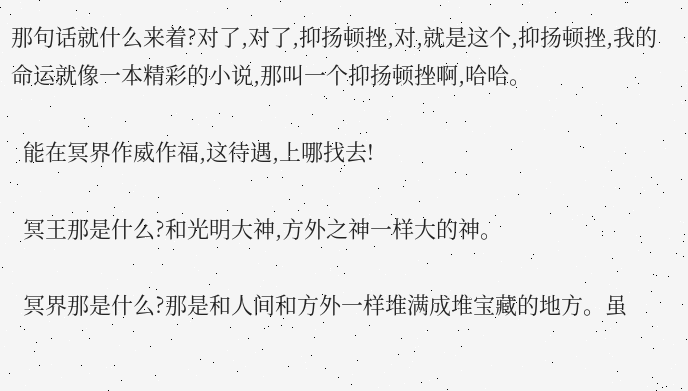那句话就什么来着?对了,对了,抑扬顿挫,对,就是这个,抑扬顿挫,我的命运就像一本精彩的小说,那叫一个抑扬顿挫啊,哈哈。

  能在冥界作威作福,这待遇,上哪找去!

  冥王那是什么?和光明大神,方外之神一样大的神。

  冥界那是什么?那是和人间和方外一样堆满成堆宝藏的地方。虽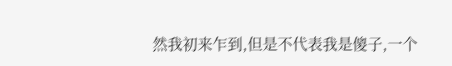然我初来乍到,但是不代表我是傻子,一个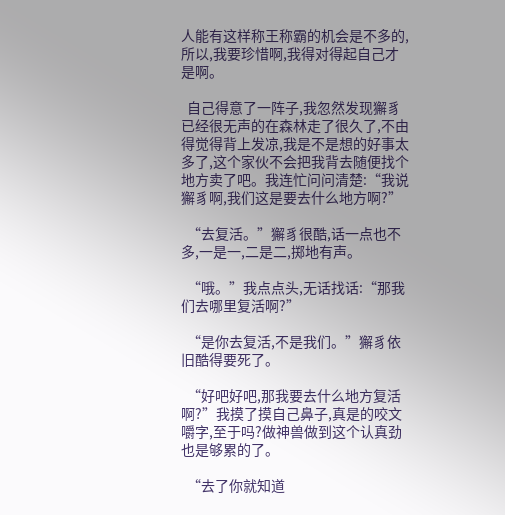人能有这样称王称霸的机会是不多的,所以,我要珍惜啊,我得对得起自己才是啊。

  自己得意了一阵子,我忽然发现獬豸已经很无声的在森林走了很久了,不由得觉得背上发凉,我是不是想的好事太多了,这个家伙不会把我背去随便找个地方卖了吧。我连忙问问清楚:“我说獬豸啊,我们这是要去什么地方啊?”

  “去复活。”獬豸很酷,话一点也不多,一是一,二是二,掷地有声。

  “哦。”我点点头,无话找话:“那我们去哪里复活啊?”

  “是你去复活,不是我们。”獬豸依旧酷得要死了。

  “好吧好吧,那我要去什么地方复活啊?”我摸了摸自己鼻子,真是的咬文嚼字,至于吗?做神兽做到这个认真劲也是够累的了。

  “去了你就知道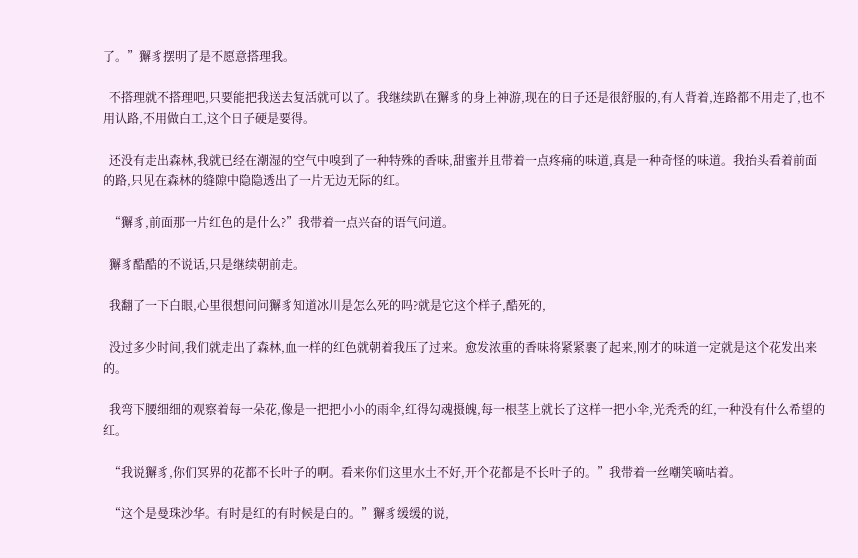了。”獬豸摆明了是不愿意搭理我。

  不搭理就不搭理吧,只要能把我送去复活就可以了。我继续趴在獬豸的身上神游,现在的日子还是很舒服的,有人背着,连路都不用走了,也不用认路,不用做白工,这个日子硬是要得。

  还没有走出森林,我就已经在潮湿的空气中嗅到了一种特殊的香味,甜蜜并且带着一点疼痛的味道,真是一种奇怪的味道。我抬头看着前面的路,只见在森林的缝隙中隐隐透出了一片无边无际的红。

  “獬豸,前面那一片红色的是什么?”我带着一点兴奋的语气问道。

  獬豸酷酷的不说话,只是继续朝前走。

  我翻了一下白眼,心里很想问问獬豸知道冰川是怎么死的吗?就是它这个样子,酷死的,

  没过多少时间,我们就走出了森林,血一样的红色就朝着我压了过来。愈发浓重的香味将紧紧裹了起来,刚才的味道一定就是这个花发出来的。

  我弯下腰细细的观察着每一朵花,像是一把把小小的雨伞,红得勾魂摄魄,每一根茎上就长了这样一把小伞,光秃秃的红,一种没有什么希望的红。

  “我说獬豸,你们冥界的花都不长叶子的啊。看来你们这里水土不好,开个花都是不长叶子的。”我带着一丝嘲笑嘀咕着。

  “这个是曼珠沙华。有时是红的有时候是白的。”獬豸缓缓的说,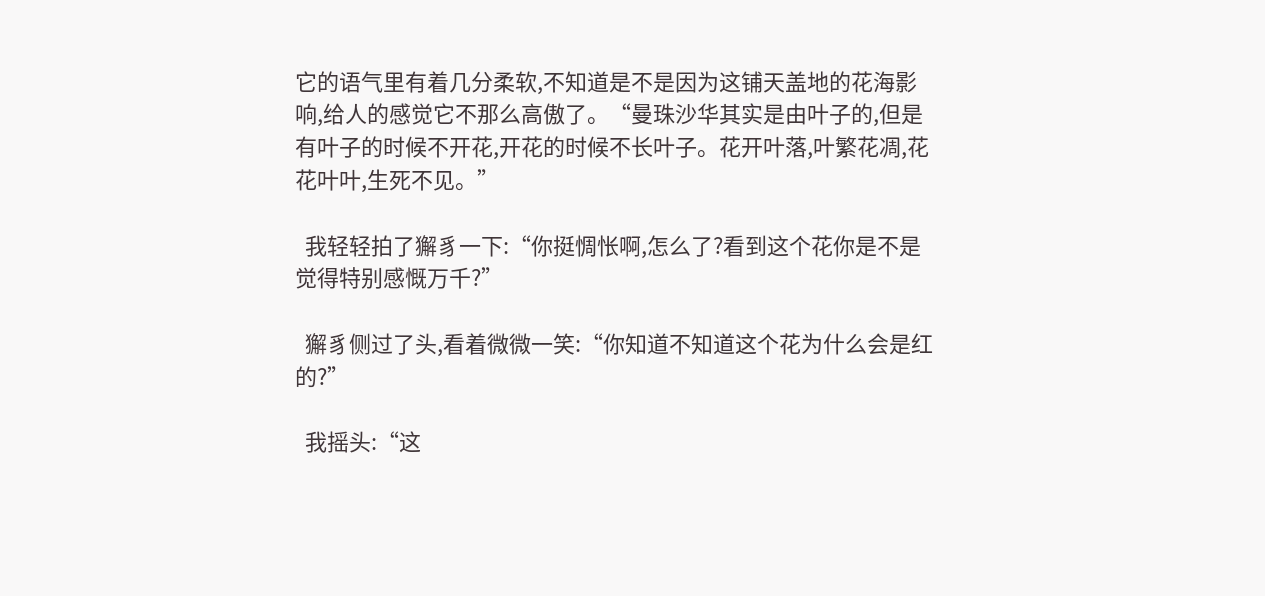它的语气里有着几分柔软,不知道是不是因为这铺天盖地的花海影响,给人的感觉它不那么高傲了。“曼珠沙华其实是由叶子的,但是有叶子的时候不开花,开花的时候不长叶子。花开叶落,叶繁花凋,花花叶叶,生死不见。”

  我轻轻拍了獬豸一下:“你挺惆怅啊,怎么了?看到这个花你是不是觉得特别感慨万千?”

  獬豸侧过了头,看着微微一笑:“你知道不知道这个花为什么会是红的?”

  我摇头:“这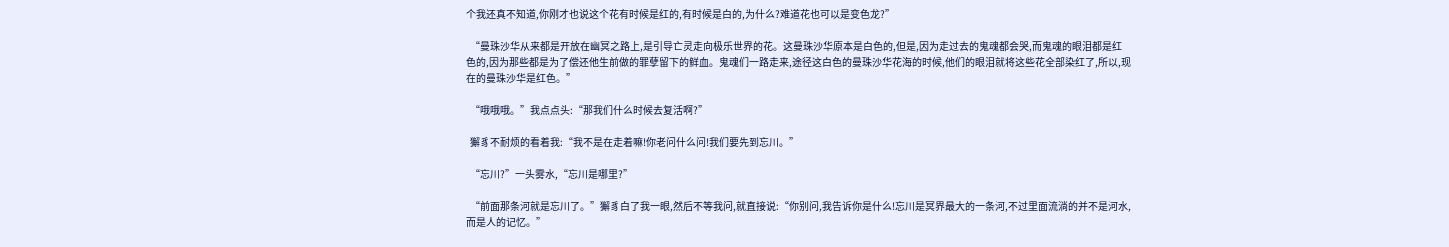个我还真不知道,你刚才也说这个花有时候是红的,有时候是白的,为什么?难道花也可以是变色龙?”

  “曼珠沙华从来都是开放在幽冥之路上,是引导亡灵走向极乐世界的花。这曼珠沙华原本是白色的,但是,因为走过去的鬼魂都会哭,而鬼魂的眼泪都是红色的,因为那些都是为了偿还他生前做的罪孽留下的鲜血。鬼魂们一路走来,途径这白色的曼珠沙华花海的时候,他们的眼泪就将这些花全部染红了,所以,现在的曼珠沙华是红色。”

  “哦哦哦。”我点点头:“那我们什么时候去复活啊?”

  獬豸不耐烦的看着我:“我不是在走着嘛!你老问什么问!我们要先到忘川。”

  “忘川?”一头雾水,“忘川是哪里?”

  “前面那条河就是忘川了。”獬豸白了我一眼,然后不等我问,就直接说:“你别问,我告诉你是什么!忘川是冥界最大的一条河,不过里面流淌的并不是河水,而是人的记忆。”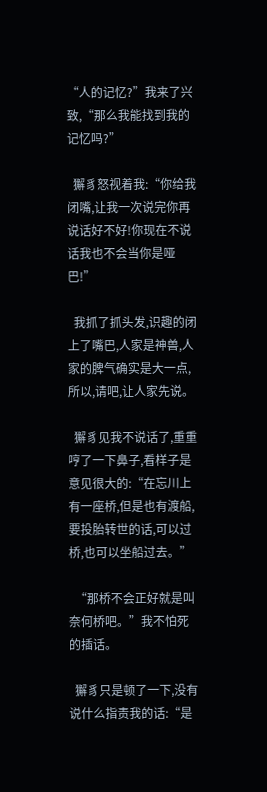“人的记忆?”我来了兴致,“那么我能找到我的记忆吗?”

  獬豸怒视着我:“你给我闭嘴,让我一次说完你再说话好不好!你现在不说话我也不会当你是哑巴!”

  我抓了抓头发,识趣的闭上了嘴巴,人家是神兽,人家的脾气确实是大一点,所以,请吧,让人家先说。

  獬豸见我不说话了,重重哼了一下鼻子,看样子是意见很大的:“在忘川上有一座桥,但是也有渡船,要投胎转世的话,可以过桥,也可以坐船过去。”

  “那桥不会正好就是叫奈何桥吧。”我不怕死的插话。

  獬豸只是顿了一下,没有说什么指责我的话:“是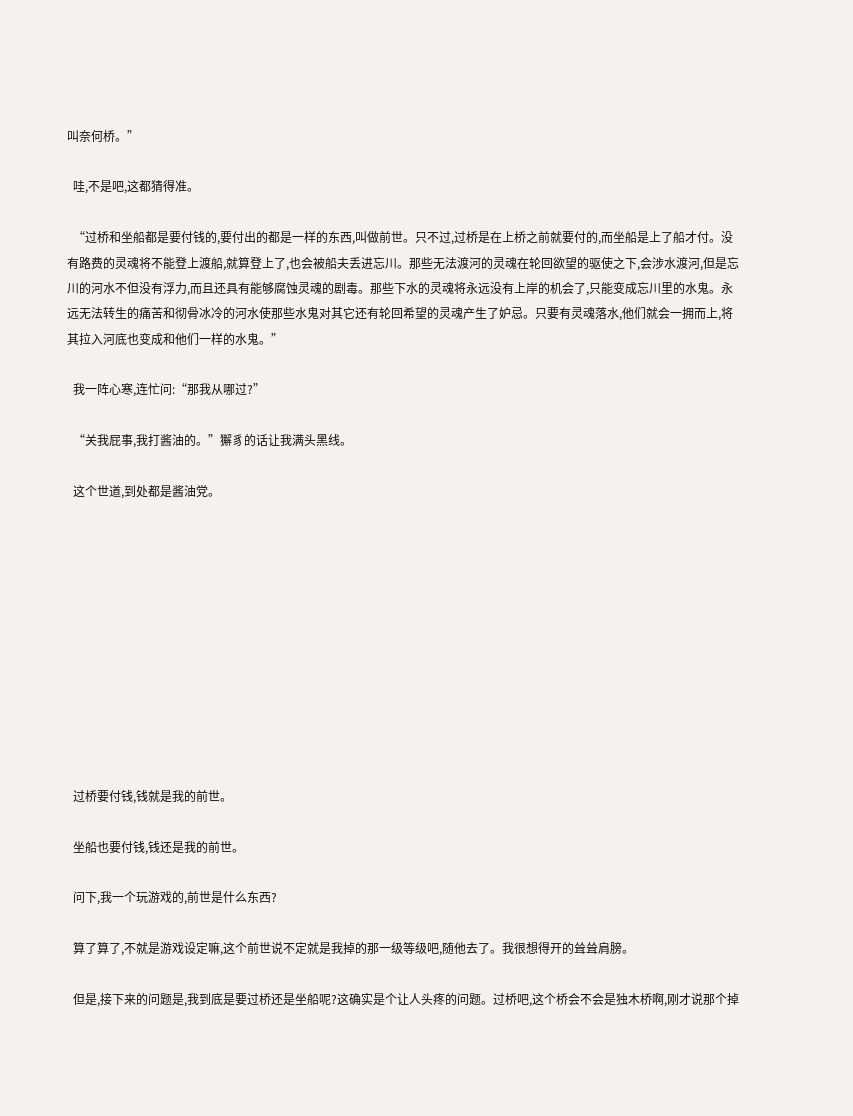叫奈何桥。”

  哇,不是吧,这都猜得准。

  “过桥和坐船都是要付钱的,要付出的都是一样的东西,叫做前世。只不过,过桥是在上桥之前就要付的,而坐船是上了船才付。没有路费的灵魂将不能登上渡船,就算登上了,也会被船夫丢进忘川。那些无法渡河的灵魂在轮回欲望的驱使之下,会涉水渡河,但是忘川的河水不但没有浮力,而且还具有能够腐蚀灵魂的剧毒。那些下水的灵魂将永远没有上岸的机会了,只能变成忘川里的水鬼。永远无法转生的痛苦和彻骨冰冷的河水使那些水鬼对其它还有轮回希望的灵魂产生了妒忌。只要有灵魂落水,他们就会一拥而上,将其拉入河底也变成和他们一样的水鬼。”

  我一阵心寒,连忙问:“那我从哪过?”

  “关我屁事,我打酱油的。”獬豸的话让我满头黑线。

  这个世道,到处都是酱油党。











  过桥要付钱,钱就是我的前世。

  坐船也要付钱,钱还是我的前世。

  问下,我一个玩游戏的,前世是什么东西?

  算了算了,不就是游戏设定嘛,这个前世说不定就是我掉的那一级等级吧,随他去了。我很想得开的耸耸肩膀。

  但是,接下来的问题是,我到底是要过桥还是坐船呢?这确实是个让人头疼的问题。过桥吧,这个桥会不会是独木桥啊,刚才说那个掉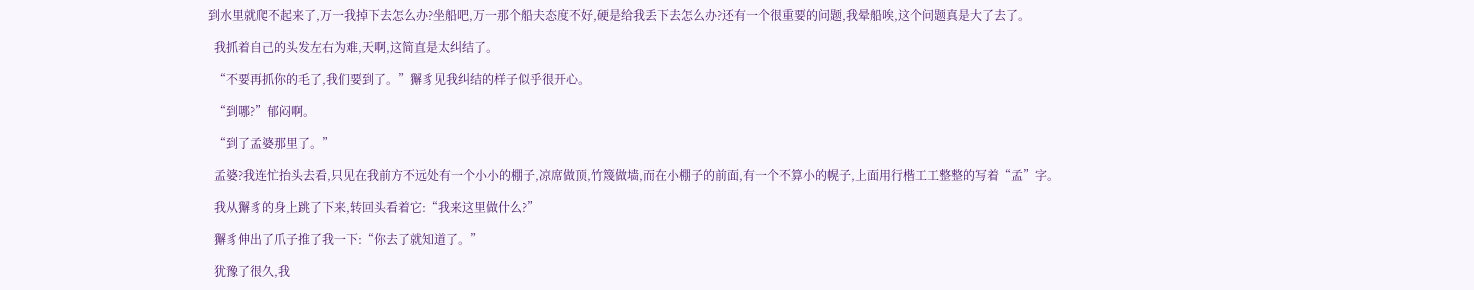到水里就爬不起来了,万一我掉下去怎么办?坐船吧,万一那个船夫态度不好,硬是给我丢下去怎么办?还有一个很重要的问题,我晕船唉,这个问题真是大了去了。

  我抓着自己的头发左右为难,天啊,这简直是太纠结了。

  “不要再抓你的毛了,我们要到了。”獬豸见我纠结的样子似乎很开心。

  “到哪?”郁闷啊。

  “到了孟婆那里了。”

  孟婆?我连忙抬头去看,只见在我前方不远处有一个小小的棚子,凉席做顶,竹篾做墙,而在小棚子的前面,有一个不算小的幌子,上面用行楷工工整整的写着“孟”字。

  我从獬豸的身上跳了下来,转回头看着它:“我来这里做什么?”

  獬豸伸出了爪子推了我一下:“你去了就知道了。”

  犹豫了很久,我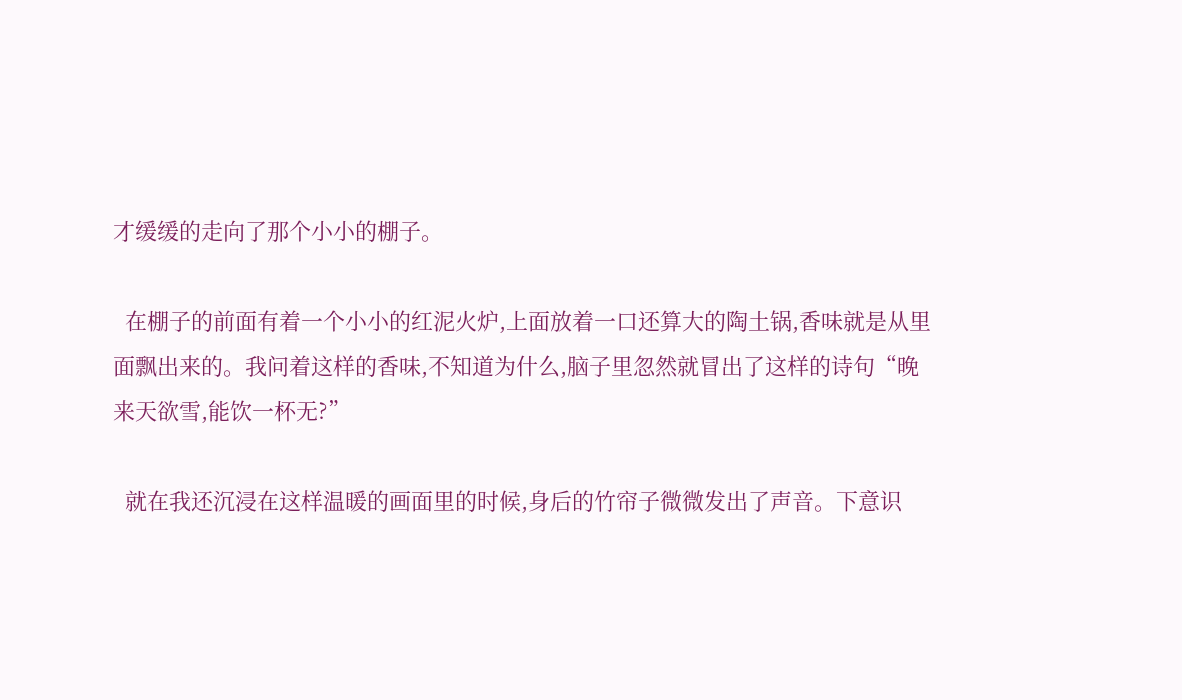才缓缓的走向了那个小小的棚子。

  在棚子的前面有着一个小小的红泥火炉,上面放着一口还算大的陶土锅,香味就是从里面飘出来的。我问着这样的香味,不知道为什么,脑子里忽然就冒出了这样的诗句“晚来天欲雪,能饮一杯无?”

  就在我还沉浸在这样温暖的画面里的时候,身后的竹帘子微微发出了声音。下意识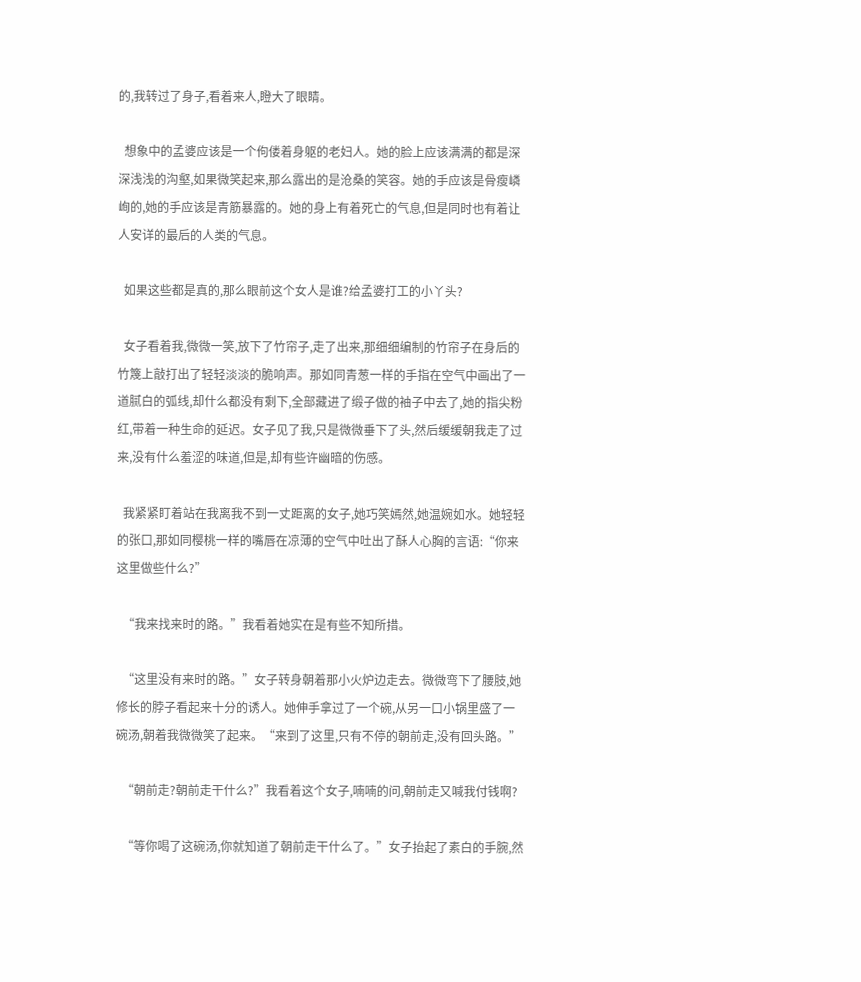的,我转过了身子,看着来人,瞪大了眼睛。

  想象中的孟婆应该是一个佝偻着身躯的老妇人。她的脸上应该满满的都是深深浅浅的沟壑,如果微笑起来,那么露出的是沧桑的笑容。她的手应该是骨瘦嶙峋的,她的手应该是青筋暴露的。她的身上有着死亡的气息,但是同时也有着让人安详的最后的人类的气息。

  如果这些都是真的,那么眼前这个女人是谁?给孟婆打工的小丫头?

  女子看着我,微微一笑,放下了竹帘子,走了出来,那细细编制的竹帘子在身后的竹篾上敲打出了轻轻淡淡的脆响声。那如同青葱一样的手指在空气中画出了一道腻白的弧线,却什么都没有剩下,全部藏进了缎子做的袖子中去了,她的指尖粉红,带着一种生命的延迟。女子见了我,只是微微垂下了头,然后缓缓朝我走了过来,没有什么羞涩的味道,但是,却有些许幽暗的伤感。

  我紧紧盯着站在我离我不到一丈距离的女子,她巧笑嫣然,她温婉如水。她轻轻的张口,那如同樱桃一样的嘴唇在凉薄的空气中吐出了酥人心胸的言语:“你来这里做些什么?”

  “我来找来时的路。”我看着她实在是有些不知所措。

  “这里没有来时的路。”女子转身朝着那小火炉边走去。微微弯下了腰肢,她修长的脖子看起来十分的诱人。她伸手拿过了一个碗,从另一口小锅里盛了一碗汤,朝着我微微笑了起来。“来到了这里,只有不停的朝前走,没有回头路。”

  “朝前走?朝前走干什么?”我看着这个女子,喃喃的问,朝前走又喊我付钱啊?

  “等你喝了这碗汤,你就知道了朝前走干什么了。”女子抬起了素白的手腕,然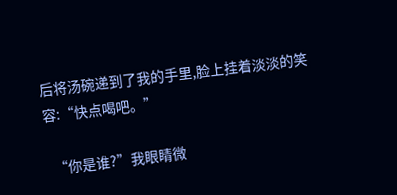后将汤碗递到了我的手里,脸上挂着淡淡的笑容:“快点喝吧。”

  “你是谁?”我眼睛微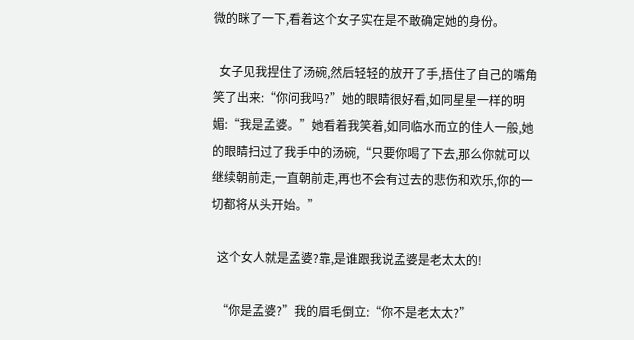微的眯了一下,看着这个女子实在是不敢确定她的身份。

  女子见我捏住了汤碗,然后轻轻的放开了手,捂住了自己的嘴角笑了出来:“你问我吗?”她的眼睛很好看,如同星星一样的明媚:“我是孟婆。”她看着我笑着,如同临水而立的佳人一般,她的眼睛扫过了我手中的汤碗,“只要你喝了下去,那么你就可以继续朝前走,一直朝前走,再也不会有过去的悲伤和欢乐,你的一切都将从头开始。”

  这个女人就是孟婆?靠,是谁跟我说孟婆是老太太的!

  “你是孟婆?”我的眉毛倒立:“你不是老太太?”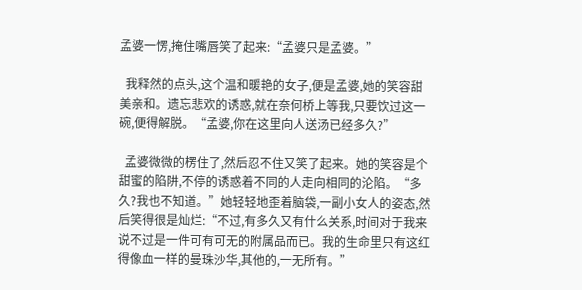孟婆一愣,掩住嘴唇笑了起来:“孟婆只是孟婆。”

  我释然的点头,这个温和暖艳的女子,便是孟婆,她的笑容甜美亲和。遗忘悲欢的诱惑,就在奈何桥上等我,只要饮过这一碗,便得解脱。“孟婆,你在这里向人送汤已经多久?”

  孟婆微微的楞住了,然后忍不住又笑了起来。她的笑容是个甜蜜的陷阱,不停的诱惑着不同的人走向相同的沦陷。“多久?我也不知道。”她轻轻地歪着脑袋,一副小女人的姿态,然后笑得很是灿烂:“不过,有多久又有什么关系,时间对于我来说不过是一件可有可无的附属品而已。我的生命里只有这红得像血一样的曼珠沙华,其他的,一无所有。”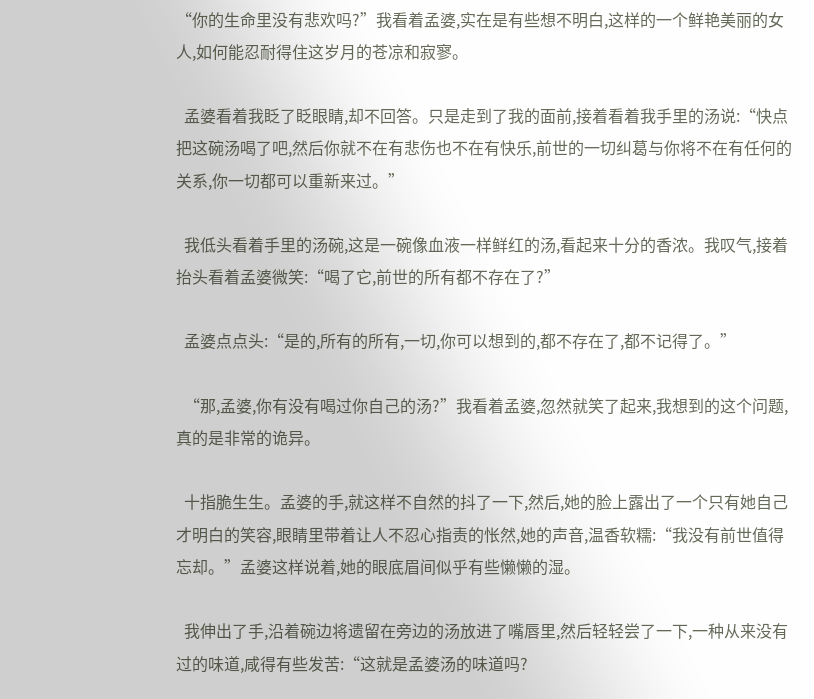“你的生命里没有悲欢吗?”我看着孟婆,实在是有些想不明白,这样的一个鲜艳美丽的女人,如何能忍耐得住这岁月的苍凉和寂寥。

  孟婆看着我眨了眨眼睛,却不回答。只是走到了我的面前,接着看着我手里的汤说:“快点把这碗汤喝了吧,然后你就不在有悲伤也不在有快乐,前世的一切纠葛与你将不在有任何的关系,你一切都可以重新来过。”

  我低头看着手里的汤碗,这是一碗像血液一样鲜红的汤,看起来十分的香浓。我叹气,接着抬头看着孟婆微笑:“喝了它,前世的所有都不存在了?”

  孟婆点点头:“是的,所有的所有,一切,你可以想到的,都不存在了,都不记得了。”

  “那,孟婆,你有没有喝过你自己的汤?”我看着孟婆,忽然就笑了起来,我想到的这个问题,真的是非常的诡异。

  十指脆生生。孟婆的手,就这样不自然的抖了一下,然后,她的脸上露出了一个只有她自己才明白的笑容,眼睛里带着让人不忍心指责的怅然,她的声音,温香软糯:“我没有前世值得忘却。”孟婆这样说着,她的眼底眉间似乎有些懒懒的湿。

  我伸出了手,沿着碗边将遗留在旁边的汤放进了嘴唇里,然后轻轻尝了一下,一种从来没有过的味道,咸得有些发苦:“这就是孟婆汤的味道吗?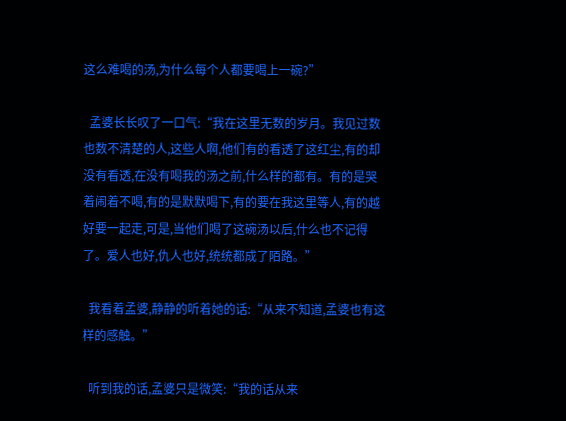这么难喝的汤,为什么每个人都要喝上一碗?”

  孟婆长长叹了一口气:“我在这里无数的岁月。我见过数也数不清楚的人,这些人啊,他们有的看透了这红尘,有的却没有看透,在没有喝我的汤之前,什么样的都有。有的是哭着闹着不喝,有的是默默喝下,有的要在我这里等人,有的越好要一起走,可是,当他们喝了这碗汤以后,什么也不记得了。爱人也好,仇人也好,统统都成了陌路。”

  我看着孟婆,静静的听着她的话:“从来不知道,孟婆也有这样的感触。”

  听到我的话,孟婆只是微笑:“我的话从来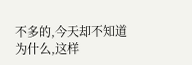不多的,今天却不知道为什么,这样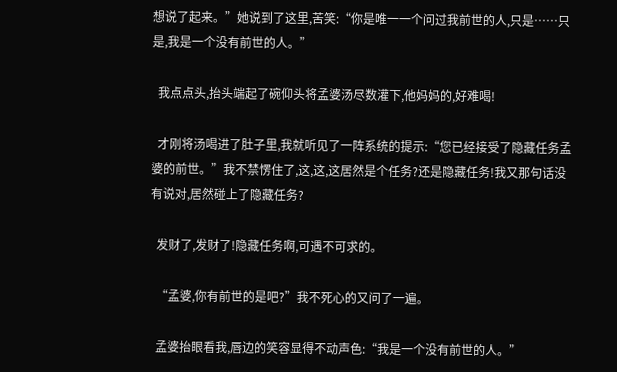想说了起来。”她说到了这里,苦笑:“你是唯一一个问过我前世的人,只是……只是,我是一个没有前世的人。”

  我点点头,抬头端起了碗仰头将孟婆汤尽数灌下,他妈妈的,好难喝!

  才刚将汤喝进了肚子里,我就听见了一阵系统的提示:“您已经接受了隐藏任务孟婆的前世。”我不禁愣住了,这,这,这居然是个任务?还是隐藏任务!我又那句话没有说对,居然碰上了隐藏任务?

  发财了,发财了!隐藏任务啊,可遇不可求的。

  “孟婆,你有前世的是吧?”我不死心的又问了一遍。

  孟婆抬眼看我,唇边的笑容显得不动声色:“我是一个没有前世的人。”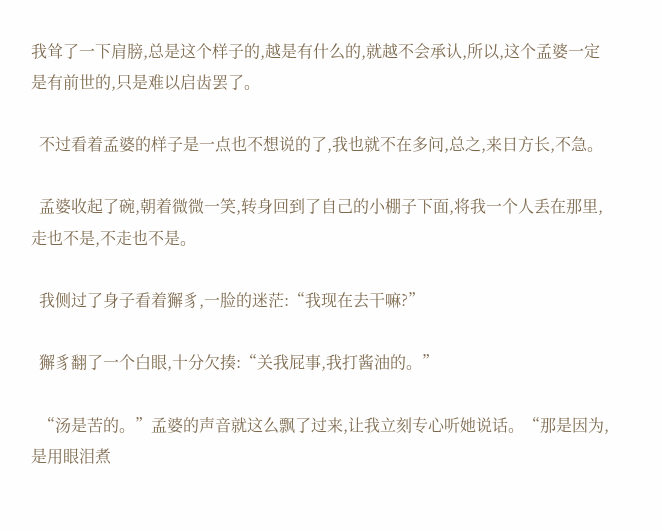我耸了一下肩膀,总是这个样子的,越是有什么的,就越不会承认,所以,这个孟婆一定是有前世的,只是难以启齿罢了。

  不过看着孟婆的样子是一点也不想说的了,我也就不在多问,总之,来日方长,不急。

  孟婆收起了碗,朝着微微一笑,转身回到了自己的小棚子下面,将我一个人丢在那里,走也不是,不走也不是。

  我侧过了身子看着獬豸,一脸的迷茫:“我现在去干嘛?”

  獬豸翻了一个白眼,十分欠揍:“关我屁事,我打酱油的。”

  “汤是苦的。”孟婆的声音就这么飘了过来,让我立刻专心听她说话。“那是因为,是用眼泪煮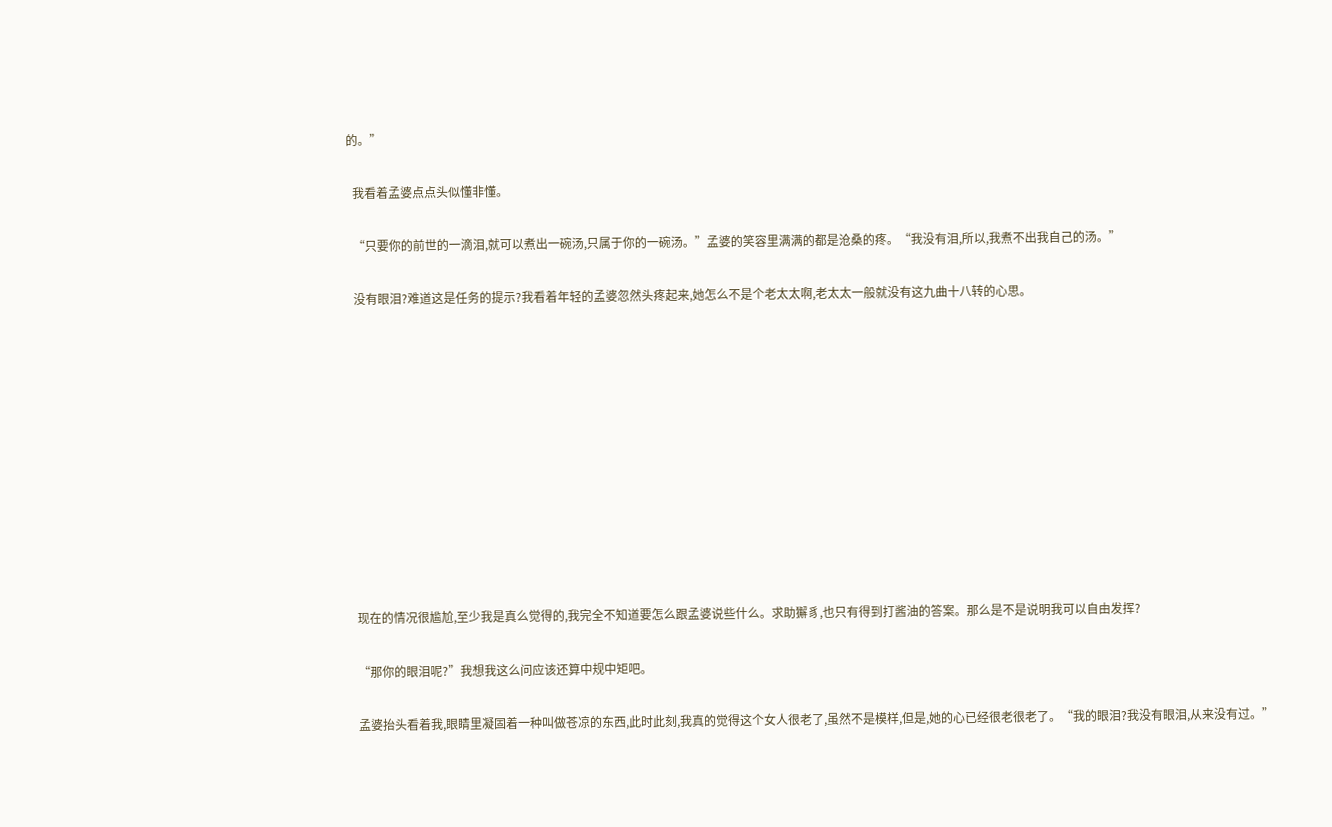的。”

  我看着孟婆点点头似懂非懂。

  “只要你的前世的一滴泪,就可以煮出一碗汤,只属于你的一碗汤。”孟婆的笑容里满满的都是沧桑的疼。“我没有泪,所以,我煮不出我自己的汤。”

  没有眼泪?难道这是任务的提示?我看着年轻的孟婆忽然头疼起来,她怎么不是个老太太啊,老太太一般就没有这九曲十八转的心思。











  现在的情况很尴尬,至少我是真么觉得的,我完全不知道要怎么跟孟婆说些什么。求助獬豸,也只有得到打酱油的答案。那么是不是说明我可以自由发挥?

  “那你的眼泪呢?”我想我这么问应该还算中规中矩吧。

  孟婆抬头看着我,眼睛里凝固着一种叫做苍凉的东西,此时此刻,我真的觉得这个女人很老了,虽然不是模样,但是,她的心已经很老很老了。“我的眼泪?我没有眼泪,从来没有过。”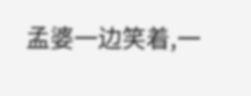孟婆一边笑着,一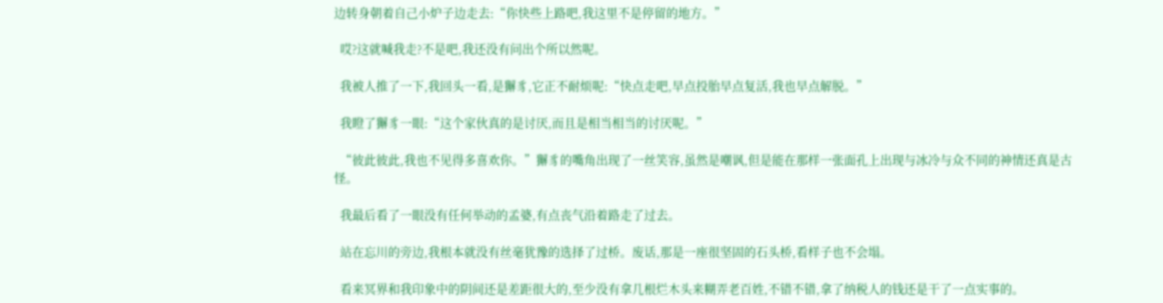边转身朝着自己小炉子边走去:“你快些上路吧,我这里不是停留的地方。”

  哎?这就喊我走?不是吧,我还没有问出个所以然呢。

  我被人推了一下,我回头一看,是獬豸,它正不耐烦呢:“快点走吧,早点投胎早点复活,我也早点解脱。”

  我瞪了獬豸一眼:“这个家伙真的是讨厌,而且是相当相当的讨厌呢。”

  “彼此彼此,我也不见得多喜欢你。”獬豸的嘴角出现了一丝笑容,虽然是嘲讽,但是能在那样一张面孔上出现与冰冷与众不同的神情还真是古怪。

  我最后看了一眼没有任何举动的孟婆,有点丧气沿着路走了过去。

  站在忘川的旁边,我根本就没有丝毫犹豫的选择了过桥。废话,那是一座很坚固的石头桥,看样子也不会塌。

  看来冥界和我印象中的阴间还是差距很大的,至少没有拿几根烂木头来糊弄老百姓,不错不错,拿了纳税人的钱还是干了一点实事的。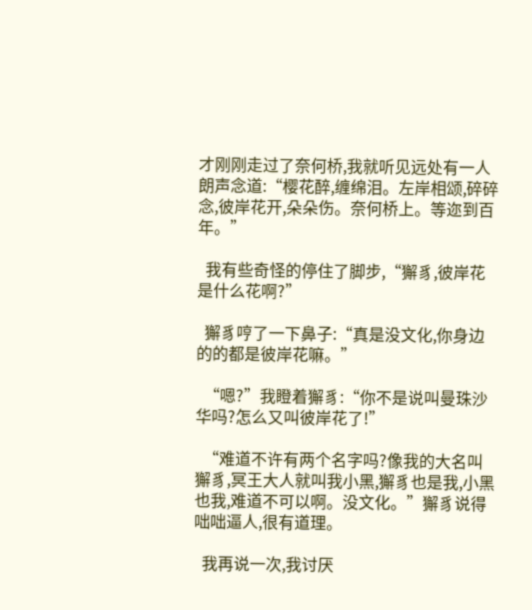才刚刚走过了奈何桥,我就听见远处有一人朗声念道:“樱花醉,缠绵泪。左岸相颂,碎碎念,彼岸花开,朵朵伤。奈何桥上。等迩到百年。”

  我有些奇怪的停住了脚步,“獬豸,彼岸花是什么花啊?”

  獬豸哼了一下鼻子:“真是没文化,你身边的的都是彼岸花嘛。”

  “嗯?”我瞪着獬豸:“你不是说叫曼珠沙华吗?怎么又叫彼岸花了!”

  “难道不许有两个名字吗?像我的大名叫獬豸,冥王大人就叫我小黑,獬豸也是我,小黑也我,难道不可以啊。没文化。”獬豸说得咄咄逼人,很有道理。

  我再说一次,我讨厌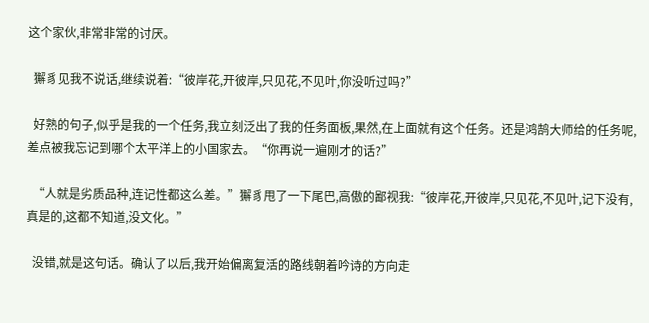这个家伙,非常非常的讨厌。

  獬豸见我不说话,继续说着:“彼岸花,开彼岸,只见花,不见叶,你没听过吗?”

  好熟的句子,似乎是我的一个任务,我立刻泛出了我的任务面板,果然,在上面就有这个任务。还是鸿鹄大师给的任务呢,差点被我忘记到哪个太平洋上的小国家去。“你再说一遍刚才的话?”

  “人就是劣质品种,连记性都这么差。”獬豸甩了一下尾巴,高傲的鄙视我:“彼岸花,开彼岸,只见花,不见叶,记下没有,真是的,这都不知道,没文化。”

  没错,就是这句话。确认了以后,我开始偏离复活的路线朝着吟诗的方向走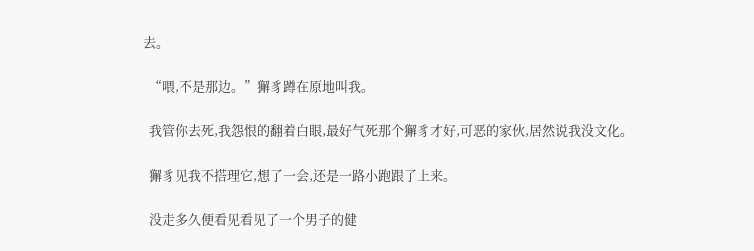去。

  “喂,不是那边。”獬豸蹲在原地叫我。

  我管你去死,我怨恨的翻着白眼,最好气死那个獬豸才好,可恶的家伙,居然说我没文化。

  獬豸见我不搭理它,想了一会,还是一路小跑跟了上来。

  没走多久便看见看见了一个男子的健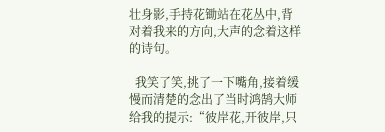壮身影,手持花锄站在花丛中,背对着我来的方向,大声的念着这样的诗句。

  我笑了笑,挑了一下嘴角,接着缓慢而清楚的念出了当时鸿鹄大师给我的提示:“彼岸花,开彼岸,只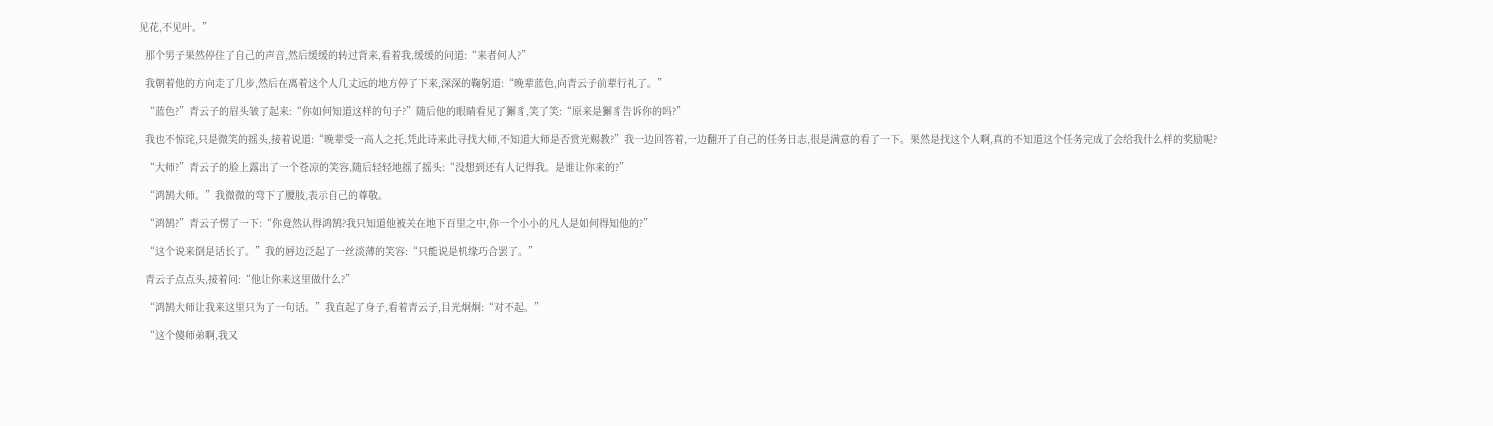见花,不见叶。”

  那个男子果然停住了自己的声音,然后缓缓的转过背来,看着我,缓缓的问道:“来者何人?”

  我朝着他的方向走了几步,然后在离着这个人几丈远的地方停了下来,深深的鞠躬道:“晚辈蓝色,向青云子前辈行礼了。”

  “蓝色?”青云子的眉头皱了起来:“你如何知道这样的句子?”随后他的眼睛看见了獬豸,笑了笑:“原来是獬豸告诉你的吗?”

  我也不惊诧,只是微笑的摇头,接着说道:“晚辈受一高人之托,凭此诗来此寻找大师,不知道大师是否赏光赐教?”我一边回答着,一边翻开了自己的任务日志,很是满意的看了一下。果然是找这个人啊,真的不知道这个任务完成了会给我什么样的奖励呢?

  “大师?”青云子的脸上露出了一个苍凉的笑容,随后轻轻地摇了摇头:“没想到还有人记得我。是谁让你来的?”

  “鸿鹄大师。”我微微的弯下了腰肢,表示自己的尊敬。

  “鸿鹄?”青云子愣了一下:“你竟然认得鸿鹄?我只知道他被关在地下百里之中,你一个小小的凡人是如何得知他的?”

  “这个说来倒是话长了。”我的唇边泛起了一丝淡薄的笑容:“只能说是机缘巧合罢了。”

  青云子点点头,接着问:“他让你来这里做什么?”

  “鸿鹄大师让我来这里只为了一句话。”我直起了身子,看着青云子,目光炯炯:“对不起。”

  “这个傻师弟啊,我又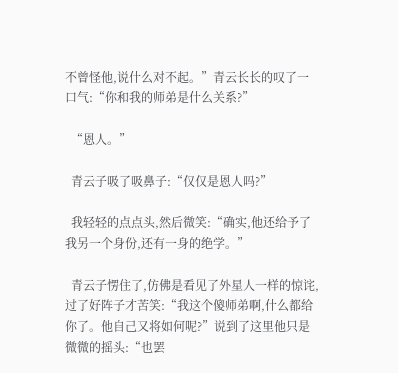不曾怪他,说什么对不起。”青云长长的叹了一口气:“你和我的师弟是什么关系?”

  “恩人。”

  青云子吸了吸鼻子:“仅仅是恩人吗?”

  我轻轻的点点头,然后微笑:“确实,他还给予了我另一个身份,还有一身的绝学。”

  青云子愣住了,仿佛是看见了外星人一样的惊诧,过了好阵子才苦笑:“我这个傻师弟啊,什么都给你了。他自己又将如何呢?”说到了这里他只是微微的摇头:“也罢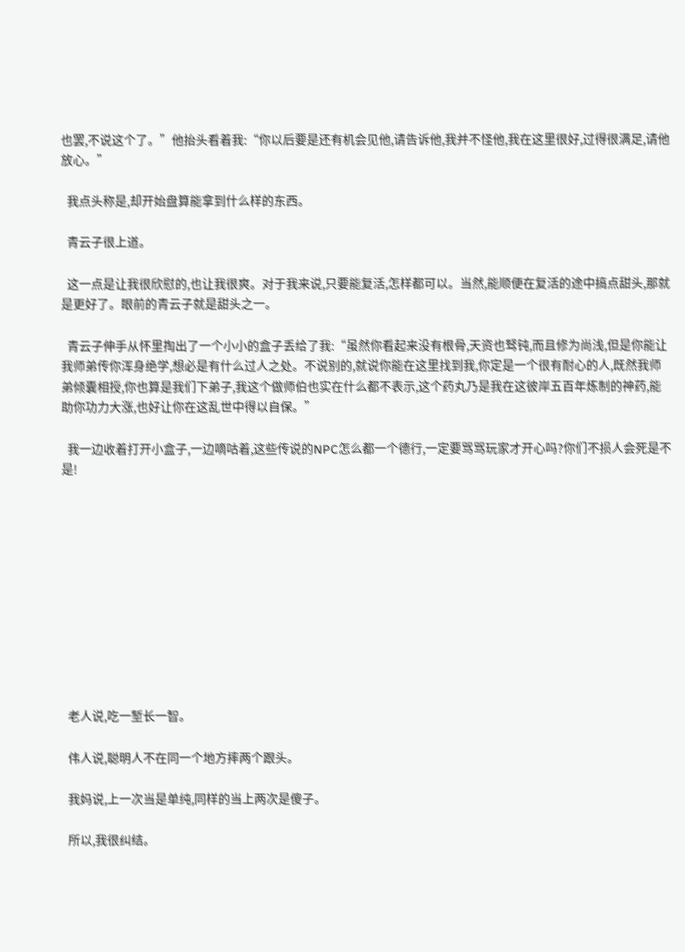也罢,不说这个了。”他抬头看着我:“你以后要是还有机会见他,请告诉他,我并不怪他,我在这里很好,过得很满足,请他放心。”

  我点头称是,却开始盘算能拿到什么样的东西。

  青云子很上道。

  这一点是让我很欣慰的,也让我很爽。对于我来说,只要能复活,怎样都可以。当然,能顺便在复活的途中搞点甜头,那就是更好了。眼前的青云子就是甜头之一。

  青云子伸手从怀里掏出了一个小小的盒子丢给了我:“虽然你看起来没有根骨,天资也驽钝,而且修为尚浅,但是你能让我师弟传你浑身绝学,想必是有什么过人之处。不说别的,就说你能在这里找到我,你定是一个很有耐心的人,既然我师弟倾囊相授,你也算是我们下弟子,我这个做师伯也实在什么都不表示,这个药丸乃是我在这彼岸五百年炼制的神药,能助你功力大涨,也好让你在这乱世中得以自保。”

  我一边收着打开小盒子,一边嘀咕着,这些传说的NPC怎么都一个德行,一定要骂骂玩家才开心吗?你们不损人会死是不是!











  老人说,吃一堑长一智。

  伟人说,聪明人不在同一个地方摔两个跟头。

  我妈说,上一次当是单纯,同样的当上两次是傻子。

  所以,我很纠结。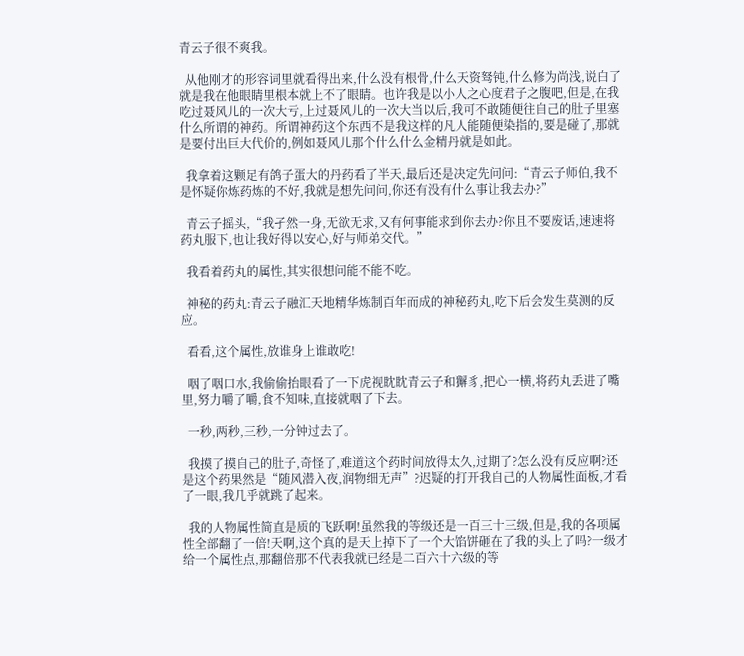青云子很不爽我。

  从他刚才的形容词里就看得出来,什么没有根骨,什么天资驽钝,什么修为尚浅,说白了就是我在他眼睛里根本就上不了眼睛。也许我是以小人之心度君子之腹吧,但是,在我吃过聂风儿的一次大亏,上过聂风儿的一次大当以后,我可不敢随便往自己的肚子里塞什么所谓的神药。所谓神药这个东西不是我这样的凡人能随便染指的,要是碰了,那就是要付出巨大代价的,例如聂风儿那个什么什么金精丹就是如此。

  我拿着这颗足有鸽子蛋大的丹药看了半天,最后还是决定先问问:“青云子师伯,我不是怀疑你炼药炼的不好,我就是想先问问,你还有没有什么事让我去办?”

  青云子摇头,“我孑然一身,无欲无求,又有何事能求到你去办?你且不要废话,速速将药丸服下,也让我好得以安心,好与师弟交代。”

  我看着药丸的属性,其实很想问能不能不吃。

  神秘的药丸:青云子融汇天地精华炼制百年而成的神秘药丸,吃下后会发生莫测的反应。

  看看,这个属性,放谁身上谁敢吃!

  咽了咽口水,我偷偷抬眼看了一下虎视眈眈青云子和獬豸,把心一横,将药丸丢进了嘴里,努力嚼了嚼,食不知味,直接就咽了下去。

  一秒,两秒,三秒,一分钟过去了。

  我摸了摸自己的肚子,奇怪了,难道这个药时间放得太久,过期了?怎么没有反应啊?还是这个药果然是“随风潜入夜,润物细无声”?迟疑的打开我自己的人物属性面板,才看了一眼,我几乎就跳了起来。

  我的人物属性简直是质的飞跃啊!虽然我的等级还是一百三十三级,但是,我的各项属性全部翻了一倍!天啊,这个真的是天上掉下了一个大馅饼砸在了我的头上了吗?一级才给一个属性点,那翻倍那不代表我就已经是二百六十六级的等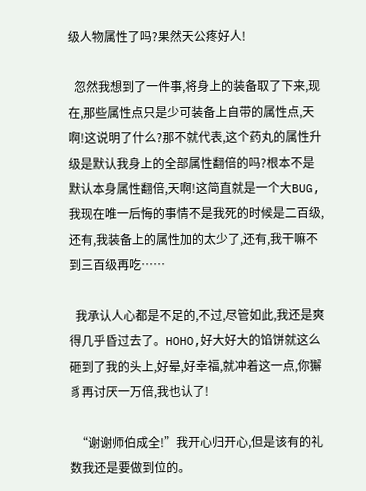级人物属性了吗?果然天公疼好人!

  忽然我想到了一件事,将身上的装备取了下来,现在,那些属性点只是少可装备上自带的属性点,天啊!这说明了什么?那不就代表,这个药丸的属性升级是默认我身上的全部属性翻倍的吗?根本不是默认本身属性翻倍,天啊!这简直就是一个大BUG,我现在唯一后悔的事情不是我死的时候是二百级,还有,我装备上的属性加的太少了,还有,我干嘛不到三百级再吃……

  我承认人心都是不足的,不过,尽管如此,我还是爽得几乎昏过去了。HOHO,好大好大的馅饼就这么砸到了我的头上,好晕,好幸福,就冲着这一点,你獬豸再讨厌一万倍,我也认了!

  “谢谢师伯成全!”我开心归开心,但是该有的礼数我还是要做到位的。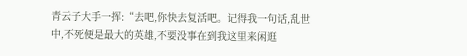青云子大手一挥:“去吧,你快去复活吧。记得我一句话,乱世中,不死便是最大的英雄,不要没事在到我这里来闲逛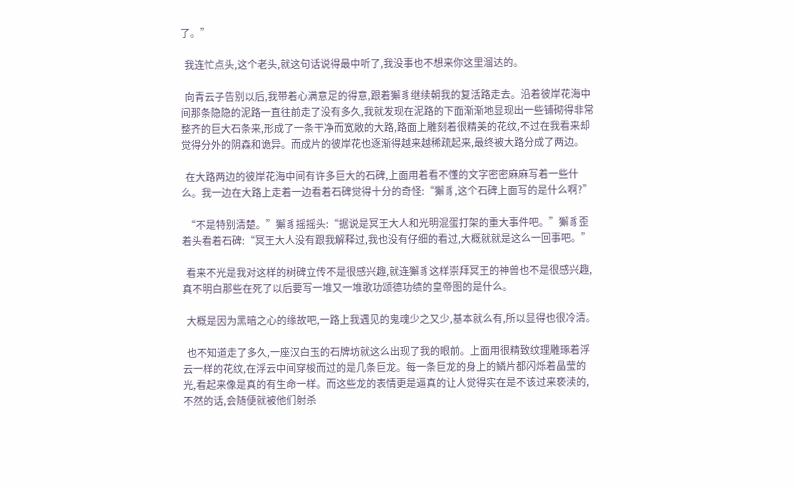了。”

  我连忙点头,这个老头,就这句话说得最中听了,我没事也不想来你这里溜达的。

  向青云子告别以后,我带着心满意足的得意,跟着獬豸继续朝我的复活路走去。沿着彼岸花海中间那条隐隐的泥路一直往前走了没有多久,我就发现在泥路的下面渐渐地显现出一些铺砌得非常整齐的巨大石条来,形成了一条干净而宽敞的大路,路面上雕刻着很精美的花纹,不过在我看来却觉得分外的阴森和诡异。而成片的彼岸花也逐渐得越来越稀疏起来,最终被大路分成了两边。

  在大路两边的彼岸花海中间有许多巨大的石碑,上面用着看不懂的文字密密麻麻写着一些什么。我一边在大路上走着一边看着石碑觉得十分的奇怪:“獬豸,这个石碑上面写的是什么啊?”

  “不是特别清楚。”獬豸摇摇头:“据说是冥王大人和光明混蛋打架的重大事件吧。”獬豸歪着头看着石碑:“冥王大人没有跟我解释过,我也没有仔细的看过,大概就就是这么一回事吧。”

  看来不光是我对这样的树碑立传不是很感兴趣,就连獬豸这样崇拜冥王的神兽也不是很感兴趣,真不明白那些在死了以后要写一堆又一堆歌功颂德功绩的皇帝图的是什么。

  大概是因为黑暗之心的缘故吧,一路上我遇见的鬼魂少之又少,基本就么有,所以显得也很冷清。

  也不知道走了多久,一座汉白玉的石牌坊就这么出现了我的眼前。上面用很精致纹理雕琢着浮云一样的花纹,在浮云中间穿梭而过的是几条巨龙。每一条巨龙的身上的鳞片都闪烁着晶莹的光,看起来像是真的有生命一样。而这些龙的表情更是逼真的让人觉得实在是不该过来亵渎的,不然的话,会随便就被他们射杀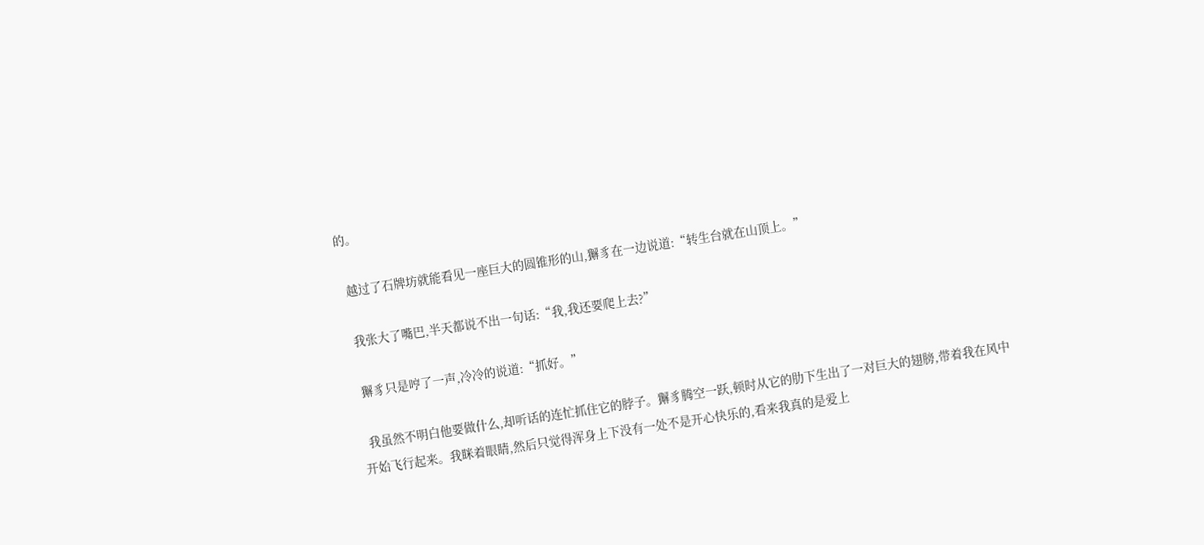的。

  越过了石牌坊就能看见一座巨大的圆锥形的山,獬豸在一边说道:“转生台就在山顶上。”

  我张大了嘴巴,半天都说不出一句话:“我,我还要爬上去?”

  獬豸只是哼了一声,冷冷的说道:“抓好。”

  我虽然不明白他要做什么,却听话的连忙抓住它的脖子。獬豸腾空一跃,顿时从它的肋下生出了一对巨大的翅膀,带着我在风中开始飞行起来。我眯着眼睛,然后只觉得浑身上下没有一处不是开心快乐的,看来我真的是爱上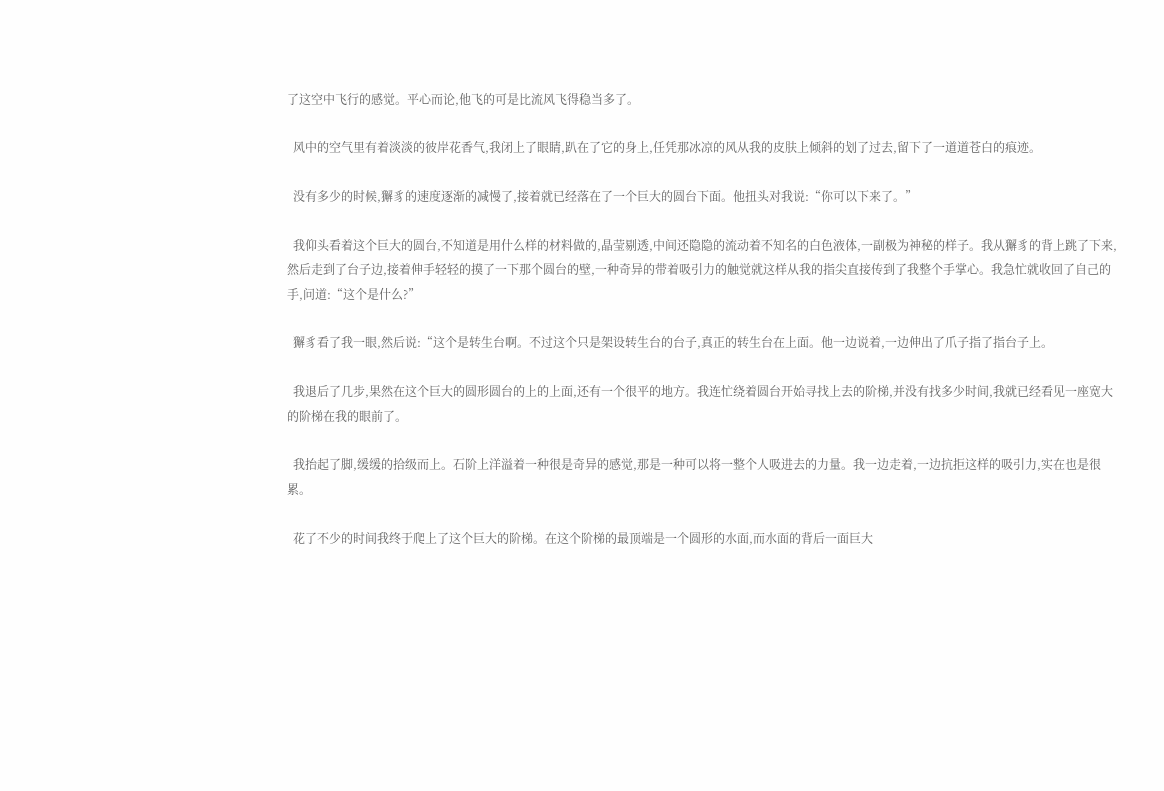了这空中飞行的感觉。平心而论,他飞的可是比流风飞得稳当多了。

  风中的空气里有着淡淡的彼岸花香气,我闭上了眼睛,趴在了它的身上,任凭那冰凉的风从我的皮肤上倾斜的划了过去,留下了一道道苍白的痕迹。

  没有多少的时候,獬豸的速度逐渐的减慢了,接着就已经落在了一个巨大的圆台下面。他扭头对我说:“你可以下来了。”

  我仰头看着这个巨大的圆台,不知道是用什么样的材料做的,晶莹剔透,中间还隐隐的流动着不知名的白色液体,一副极为神秘的样子。我从獬豸的背上跳了下来,然后走到了台子边,接着伸手轻轻的摸了一下那个圆台的壁,一种奇异的带着吸引力的触觉就这样从我的指尖直接传到了我整个手掌心。我急忙就收回了自己的手,问道:“这个是什么?”

  獬豸看了我一眼,然后说:“这个是转生台啊。不过这个只是架设转生台的台子,真正的转生台在上面。他一边说着,一边伸出了爪子指了指台子上。

  我退后了几步,果然在这个巨大的圆形圆台的上的上面,还有一个很平的地方。我连忙绕着圆台开始寻找上去的阶梯,并没有找多少时间,我就已经看见一座宽大的阶梯在我的眼前了。

  我抬起了脚,缓缓的拾级而上。石阶上洋溢着一种很是奇异的感觉,那是一种可以将一整个人吸进去的力量。我一边走着,一边抗拒这样的吸引力,实在也是很累。

  花了不少的时间我终于爬上了这个巨大的阶梯。在这个阶梯的最顶端是一个圆形的水面,而水面的背后一面巨大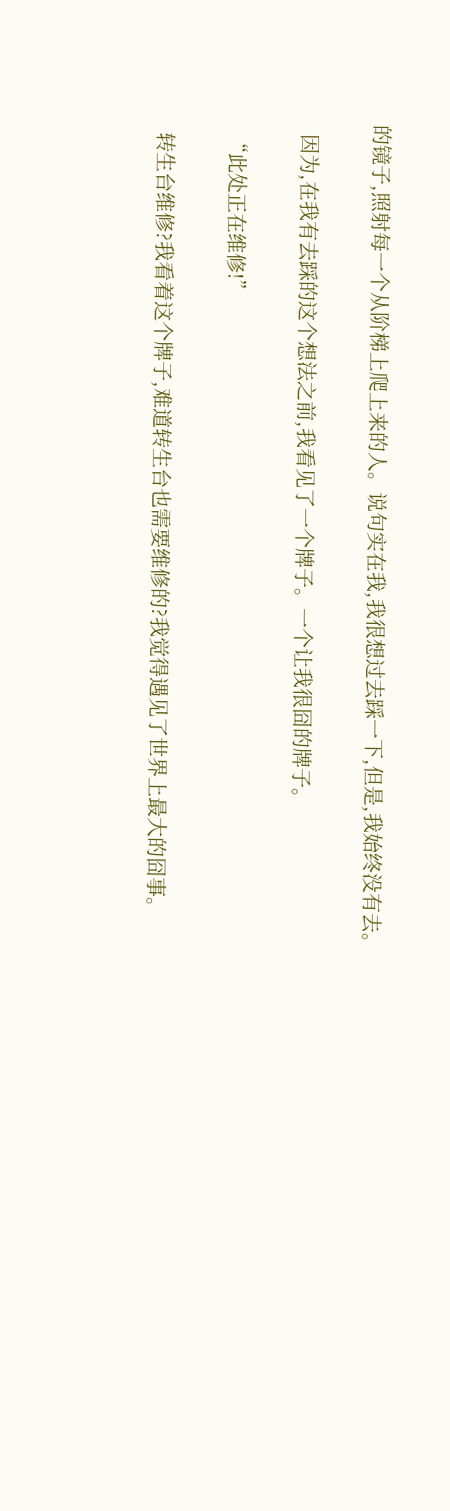的镜子,照射每一个从阶梯上爬上来的人。说句实在我,我很想过去踩一下,但是,我始终没有去。

  因为,在我有去踩的这个想法之前,我看见了一个牌子。一个让我很囧的牌子。

  “此处正在维修!”

  转生台维修?我看着这个牌子,难道转生台也需要维修的?我觉得遇见了世界上最大的囧事。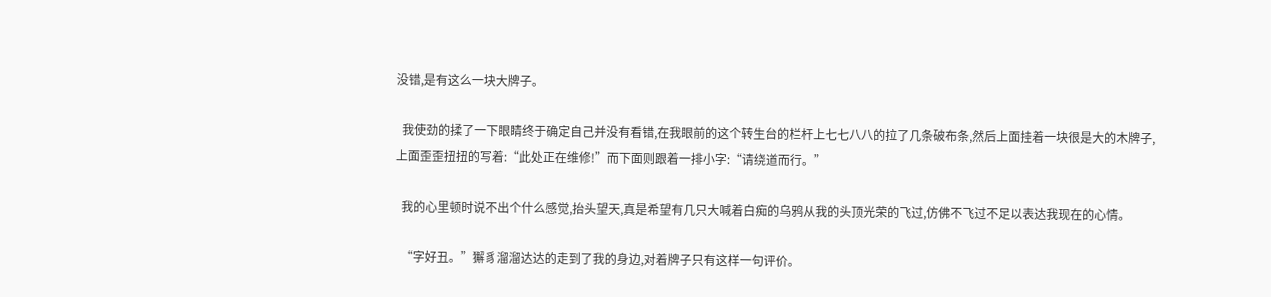没错,是有这么一块大牌子。

  我使劲的揉了一下眼睛终于确定自己并没有看错,在我眼前的这个转生台的栏杆上七七八八的拉了几条破布条,然后上面挂着一块很是大的木牌子,上面歪歪扭扭的写着:“此处正在维修!”而下面则跟着一排小字:“请绕道而行。”

  我的心里顿时说不出个什么感觉,抬头望天,真是希望有几只大喊着白痴的乌鸦从我的头顶光荣的飞过,仿佛不飞过不足以表达我现在的心情。

  “字好丑。”獬豸溜溜达达的走到了我的身边,对着牌子只有这样一句评价。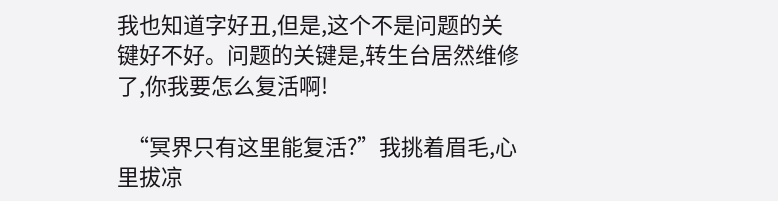我也知道字好丑,但是,这个不是问题的关键好不好。问题的关键是,转生台居然维修了,你我要怎么复活啊!

  “冥界只有这里能复活?”我挑着眉毛,心里拔凉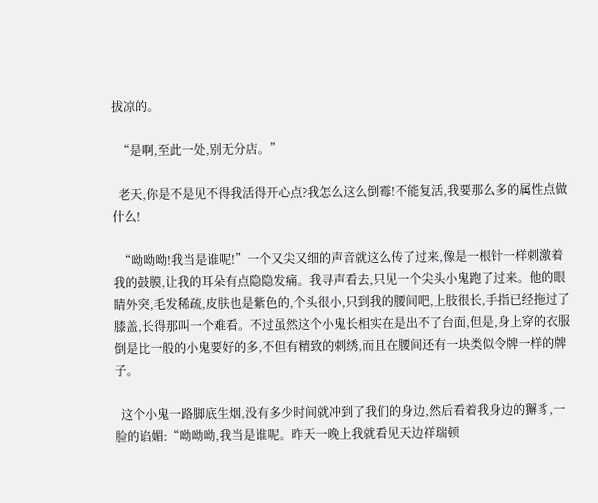拔凉的。

  “是啊,至此一处,别无分店。”

  老天,你是不是见不得我活得开心点?我怎么这么倒霉!不能复活,我要那么多的属性点做什么!

  “呦呦呦!我当是谁呢!”一个又尖又细的声音就这么传了过来,像是一根针一样刺激着我的鼓膜,让我的耳朵有点隐隐发痛。我寻声看去,只见一个尖头小鬼跑了过来。他的眼睛外突,毛发稀疏,皮肤也是紫色的,个头很小,只到我的腰间吧,上肢很长,手指已经拖过了膝盖,长得那叫一个难看。不过虽然这个小鬼长相实在是出不了台面,但是,身上穿的衣服倒是比一般的小鬼要好的多,不但有精致的刺绣,而且在腰间还有一块类似令牌一样的牌子。

  这个小鬼一路脚底生烟,没有多少时间就冲到了我们的身边,然后看着我身边的獬豸,一脸的谄媚:“呦呦呦,我当是谁呢。昨天一晚上我就看见天边祥瑞顿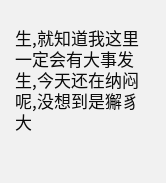生,就知道我这里一定会有大事发生,今天还在纳闷呢,没想到是獬豸大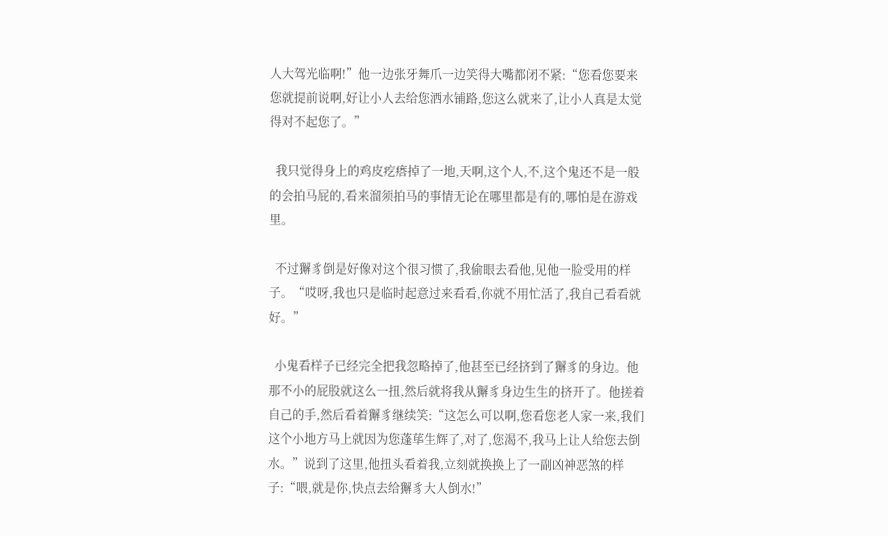人大驾光临啊!”他一边张牙舞爪一边笑得大嘴都闭不紧:“您看您要来您就提前说啊,好让小人去给您洒水铺路,您这么就来了,让小人真是太觉得对不起您了。”

  我只觉得身上的鸡皮疙瘩掉了一地,天啊,这个人,不,这个鬼还不是一般的会拍马屁的,看来溜须拍马的事情无论在哪里都是有的,哪怕是在游戏里。

  不过獬豸倒是好像对这个很习惯了,我偷眼去看他,见他一脸受用的样子。“哎呀,我也只是临时起意过来看看,你就不用忙活了,我自己看看就好。”

  小鬼看样子已经完全把我忽略掉了,他甚至已经挤到了獬豸的身边。他那不小的屁股就这么一扭,然后就将我从獬豸身边生生的挤开了。他搓着自己的手,然后看着獬豸继续笑:“这怎么可以啊,您看您老人家一来,我们这个小地方马上就因为您蓬荜生辉了,对了,您渴不,我马上让人给您去倒水。”说到了这里,他扭头看着我,立刻就换换上了一副凶神恶煞的样子:“喂,就是你,快点去给獬豸大人倒水!”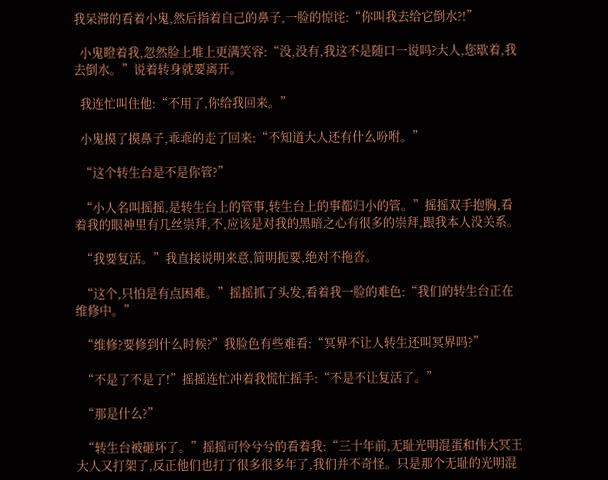我呆滞的看着小鬼,然后指着自己的鼻子,一脸的惊诧:“你叫我去给它倒水?!”

  小鬼瞪着我,忽然脸上堆上更满笑容:“没,没有,我这不是随口一说吗?大人,您歇着,我去倒水。”说着转身就要离开。

  我连忙叫住他:“不用了,你给我回来。”

  小鬼摸了摸鼻子,乖乖的走了回来:“不知道大人还有什么吩咐。”

  “这个转生台是不是你管?”

  “小人名叫摇摇,是转生台上的管事,转生台上的事都归小的管。”摇摇双手抱胸,看着我的眼神里有几丝崇拜,不,应该是对我的黑暗之心有很多的崇拜,跟我本人没关系。

  “我要复活。”我直接说明来意,简明扼要,绝对不拖沓。

  “这个,只怕是有点困难。”摇摇抓了头发,看着我一脸的难色:“我们的转生台正在维修中。”

  “维修?要修到什么时候?”我脸色有些难看:“冥界不让人转生还叫冥界吗?”

  “不是了不是了!”摇摇连忙冲着我慌忙摇手:“不是不让复活了。”

  “那是什么?”

  “转生台被砸坏了。”摇摇可怜兮兮的看着我:“三十年前,无耻光明混蛋和伟大冥王大人又打架了,反正他们也打了很多很多年了,我们并不奇怪。只是那个无耻的光明混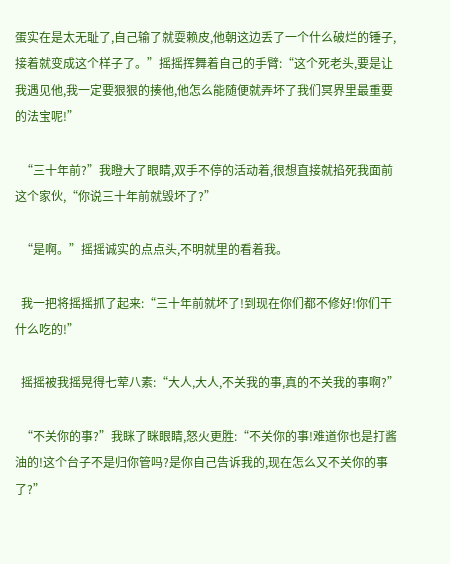蛋实在是太无耻了,自己输了就耍赖皮,他朝这边丢了一个什么破烂的锤子,接着就变成这个样子了。”摇摇挥舞着自己的手臂:“这个死老头,要是让我遇见他,我一定要狠狠的揍他,他怎么能随便就弄坏了我们冥界里最重要的法宝呢!”

  “三十年前?”我瞪大了眼睛,双手不停的活动着,很想直接就掐死我面前这个家伙,“你说三十年前就毁坏了?”

  “是啊。”摇摇诚实的点点头,不明就里的看着我。

  我一把将摇摇抓了起来:“三十年前就坏了!到现在你们都不修好!你们干什么吃的!”

  摇摇被我摇晃得七荤八素:“大人,大人,不关我的事,真的不关我的事啊?”

  “不关你的事?”我眯了眯眼睛,怒火更胜:“不关你的事!难道你也是打酱油的!这个台子不是归你管吗?是你自己告诉我的,现在怎么又不关你的事了?”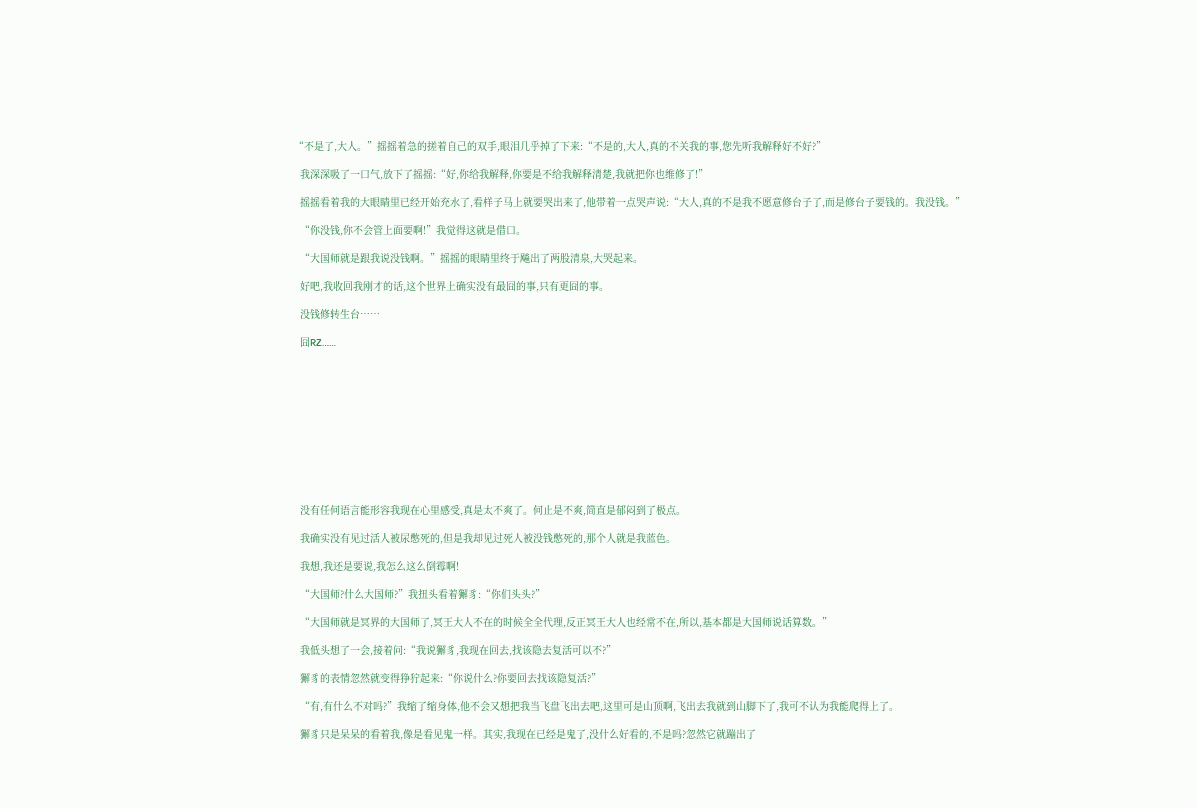“不是了,大人。”摇摇着急的搓着自己的双手,眼泪几乎掉了下来:“不是的,大人,真的不关我的事,您先听我解释好不好?”

  我深深吸了一口气,放下了摇摇:“好,你给我解释,你要是不给我解释清楚,我就把你也维修了!”

  摇摇看着我的大眼睛里已经开始充水了,看样子马上就要哭出来了,他带着一点哭声说:“大人,真的不是我不愿意修台子了,而是修台子要钱的。我没钱。”

  “你没钱,你不会管上面要啊!”我觉得这就是借口。

  “大国师就是跟我说没钱啊。”摇摇的眼睛里终于飚出了两股清泉,大哭起来。

  好吧,我收回我刚才的话,这个世界上确实没有最囧的事,只有更囧的事。

  没钱修转生台……

  囧RZ……











  没有任何语言能形容我现在心里感受,真是太不爽了。何止是不爽,简直是郁闷到了极点。

  我确实没有见过活人被尿憋死的,但是我却见过死人被没钱憋死的,那个人就是我蓝色。

  我想,我还是要说,我怎么这么倒霉啊!

  “大国师?什么大国师?”我扭头看着獬豸:“你们头头?”

  “大国师就是冥界的大国师了,冥王大人不在的时候全全代理,反正冥王大人也经常不在,所以,基本都是大国师说话算数。”

  我低头想了一会,接着问:“我说獬豸,我现在回去,找该隐去复活可以不?”

  獬豸的表情忽然就变得狰狞起来:“你说什么?你要回去找该隐复活?”

  “有,有什么不对吗?”我缩了缩身体,他不会又想把我当飞盘飞出去吧,这里可是山顶啊,飞出去我就到山脚下了,我可不认为我能爬得上了。

  獬豸只是呆呆的看着我,像是看见鬼一样。其实,我现在已经是鬼了,没什么好看的,不是吗?忽然它就蹦出了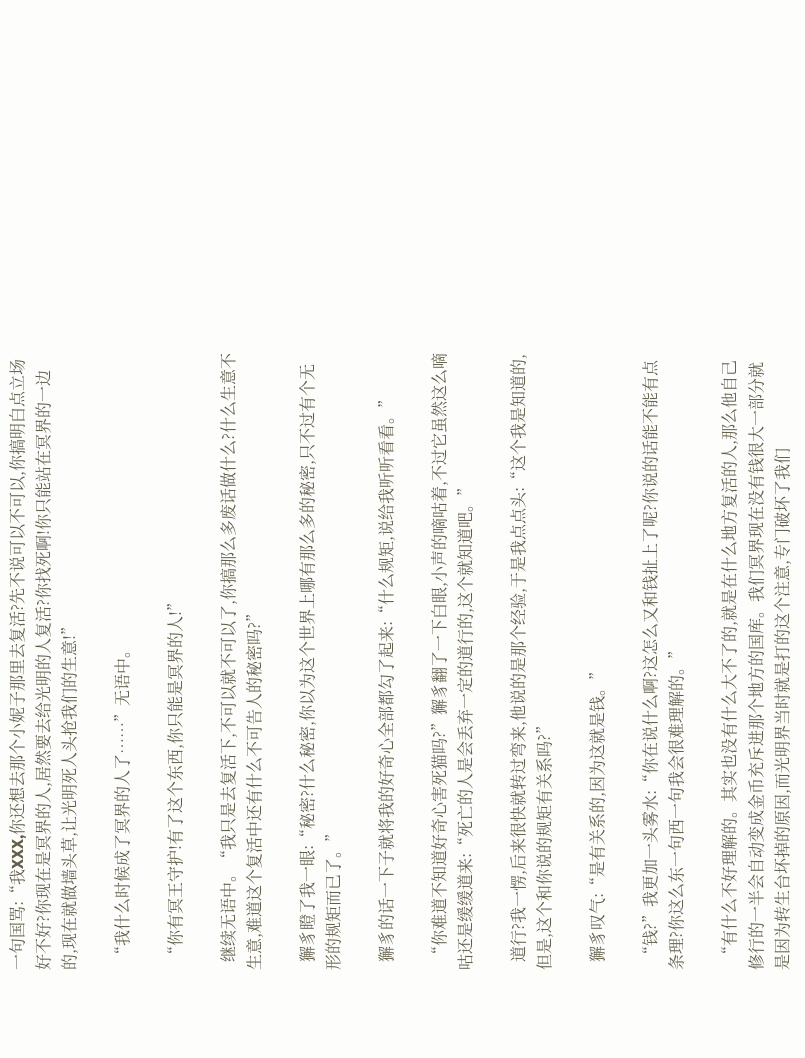一句国骂:“我XXX,你还想去那个小妮子那里去复活?先不说可以不可以,你搞明白点立场好不好?你现在是冥界的人,居然要去给光明的人复活?你找死啊!你只能站在冥界的一边的,现在就做墙头草,让光明死人头抢我们的生意!”

  “我什么时候成了冥界的人了……”无语中。

  “你有冥王守护!有了这个东西,你只能是冥界的人!”

  继续无语中。“我只是去复活下,不可以就不可以了,你搞那么多废话做什么?什么生意不生意,难道这个复活中还有什么不可告人的秘密吗?”

  獬豸瞪了我一眼:“秘密?什么秘密,你以为这个世界上哪有那么多的秘密,只不过有个无形的规矩而已了。”

  獬豸的话一下子就将我的好奇心全部都勾了起来:“什么规矩,说给我听听看看。”

  “你难道不知道好奇心害死猫吗?”獬豸翻了一下白眼,小声的嘀咕着,不过它虽然这么嘀咕还是缓缓道来:“死亡的人是会丢弃一定的道行的,这个就知道吧。”

  道行?我一愣,后来很快就转过弯来,他说的是那个经验,于是我点点头:“这个我是知道的,但是,这个和你说的规矩有关系吗?”

  獬豸叹气:“是有关系的,因为这就是钱。”

  “钱?”我更加一头雾水:“你在说什么啊?这怎么又和钱扯上了呢?你说的话能不能有点条理?你这么东一句西一句我会很难理解的。”

  “有什么不好理解的。其实也没有什么大不了的,就是在什么地方复活的人,那么他自己修行的一半会自动变成金币充斥进那个地方的国库。我们冥界现在没有钱很大一部分就是因为转生台坏掉的原因,而光明界当时就是打的这个注意,专门破坏了我们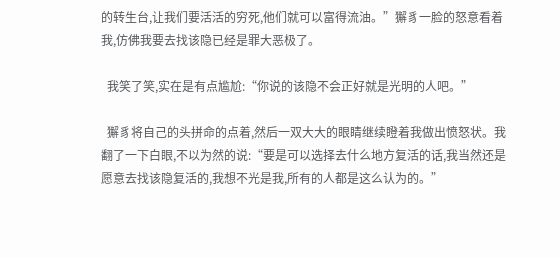的转生台,让我们要活活的穷死,他们就可以富得流油。”獬豸一脸的怒意看着我,仿佛我要去找该隐已经是罪大恶极了。

  我笑了笑,实在是有点尴尬:“你说的该隐不会正好就是光明的人吧。”

  獬豸将自己的头拼命的点着,然后一双大大的眼睛继续瞪着我做出愤怒状。我翻了一下白眼,不以为然的说:“要是可以选择去什么地方复活的话,我当然还是愿意去找该隐复活的,我想不光是我,所有的人都是这么认为的。”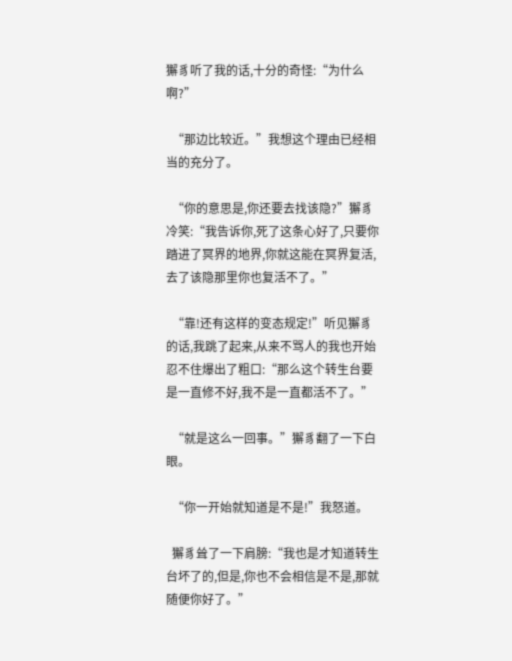獬豸听了我的话,十分的奇怪:“为什么啊?”

  “那边比较近。”我想这个理由已经相当的充分了。

  “你的意思是,你还要去找该隐?”獬豸冷笑:“我告诉你,死了这条心好了,只要你踏进了冥界的地界,你就这能在冥界复活,去了该隐那里你也复活不了。”

  “靠!还有这样的变态规定!”听见獬豸的话,我跳了起来,从来不骂人的我也开始忍不住爆出了粗口:“那么这个转生台要是一直修不好,我不是一直都活不了。”

  “就是这么一回事。”獬豸翻了一下白眼。

  “你一开始就知道是不是!”我怒道。

  獬豸耸了一下肩膀:“我也是才知道转生台坏了的,但是,你也不会相信是不是,那就随便你好了。”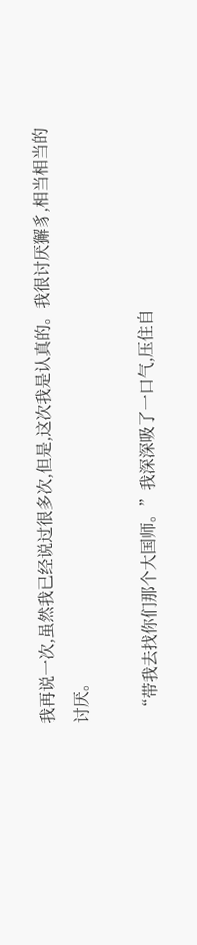我再说一次,虽然我已经说过很多次,但是,这次我是认真的。我很讨厌獬豸,相当相当的讨厌。

  “带我去找你们那个大国师。”我深深吸了一口气,压住自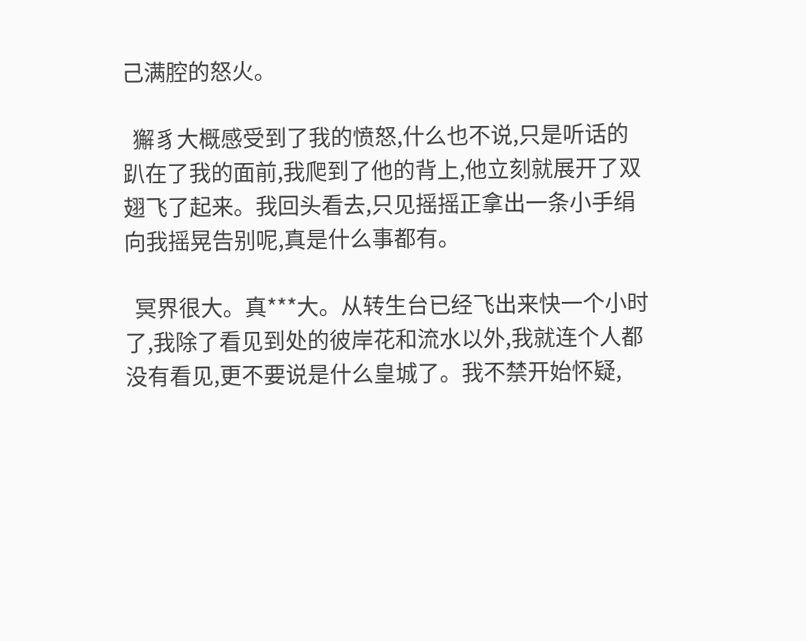己满腔的怒火。

  獬豸大概感受到了我的愤怒,什么也不说,只是听话的趴在了我的面前,我爬到了他的背上,他立刻就展开了双翅飞了起来。我回头看去,只见摇摇正拿出一条小手绢向我摇晃告别呢,真是什么事都有。

  冥界很大。真***大。从转生台已经飞出来快一个小时了,我除了看见到处的彼岸花和流水以外,我就连个人都没有看见,更不要说是什么皇城了。我不禁开始怀疑,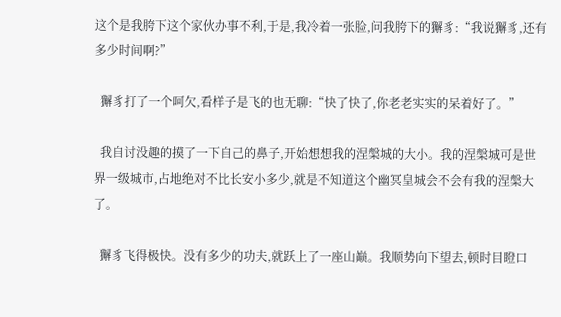这个是我胯下这个家伙办事不利,于是,我冷着一张脸,问我胯下的獬豸:“我说獬豸,还有多少时间啊?”

  獬豸打了一个呵欠,看样子是飞的也无聊:“快了快了,你老老实实的呆着好了。”

  我自讨没趣的摸了一下自己的鼻子,开始想想我的涅槃城的大小。我的涅槃城可是世界一级城市,占地绝对不比长安小多少,就是不知道这个幽冥皇城会不会有我的涅槃大了。

  獬豸飞得极快。没有多少的功夫,就跃上了一座山巅。我顺势向下望去,顿时目瞪口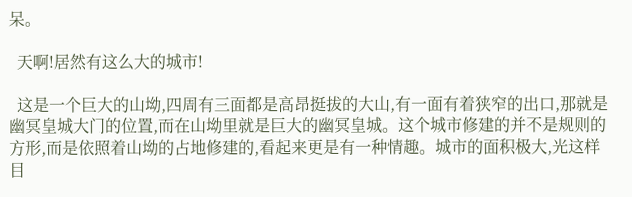呆。

  天啊!居然有这么大的城市!

  这是一个巨大的山坳,四周有三面都是高昂挺拔的大山,有一面有着狭窄的出口,那就是幽冥皇城大门的位置,而在山坳里就是巨大的幽冥皇城。这个城市修建的并不是规则的方形,而是依照着山坳的占地修建的,看起来更是有一种情趣。城市的面积极大,光这样目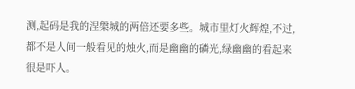测,起码是我的涅槃城的两倍还要多些。城市里灯火辉煌,不过,都不是人间一般看见的烛火,而是幽幽的磷光,绿幽幽的看起来很是吓人。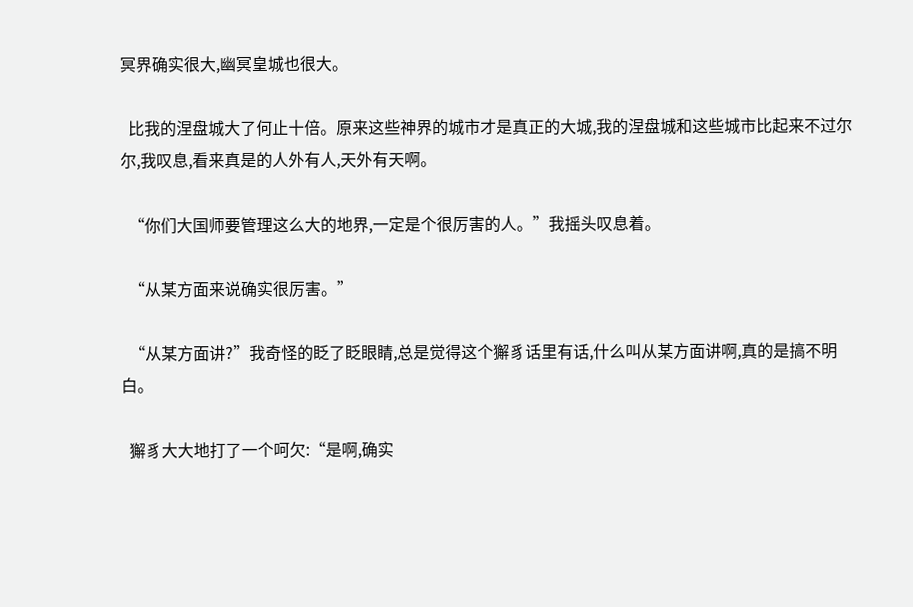冥界确实很大,幽冥皇城也很大。

  比我的涅盘城大了何止十倍。原来这些神界的城市才是真正的大城,我的涅盘城和这些城市比起来不过尔尔,我叹息,看来真是的人外有人,天外有天啊。

  “你们大国师要管理这么大的地界,一定是个很厉害的人。”我摇头叹息着。

  “从某方面来说确实很厉害。”

  “从某方面讲?”我奇怪的眨了眨眼睛,总是觉得这个獬豸话里有话,什么叫从某方面讲啊,真的是搞不明白。

  獬豸大大地打了一个呵欠:“是啊,确实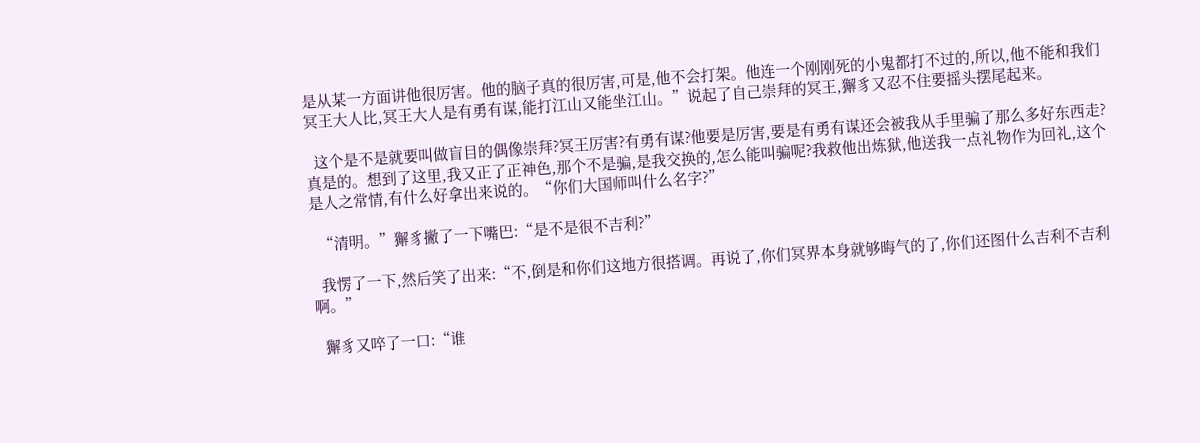是从某一方面讲他很厉害。他的脑子真的很厉害,可是,他不会打架。他连一个刚刚死的小鬼都打不过的,所以,他不能和我们冥王大人比,冥王大人是有勇有谋,能打江山又能坐江山。”说起了自己崇拜的冥王,獬豸又忍不住要摇头摆尾起来。

  这个是不是就要叫做盲目的偶像崇拜?冥王厉害?有勇有谋?他要是厉害,要是有勇有谋还会被我从手里骗了那么多好东西走?真是的。想到了这里,我又正了正神色,那个不是骗,是我交换的,怎么能叫骗呢?我救他出炼狱,他送我一点礼物作为回礼,这个是人之常情,有什么好拿出来说的。“你们大国师叫什么名字?”

  “清明。”獬豸撇了一下嘴巴:“是不是很不吉利?”

  我愣了一下,然后笑了出来:“不,倒是和你们这地方很搭调。再说了,你们冥界本身就够晦气的了,你们还图什么吉利不吉利啊。”

  獬豸又啐了一口:“谁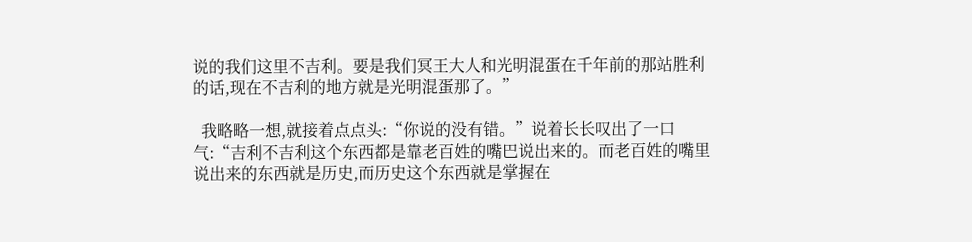说的我们这里不吉利。要是我们冥王大人和光明混蛋在千年前的那站胜利的话,现在不吉利的地方就是光明混蛋那了。”

  我略略一想,就接着点点头:“你说的没有错。”说着长长叹出了一口气:“吉利不吉利这个东西都是靠老百姓的嘴巴说出来的。而老百姓的嘴里说出来的东西就是历史,而历史这个东西就是掌握在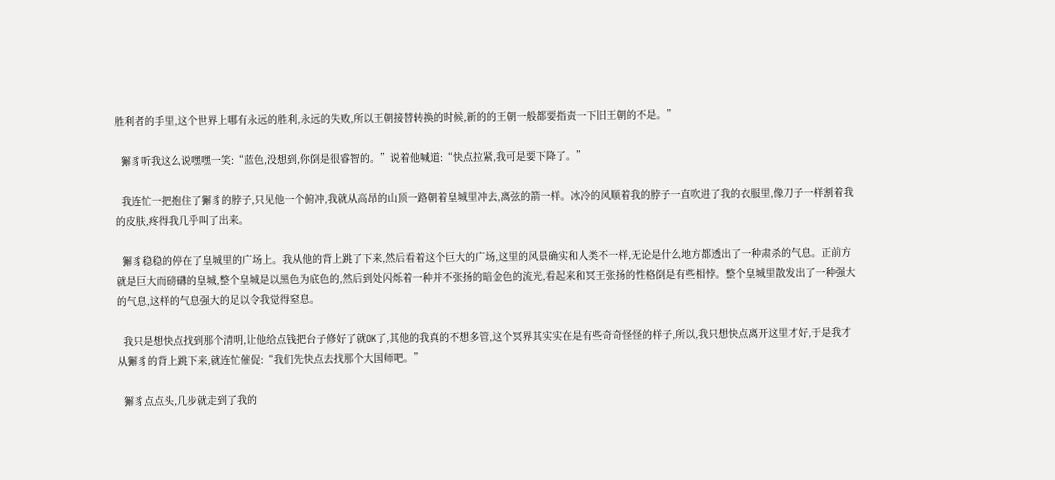胜利者的手里,这个世界上哪有永远的胜利,永远的失败,所以王朝接替转换的时候,新的的王朝一般都要指责一下旧王朝的不是。”

  獬豸听我这么说嘿嘿一笑:“蓝色,没想到,你倒是很睿智的。”说着他喊道:“快点拉紧,我可是要下降了。”

  我连忙一把抱住了獬豸的脖子,只见他一个俯冲,我就从高昂的山顶一路朝着皇城里冲去,离弦的箭一样。冰冷的风顺着我的脖子一直吹进了我的衣服里,像刀子一样割着我的皮肤,疼得我几乎叫了出来。

  獬豸稳稳的停在了皇城里的广场上。我从他的背上跳了下来,然后看着这个巨大的广场,这里的风景确实和人类不一样,无论是什么地方都透出了一种肃杀的气息。正前方就是巨大而磅礴的皇城,整个皇城是以黑色为底色的,然后到处闪烁着一种并不张扬的暗金色的流光,看起来和冥王张扬的性格倒是有些相悖。整个皇城里散发出了一种强大的气息,这样的气息强大的足以令我觉得窒息。

  我只是想快点找到那个清明,让他给点钱把台子修好了就OK了,其他的我真的不想多管,这个冥界其实实在是有些奇奇怪怪的样子,所以,我只想快点离开这里才好,于是我才从獬豸的背上跳下来,就连忙催促:“我们先快点去找那个大国师吧。”

  獬豸点点头,几步就走到了我的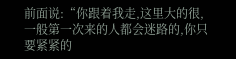前面说:“你跟着我走,这里大的很,一般第一次来的人都会迷路的,你只要紧紧的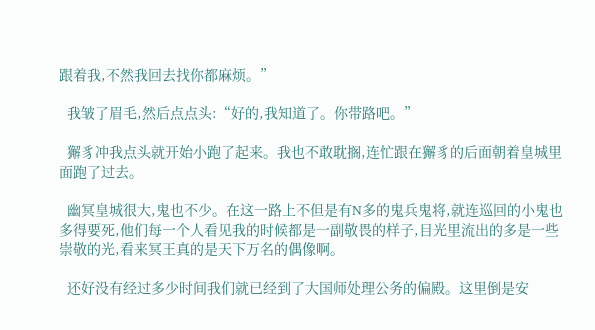跟着我,不然我回去找你都麻烦。”

  我皱了眉毛,然后点点头:“好的,我知道了。你带路吧。”

  獬豸冲我点头就开始小跑了起来。我也不敢耽搁,连忙跟在獬豸的后面朝着皇城里面跑了过去。

  幽冥皇城很大,鬼也不少。在这一路上不但是有N多的鬼兵鬼将,就连巡回的小鬼也多得要死,他们每一个人看见我的时候都是一副敬畏的样子,目光里流出的多是一些崇敬的光,看来冥王真的是天下万名的偶像啊。

  还好没有经过多少时间我们就已经到了大国师处理公务的偏殿。这里倒是安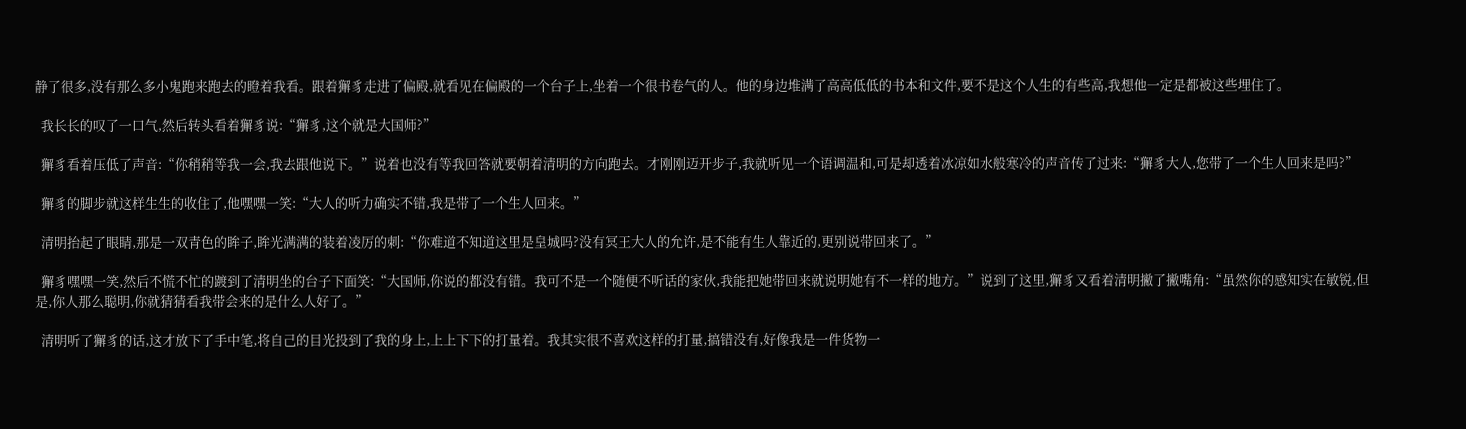静了很多,没有那么多小鬼跑来跑去的瞪着我看。跟着獬豸走进了偏殿,就看见在偏殿的一个台子上,坐着一个很书卷气的人。他的身边堆满了高高低低的书本和文件,要不是这个人生的有些高,我想他一定是都被这些埋住了。

  我长长的叹了一口气,然后转头看着獬豸说:“獬豸,这个就是大国师?”

  獬豸看着压低了声音:“你稍稍等我一会,我去跟他说下。”说着也没有等我回答就要朝着清明的方向跑去。才刚刚迈开步子,我就听见一个语调温和,可是却透着冰凉如水般寒冷的声音传了过来:“獬豸大人,您带了一个生人回来是吗?”

  獬豸的脚步就这样生生的收住了,他嘿嘿一笑:“大人的听力确实不错,我是带了一个生人回来。”

  清明抬起了眼睛,那是一双青色的眸子,眸光满满的装着凌厉的刺:“你难道不知道这里是皇城吗?没有冥王大人的允许,是不能有生人靠近的,更别说带回来了。”

  獬豸嘿嘿一笑,然后不慌不忙的踱到了清明坐的台子下面笑:“大国师,你说的都没有错。我可不是一个随便不听话的家伙,我能把她带回来就说明她有不一样的地方。”说到了这里,獬豸又看着清明撇了撇嘴角:“虽然你的感知实在敏锐,但是,你人那么聪明,你就猜猜看我带会来的是什么人好了。”

  清明听了獬豸的话,这才放下了手中笔,将自己的目光投到了我的身上,上上下下的打量着。我其实很不喜欢这样的打量,搞错没有,好像我是一件货物一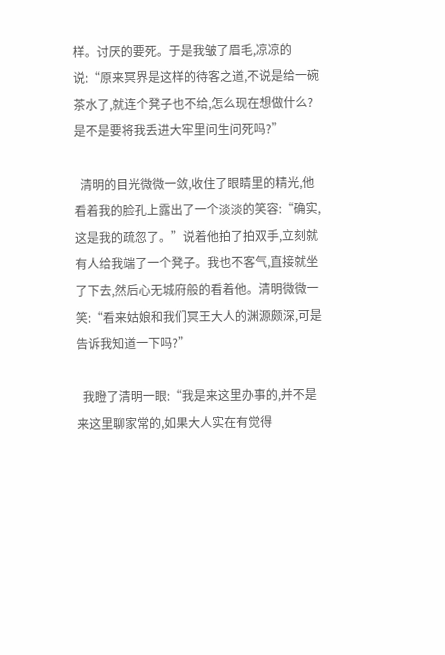样。讨厌的要死。于是我皱了眉毛,凉凉的说:“原来冥界是这样的待客之道,不说是给一碗茶水了,就连个凳子也不给,怎么现在想做什么?是不是要将我丢进大牢里问生问死吗?”

  清明的目光微微一敛,收住了眼睛里的精光,他看着我的脸孔上露出了一个淡淡的笑容:“确实,这是我的疏忽了。”说着他拍了拍双手,立刻就有人给我端了一个凳子。我也不客气,直接就坐了下去,然后心无城府般的看着他。清明微微一笑:“看来姑娘和我们冥王大人的渊源颇深,可是告诉我知道一下吗?”

  我瞪了清明一眼:“我是来这里办事的,并不是来这里聊家常的,如果大人实在有觉得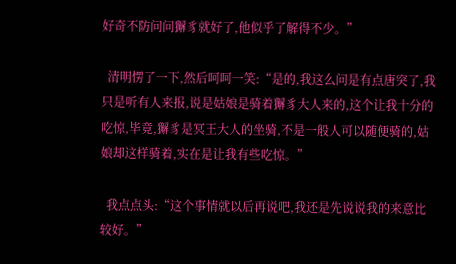好奇不防问问獬豸就好了,他似乎了解得不少。”

  清明愣了一下,然后呵呵一笑:“是的,我这么问是有点唐突了,我只是听有人来报,说是姑娘是骑着獬豸大人来的,这个让我十分的吃惊,毕竟,獬豸是冥王大人的坐骑,不是一般人可以随便骑的,姑娘却这样骑着,实在是让我有些吃惊。”

  我点点头:“这个事情就以后再说吧,我还是先说说我的来意比较好。”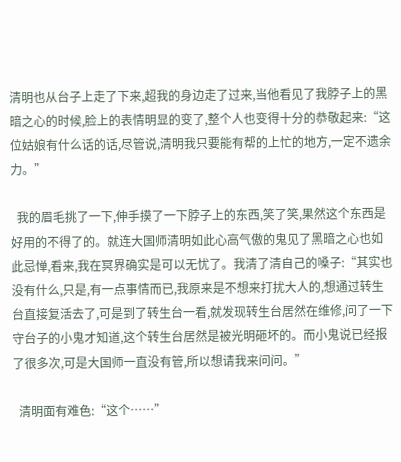清明也从台子上走了下来,超我的身边走了过来,当他看见了我脖子上的黑暗之心的时候,脸上的表情明显的变了,整个人也变得十分的恭敬起来:“这位姑娘有什么话的话,尽管说,清明我只要能有帮的上忙的地方,一定不遗余力。”

  我的眉毛挑了一下,伸手摸了一下脖子上的东西,笑了笑,果然这个东西是好用的不得了的。就连大国师清明如此心高气傲的鬼见了黑暗之心也如此忌惮,看来,我在冥界确实是可以无忧了。我清了清自己的嗓子:“其实也没有什么,只是,有一点事情而已,我原来是不想来打扰大人的,想通过转生台直接复活去了,可是到了转生台一看,就发现转生台居然在维修,问了一下守台子的小鬼才知道,这个转生台居然是被光明砸坏的。而小鬼说已经报了很多次,可是大国师一直没有管,所以想请我来问问。”

  清明面有难色:“这个……”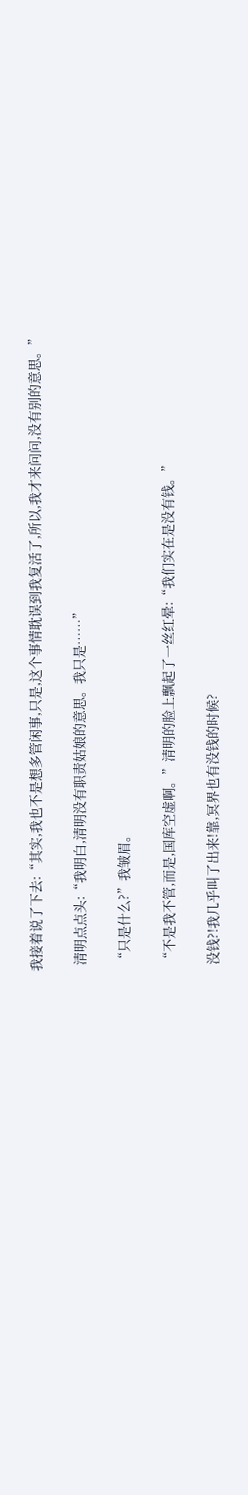我接着说了下去:“其实,我也不是想多管闲事,只是,这个事情耽误到我复活了,所以,我才来问问,没有别的意思。”

  清明点点头:“我明白,清明没有职责姑娘的意思。我只是……”

  “只是什么?”我皱眉。

  “不是我不管,而是,国库空虚啊。”清明的脸上飘起了一丝红晕:“我们实在是没有钱。”

  没钱?!我几乎叫了出来!靠,冥界也有没钱的时候?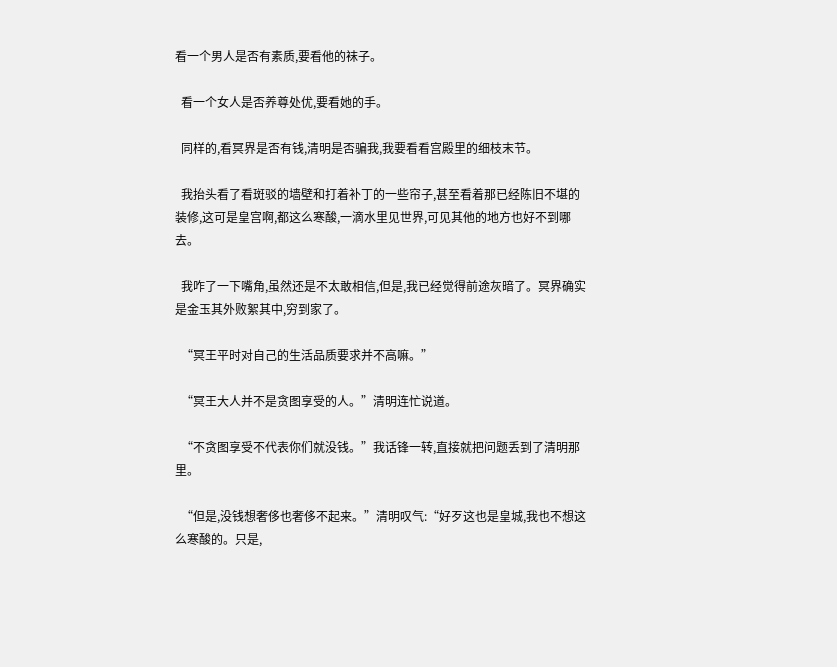看一个男人是否有素质,要看他的袜子。

  看一个女人是否养尊处优,要看她的手。

  同样的,看冥界是否有钱,清明是否骗我,我要看看宫殿里的细枝末节。

  我抬头看了看斑驳的墙壁和打着补丁的一些帘子,甚至看着那已经陈旧不堪的装修,这可是皇宫啊,都这么寒酸,一滴水里见世界,可见其他的地方也好不到哪去。

  我咋了一下嘴角,虽然还是不太敢相信,但是,我已经觉得前途灰暗了。冥界确实是金玉其外败絮其中,穷到家了。

  “冥王平时对自己的生活品质要求并不高嘛。”

  “冥王大人并不是贪图享受的人。”清明连忙说道。

  “不贪图享受不代表你们就没钱。”我话锋一转,直接就把问题丢到了清明那里。

  “但是,没钱想奢侈也奢侈不起来。”清明叹气:“好歹这也是皇城,我也不想这么寒酸的。只是,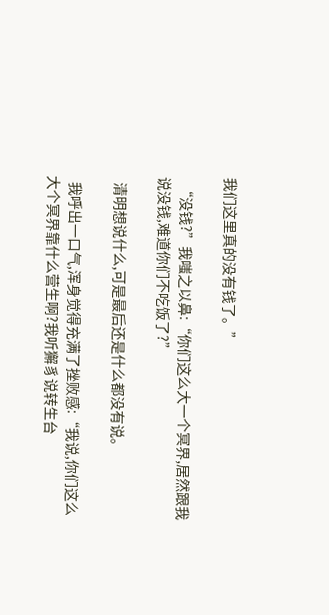我们这里真的没有钱了。”

  “没钱?”我嗤之以鼻:“你们这么大一个冥界,居然跟我说没钱,难道你们不吃饭了?”

  清明想说什么,可是最后还是什么都没有说。

  我呼出一口气,浑身觉得充满了挫败感:“我说,你们这么大个冥界靠什么营生啊?我听獬豸说转生台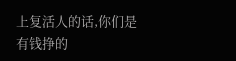上复活人的话,你们是有钱挣的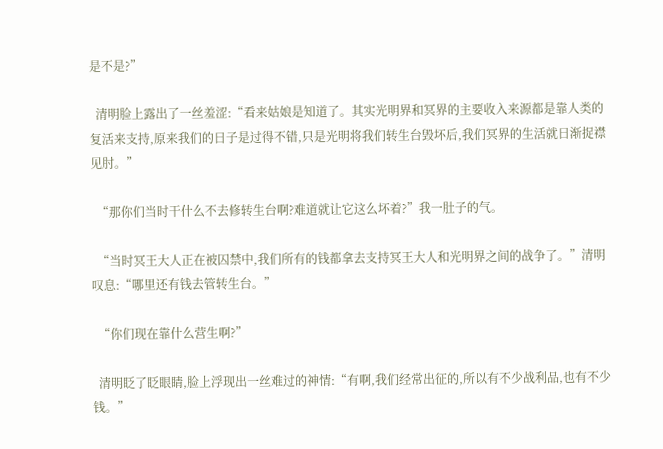是不是?”

  清明脸上露出了一丝羞涩:“看来姑娘是知道了。其实光明界和冥界的主要收入来源都是靠人类的复活来支持,原来我们的日子是过得不错,只是光明将我们转生台毁坏后,我们冥界的生活就日渐捉襟见肘。”

  “那你们当时干什么不去修转生台啊?难道就让它这么坏着?”我一肚子的气。

  “当时冥王大人正在被囚禁中,我们所有的钱都拿去支持冥王大人和光明界之间的战争了。”清明叹息:“哪里还有钱去管转生台。”

  “你们现在靠什么营生啊?”

  清明眨了眨眼睛,脸上浮现出一丝难过的神情:“有啊,我们经常出征的,所以有不少战利品,也有不少钱。”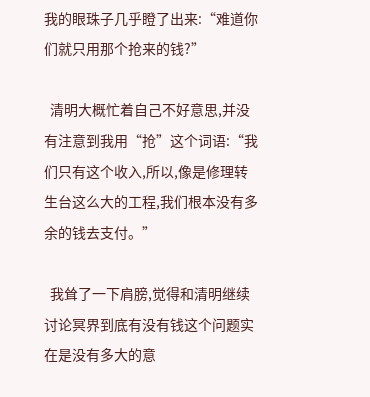我的眼珠子几乎瞪了出来:“难道你们就只用那个抢来的钱?”

  清明大概忙着自己不好意思,并没有注意到我用“抢”这个词语:“我们只有这个收入,所以,像是修理转生台这么大的工程,我们根本没有多余的钱去支付。”

  我耸了一下肩膀,觉得和清明继续讨论冥界到底有没有钱这个问题实在是没有多大的意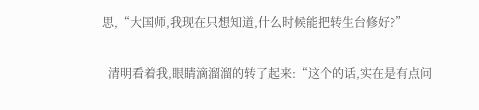思,“大国师,我现在只想知道,什么时候能把转生台修好?”

  清明看着我,眼睛滴溜溜的转了起来:“这个的话,实在是有点问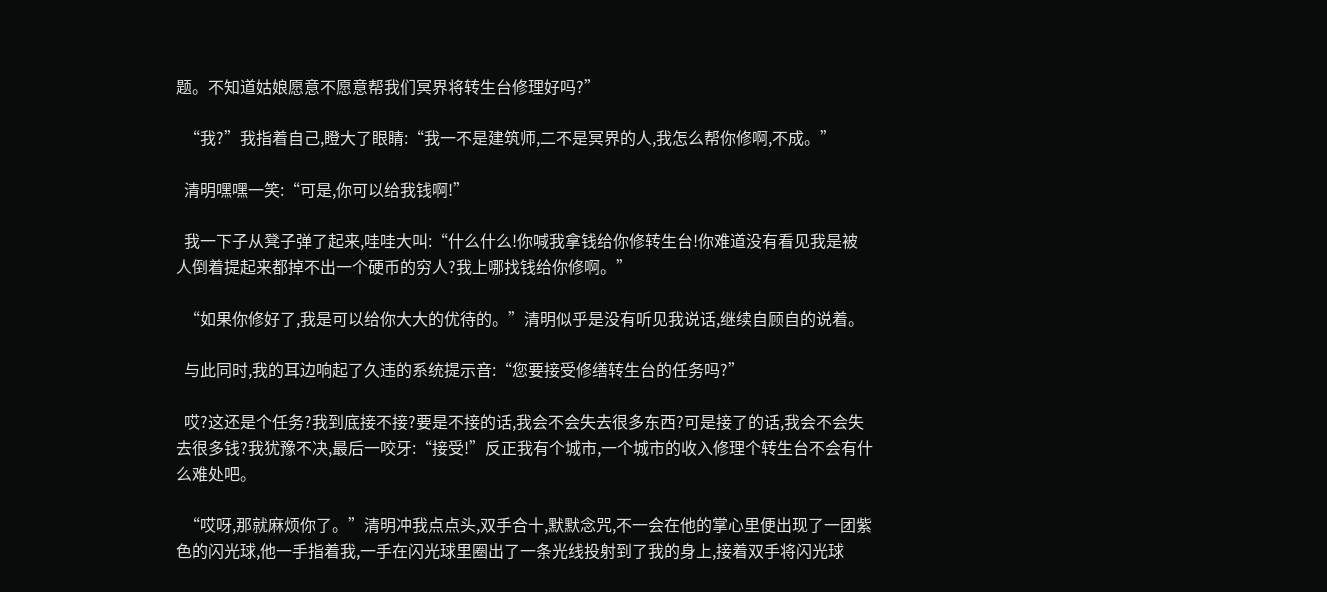题。不知道姑娘愿意不愿意帮我们冥界将转生台修理好吗?”

  “我?”我指着自己,瞪大了眼睛:“我一不是建筑师,二不是冥界的人,我怎么帮你修啊,不成。”

  清明嘿嘿一笑:“可是,你可以给我钱啊!”

  我一下子从凳子弹了起来,哇哇大叫:“什么什么!你喊我拿钱给你修转生台!你难道没有看见我是被人倒着提起来都掉不出一个硬币的穷人?我上哪找钱给你修啊。”

  “如果你修好了,我是可以给你大大的优待的。”清明似乎是没有听见我说话,继续自顾自的说着。

  与此同时,我的耳边响起了久违的系统提示音:“您要接受修缮转生台的任务吗?”

  哎?这还是个任务?我到底接不接?要是不接的话,我会不会失去很多东西?可是接了的话,我会不会失去很多钱?我犹豫不决,最后一咬牙:“接受!”反正我有个城市,一个城市的收入修理个转生台不会有什么难处吧。

  “哎呀,那就麻烦你了。”清明冲我点点头,双手合十,默默念咒,不一会在他的掌心里便出现了一团紫色的闪光球,他一手指着我,一手在闪光球里圈出了一条光线投射到了我的身上,接着双手将闪光球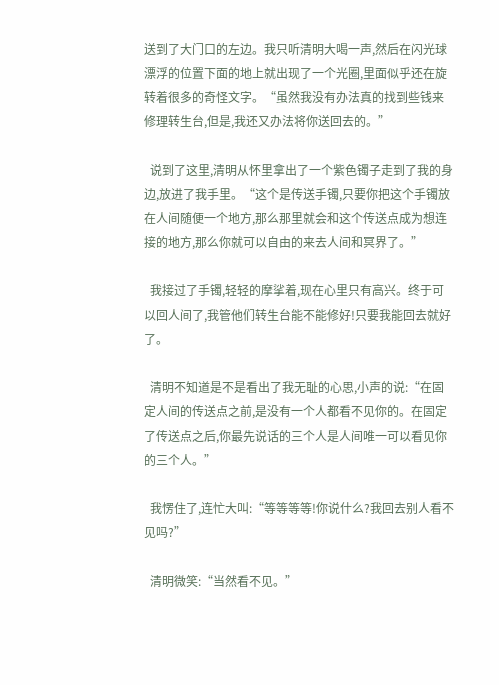送到了大门口的左边。我只听清明大喝一声,然后在闪光球漂浮的位置下面的地上就出现了一个光圈,里面似乎还在旋转着很多的奇怪文字。“虽然我没有办法真的找到些钱来修理转生台,但是,我还又办法将你送回去的。”

  说到了这里,清明从怀里拿出了一个紫色镯子走到了我的身边,放进了我手里。“这个是传送手镯,只要你把这个手镯放在人间随便一个地方,那么那里就会和这个传送点成为想连接的地方,那么你就可以自由的来去人间和冥界了。”

  我接过了手镯,轻轻的摩挲着,现在心里只有高兴。终于可以回人间了,我管他们转生台能不能修好!只要我能回去就好了。

  清明不知道是不是看出了我无耻的心思,小声的说:“在固定人间的传送点之前,是没有一个人都看不见你的。在固定了传送点之后,你最先说话的三个人是人间唯一可以看见你的三个人。”

  我愣住了,连忙大叫:“等等等等!你说什么?我回去别人看不见吗?”

  清明微笑:“当然看不见。”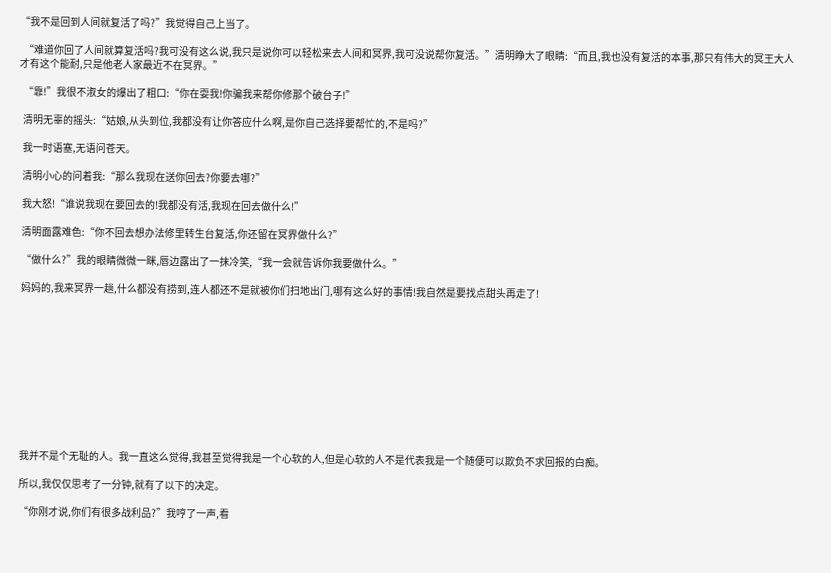“我不是回到人间就复活了吗?”我觉得自己上当了。

  “难道你回了人间就算复活吗?我可没有这么说,我只是说你可以轻松来去人间和冥界,我可没说帮你复活。”清明睁大了眼睛:“而且,我也没有复活的本事,那只有伟大的冥王大人才有这个能耐,只是他老人家最近不在冥界。”

  “靠!”我很不淑女的爆出了粗口:“你在耍我!你骗我来帮你修那个破台子!”

  清明无辜的摇头:“姑娘,从头到位,我都没有让你答应什么啊,是你自己选择要帮忙的,不是吗?”

  我一时语塞,无语问苍天。

  清明小心的问着我:“那么我现在送你回去?你要去哪?”

  我大怒!“谁说我现在要回去的!我都没有活,我现在回去做什么!”

  清明面露难色:“你不回去想办法修里转生台复活,你还留在冥界做什么?”

  “做什么?”我的眼睛微微一眯,唇边露出了一抹冷笑,“我一会就告诉你我要做什么。”

  妈妈的,我来冥界一趟,什么都没有捞到,连人都还不是就被你们扫地出门,哪有这么好的事情!我自然是要找点甜头再走了!











  我并不是个无耻的人。我一直这么觉得,我甚至觉得我是一个心软的人,但是心软的人不是代表我是一个随便可以欺负不求回报的白痴。

  所以,我仅仅思考了一分钟,就有了以下的决定。

  “你刚才说,你们有很多战利品?”我哼了一声,看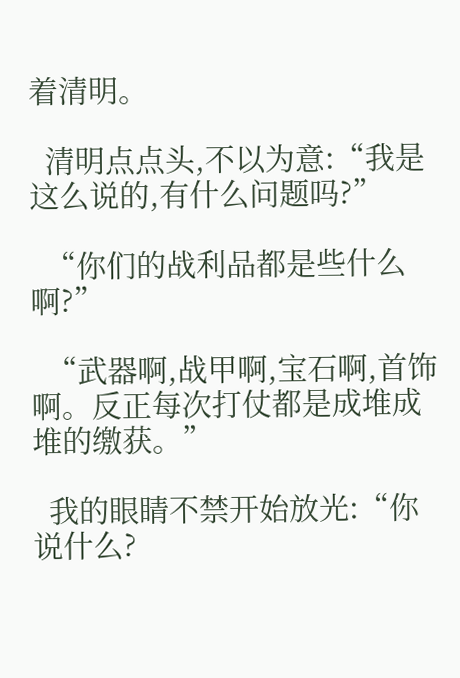着清明。

  清明点点头,不以为意:“我是这么说的,有什么问题吗?”

  “你们的战利品都是些什么啊?”

  “武器啊,战甲啊,宝石啊,首饰啊。反正每次打仗都是成堆成堆的缴获。”

  我的眼睛不禁开始放光:“你说什么?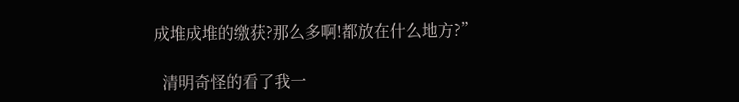成堆成堆的缴获?那么多啊!都放在什么地方?”

  清明奇怪的看了我一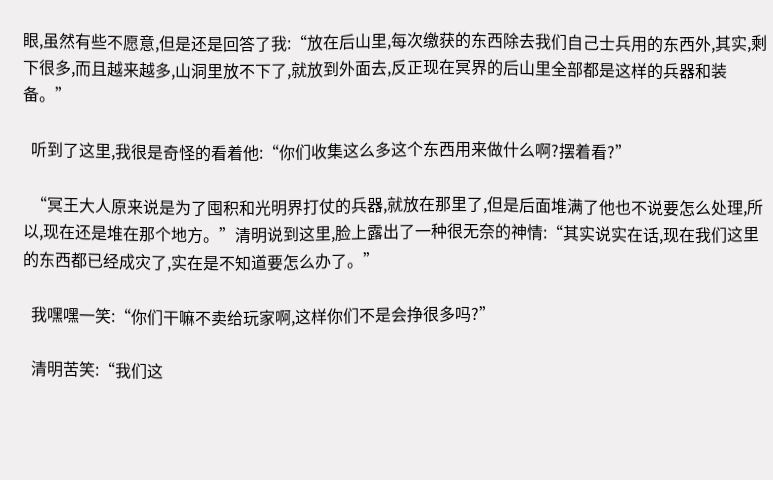眼,虽然有些不愿意,但是还是回答了我:“放在后山里,每次缴获的东西除去我们自己士兵用的东西外,其实,剩下很多,而且越来越多,山洞里放不下了,就放到外面去,反正现在冥界的后山里全部都是这样的兵器和装备。”

  听到了这里,我很是奇怪的看着他:“你们收集这么多这个东西用来做什么啊?摆着看?”

  “冥王大人原来说是为了囤积和光明界打仗的兵器,就放在那里了,但是后面堆满了他也不说要怎么处理,所以,现在还是堆在那个地方。”清明说到这里,脸上露出了一种很无奈的神情:“其实说实在话,现在我们这里的东西都已经成灾了,实在是不知道要怎么办了。”

  我嘿嘿一笑:“你们干嘛不卖给玩家啊,这样你们不是会挣很多吗?”

  清明苦笑:“我们这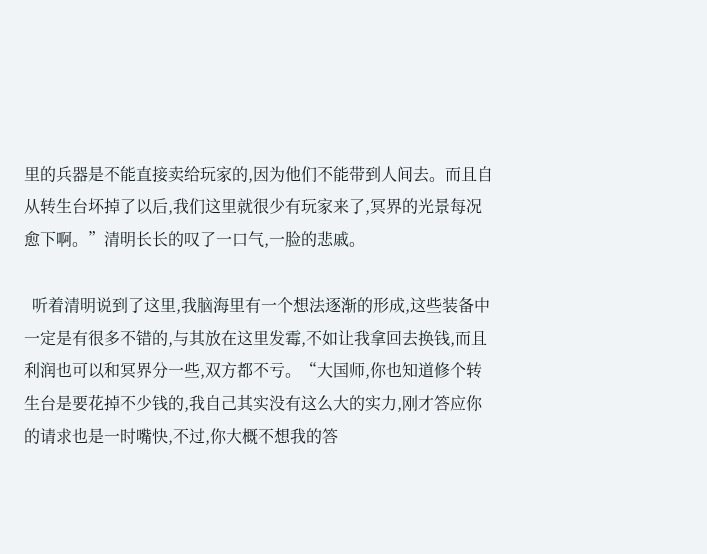里的兵器是不能直接卖给玩家的,因为他们不能带到人间去。而且自从转生台坏掉了以后,我们这里就很少有玩家来了,冥界的光景每况愈下啊。”清明长长的叹了一口气,一脸的悲戚。

  听着清明说到了这里,我脑海里有一个想法逐渐的形成,这些装备中一定是有很多不错的,与其放在这里发霉,不如让我拿回去换钱,而且利润也可以和冥界分一些,双方都不亏。“大国师,你也知道修个转生台是要花掉不少钱的,我自己其实没有这么大的实力,刚才答应你的请求也是一时嘴快,不过,你大概不想我的答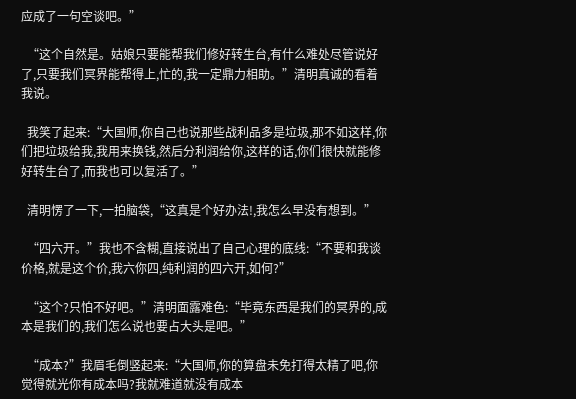应成了一句空谈吧。”

  “这个自然是。姑娘只要能帮我们修好转生台,有什么难处尽管说好了,只要我们冥界能帮得上,忙的,我一定鼎力相助。”清明真诚的看着我说。

  我笑了起来:“大国师,你自己也说那些战利品多是垃圾,那不如这样,你们把垃圾给我,我用来换钱,然后分利润给你,这样的话,你们很快就能修好转生台了,而我也可以复活了。”

  清明愣了一下,一拍脑袋,“这真是个好办法!,我怎么早没有想到。”

  “四六开。”我也不含糊,直接说出了自己心理的底线:“不要和我谈价格,就是这个价,我六你四,纯利润的四六开,如何?”

  “这个?只怕不好吧。”清明面露难色:“毕竟东西是我们的冥界的,成本是我们的,我们怎么说也要占大头是吧。”

  “成本?”我眉毛倒竖起来:“大国师,你的算盘未免打得太精了吧,你觉得就光你有成本吗?我就难道就没有成本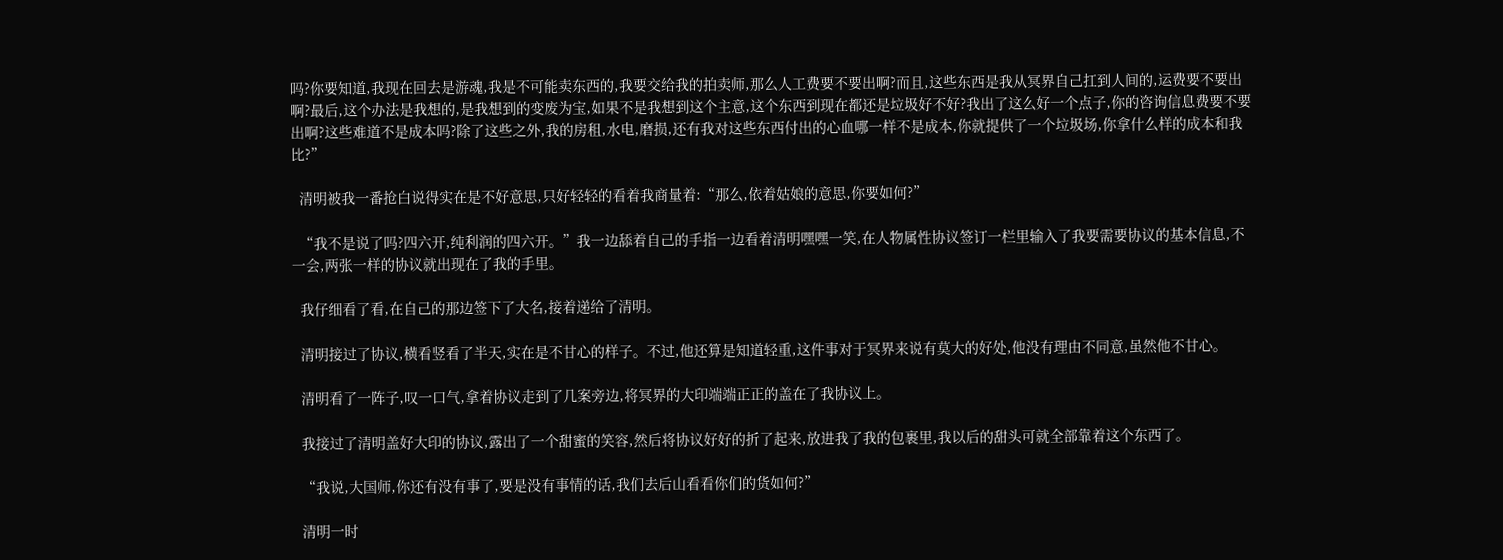吗?你要知道,我现在回去是游魂,我是不可能卖东西的,我要交给我的拍卖师,那么人工费要不要出啊?而且,这些东西是我从冥界自己扛到人间的,运费要不要出啊?最后,这个办法是我想的,是我想到的变废为宝,如果不是我想到这个主意,这个东西到现在都还是垃圾好不好?我出了这么好一个点子,你的咨询信息费要不要出啊?这些难道不是成本吗?除了这些之外,我的房租,水电,磨损,还有我对这些东西付出的心血哪一样不是成本,你就提供了一个垃圾场,你拿什么样的成本和我比?”

  清明被我一番抢白说得实在是不好意思,只好轻轻的看着我商量着:“那么,依着姑娘的意思,你要如何?”

  “我不是说了吗?四六开,纯利润的四六开。”我一边舔着自己的手指一边看着清明嘿嘿一笑,在人物属性协议签订一栏里输入了我要需要协议的基本信息,不一会,两张一样的协议就出现在了我的手里。

  我仔细看了看,在自己的那边签下了大名,接着递给了清明。

  清明接过了协议,横看竖看了半天,实在是不甘心的样子。不过,他还算是知道轻重,这件事对于冥界来说有莫大的好处,他没有理由不同意,虽然他不甘心。

  清明看了一阵子,叹一口气,拿着协议走到了几案旁边,将冥界的大印端端正正的盖在了我协议上。

  我接过了清明盖好大印的协议,露出了一个甜蜜的笑容,然后将协议好好的折了起来,放进我了我的包裹里,我以后的甜头可就全部靠着这个东西了。

  “我说,大国师,你还有没有事了,要是没有事情的话,我们去后山看看你们的货如何?”

  清明一时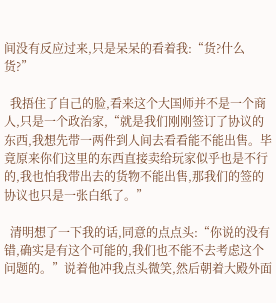间没有反应过来,只是呆呆的看着我:“货?什么货?”

  我捂住了自己的脸,看来这个大国师并不是一个商人,只是一个政治家,“就是我们刚刚签订了协议的东西,我想先带一两件到人间去看看能不能出售。毕竟原来你们这里的东西直接卖给玩家似乎也是不行的,我也怕我带出去的货物不能出售,那我们的签的协议也只是一张白纸了。”

  清明想了一下我的话,同意的点点头:“你说的没有错,确实是有这个可能的,我们也不能不去考虑这个问题的。”说着他冲我点头微笑,然后朝着大殿外面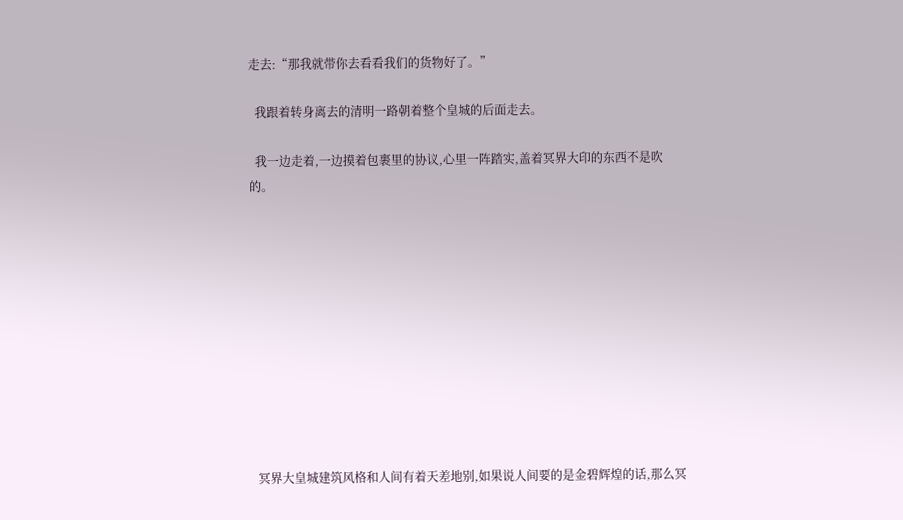走去:“那我就带你去看看我们的货物好了。”

  我跟着转身离去的清明一路朝着整个皇城的后面走去。

  我一边走着,一边摸着包裹里的协议,心里一阵踏实,盖着冥界大印的东西不是吹的。











  冥界大皇城建筑风格和人间有着天差地别,如果说人间要的是金碧辉煌的话,那么冥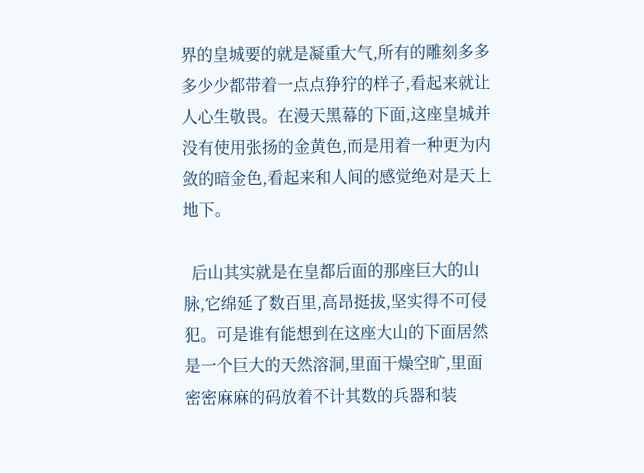界的皇城要的就是凝重大气,所有的雕刻多多多少少都带着一点点狰狞的样子,看起来就让人心生敬畏。在漫天黑幕的下面,这座皇城并没有使用张扬的金黄色,而是用着一种更为内敛的暗金色,看起来和人间的感觉绝对是天上地下。

  后山其实就是在皇都后面的那座巨大的山脉,它绵延了数百里,高昂挺拔,坚实得不可侵犯。可是谁有能想到在这座大山的下面居然是一个巨大的天然溶洞,里面干燥空旷,里面密密麻麻的码放着不计其数的兵器和装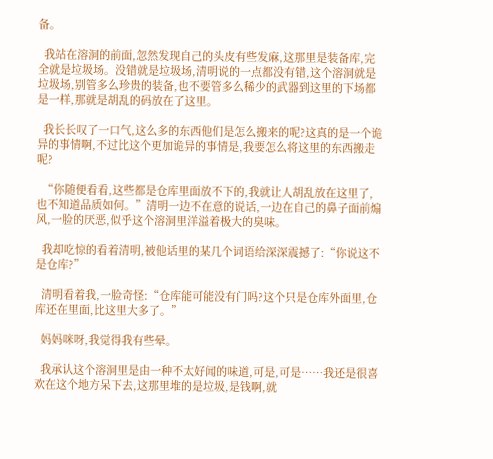备。

  我站在溶洞的前面,忽然发现自己的头皮有些发麻,这那里是装备库,完全就是垃圾场。没错就是垃圾场,清明说的一点都没有错,这个溶洞就是垃圾场,别管多么珍贵的装备,也不要管多么稀少的武器到这里的下场都是一样,那就是胡乱的码放在了这里。

  我长长叹了一口气,这么多的东西他们是怎么搬来的呢?这真的是一个诡异的事情啊,不过比这个更加诡异的事情是,我要怎么将这里的东西搬走呢?

  “你随便看看,这些都是仓库里面放不下的,我就让人胡乱放在这里了,也不知道品质如何。”清明一边不在意的说话,一边在自己的鼻子面前煽风,一脸的厌恶,似乎这个溶洞里洋溢着极大的臭味。

  我却吃惊的看着清明,被他话里的某几个词语给深深震撼了:“你说这不是仓库?”

  清明看着我,一脸奇怪:“仓库能可能没有门吗?这个只是仓库外面里,仓库还在里面,比这里大多了。”

  妈妈咪呀,我觉得我有些晕。

  我承认这个溶洞里是由一种不太好闻的味道,可是,可是……我还是很喜欢在这个地方呆下去,这那里堆的是垃圾,是钱啊,就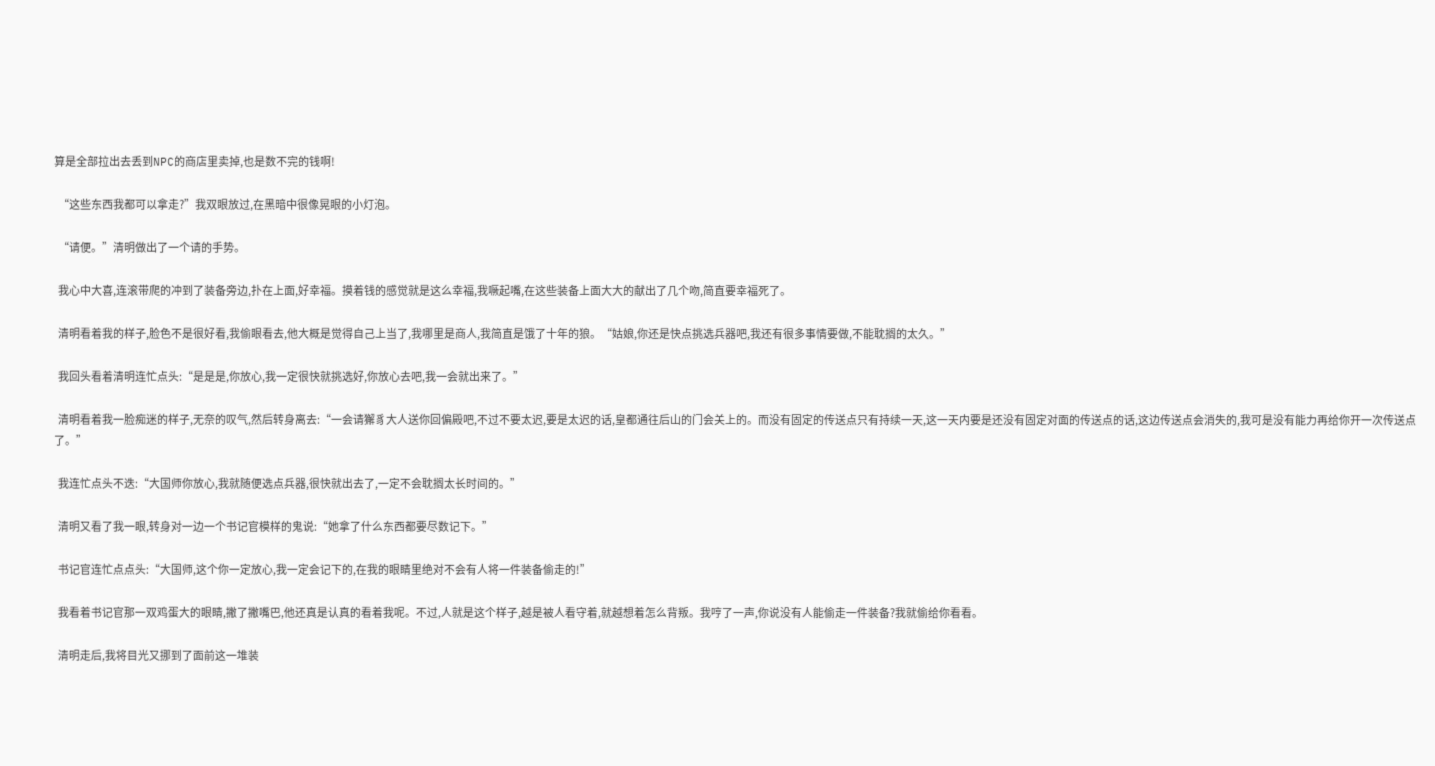算是全部拉出去丢到NPC的商店里卖掉,也是数不完的钱啊!

  “这些东西我都可以拿走?”我双眼放过,在黑暗中很像晃眼的小灯泡。

  “请便。”清明做出了一个请的手势。

  我心中大喜,连滚带爬的冲到了装备旁边,扑在上面,好幸福。摸着钱的感觉就是这么幸福,我噘起嘴,在这些装备上面大大的献出了几个吻,简直要幸福死了。

  清明看着我的样子,脸色不是很好看,我偷眼看去,他大概是觉得自己上当了,我哪里是商人,我简直是饿了十年的狼。“姑娘,你还是快点挑选兵器吧,我还有很多事情要做,不能耽搁的太久。”

  我回头看着清明连忙点头:“是是是,你放心,我一定很快就挑选好,你放心去吧,我一会就出来了。”

  清明看着我一脸痴迷的样子,无奈的叹气,然后转身离去:“一会请獬豸大人送你回偏殿吧,不过不要太迟,要是太迟的话,皇都通往后山的门会关上的。而没有固定的传送点只有持续一天,这一天内要是还没有固定对面的传送点的话,这边传送点会消失的,我可是没有能力再给你开一次传送点了。”

  我连忙点头不迭:“大国师你放心,我就随便选点兵器,很快就出去了,一定不会耽搁太长时间的。”

  清明又看了我一眼,转身对一边一个书记官模样的鬼说:“她拿了什么东西都要尽数记下。”

  书记官连忙点点头:“大国师,这个你一定放心,我一定会记下的,在我的眼睛里绝对不会有人将一件装备偷走的!”

  我看着书记官那一双鸡蛋大的眼睛,撇了撇嘴巴,他还真是认真的看着我呢。不过,人就是这个样子,越是被人看守着,就越想着怎么背叛。我哼了一声,你说没有人能偷走一件装备?我就偷给你看看。

  清明走后,我将目光又挪到了面前这一堆装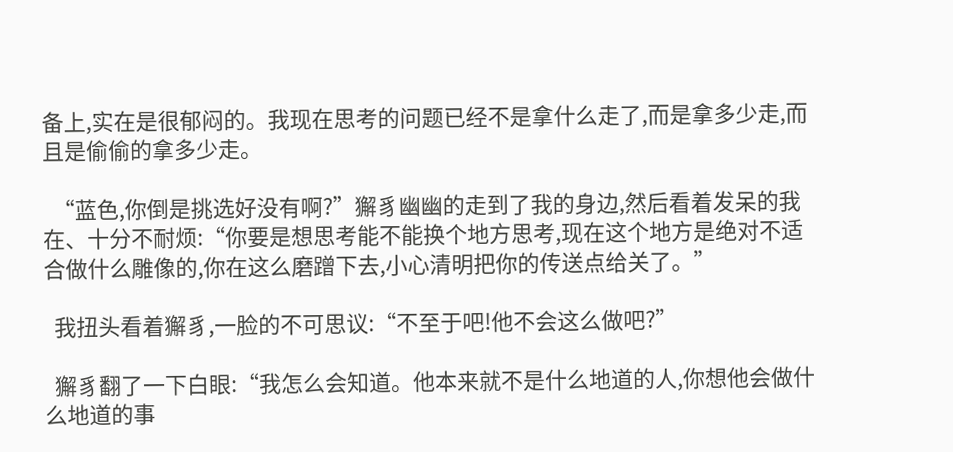备上,实在是很郁闷的。我现在思考的问题已经不是拿什么走了,而是拿多少走,而且是偷偷的拿多少走。

  “蓝色,你倒是挑选好没有啊?”獬豸幽幽的走到了我的身边,然后看着发呆的我在、十分不耐烦:“你要是想思考能不能换个地方思考,现在这个地方是绝对不适合做什么雕像的,你在这么磨蹭下去,小心清明把你的传送点给关了。”

  我扭头看着獬豸,一脸的不可思议:“不至于吧!他不会这么做吧?”

  獬豸翻了一下白眼:“我怎么会知道。他本来就不是什么地道的人,你想他会做什么地道的事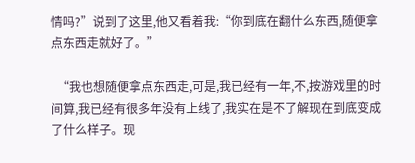情吗?”说到了这里,他又看着我:“你到底在翻什么东西,随便拿点东西走就好了。”

  “我也想随便拿点东西走,可是,我已经有一年,不,按游戏里的时间算,我已经有很多年没有上线了,我实在是不了解现在到底变成了什么样子。现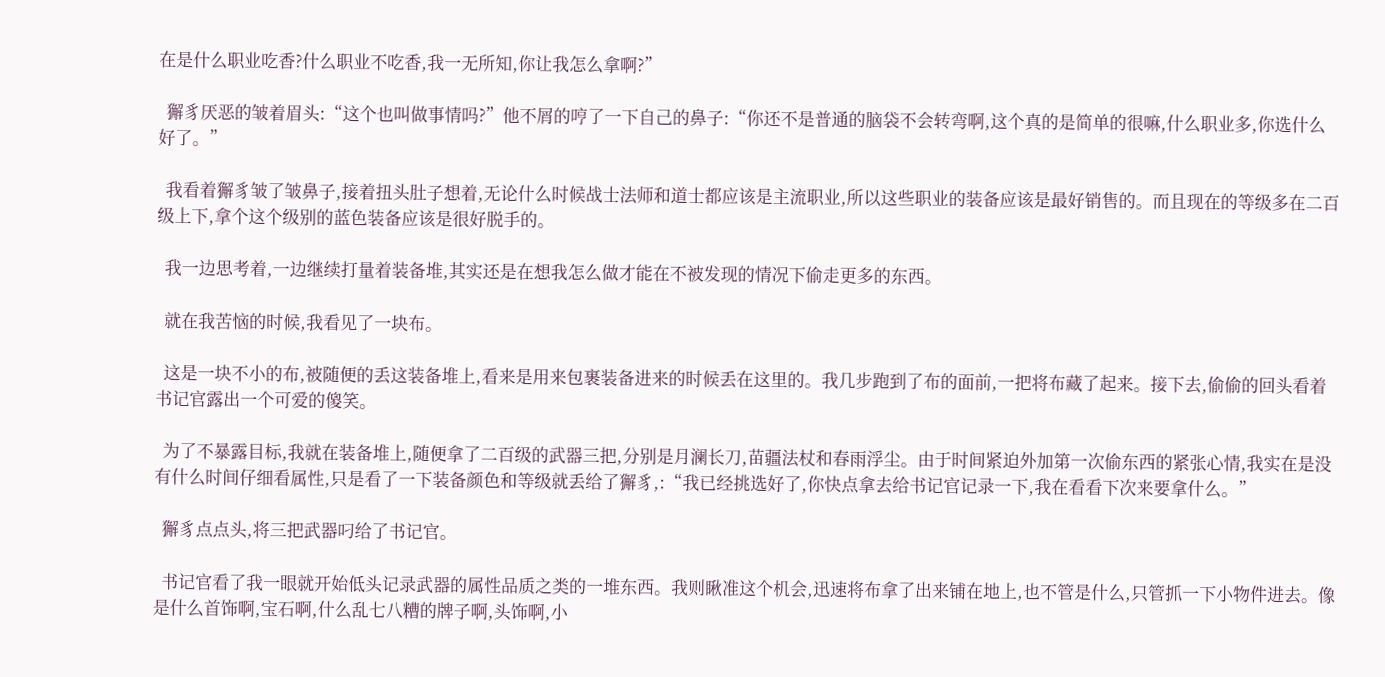在是什么职业吃香?什么职业不吃香,我一无所知,你让我怎么拿啊?”

  獬豸厌恶的皱着眉头:“这个也叫做事情吗?”他不屑的哼了一下自己的鼻子:“你还不是普通的脑袋不会转弯啊,这个真的是简单的很嘛,什么职业多,你选什么好了。”

  我看着獬豸皱了皱鼻子,接着扭头肚子想着,无论什么时候战士法师和道士都应该是主流职业,所以这些职业的装备应该是最好销售的。而且现在的等级多在二百级上下,拿个这个级别的蓝色装备应该是很好脱手的。

  我一边思考着,一边继续打量着装备堆,其实还是在想我怎么做才能在不被发现的情况下偷走更多的东西。

  就在我苦恼的时候,我看见了一块布。

  这是一块不小的布,被随便的丢这装备堆上,看来是用来包裹装备进来的时候丢在这里的。我几步跑到了布的面前,一把将布藏了起来。接下去,偷偷的回头看着书记官露出一个可爱的傻笑。

  为了不暴露目标,我就在装备堆上,随便拿了二百级的武器三把,分别是月澜长刀,苗疆法杖和春雨浮尘。由于时间紧迫外加第一次偷东西的紧张心情,我实在是没有什么时间仔细看属性,只是看了一下装备颜色和等级就丢给了獬豸,:“我已经挑选好了,你快点拿去给书记官记录一下,我在看看下次来要拿什么。”

  獬豸点点头,将三把武器叼给了书记官。

  书记官看了我一眼就开始低头记录武器的属性品质之类的一堆东西。我则瞅准这个机会,迅速将布拿了出来铺在地上,也不管是什么,只管抓一下小物件进去。像是什么首饰啊,宝石啊,什么乱七八糟的牌子啊,头饰啊,小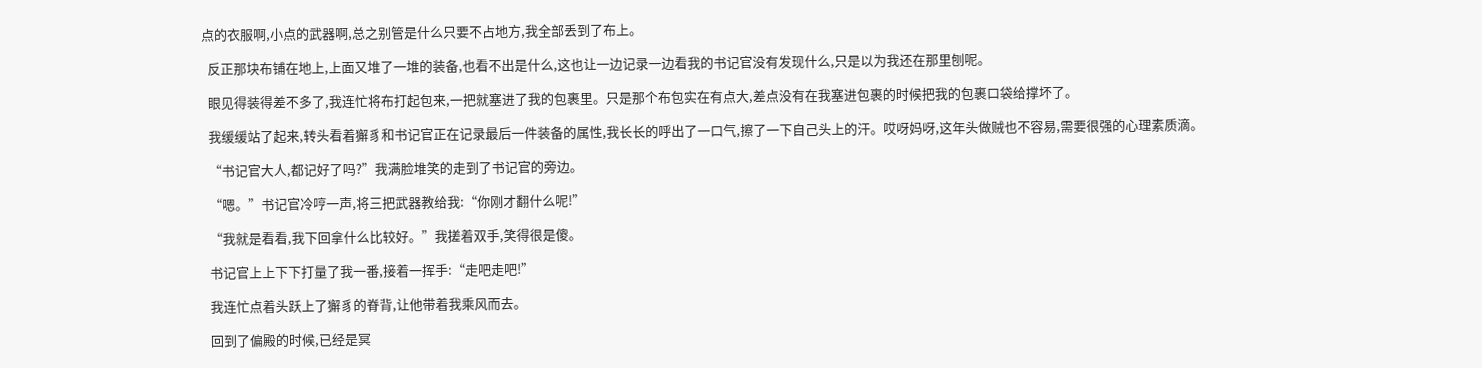点的衣服啊,小点的武器啊,总之别管是什么只要不占地方,我全部丢到了布上。

  反正那块布铺在地上,上面又堆了一堆的装备,也看不出是什么,这也让一边记录一边看我的书记官没有发现什么,只是以为我还在那里刨呢。

  眼见得装得差不多了,我连忙将布打起包来,一把就塞进了我的包裹里。只是那个布包实在有点大,差点没有在我塞进包裹的时候把我的包裹口袋给撑坏了。

  我缓缓站了起来,转头看着獬豸和书记官正在记录最后一件装备的属性,我长长的呼出了一口气,擦了一下自己头上的汗。哎呀妈呀,这年头做贼也不容易,需要很强的心理素质滴。

  “书记官大人,都记好了吗?”我满脸堆笑的走到了书记官的旁边。

  “嗯。”书记官冷哼一声,将三把武器教给我:“你刚才翻什么呢!”

  “我就是看看,我下回拿什么比较好。”我搓着双手,笑得很是傻。

  书记官上上下下打量了我一番,接着一挥手:“走吧走吧!”

  我连忙点着头跃上了獬豸的脊背,让他带着我乘风而去。

  回到了偏殿的时候,已经是冥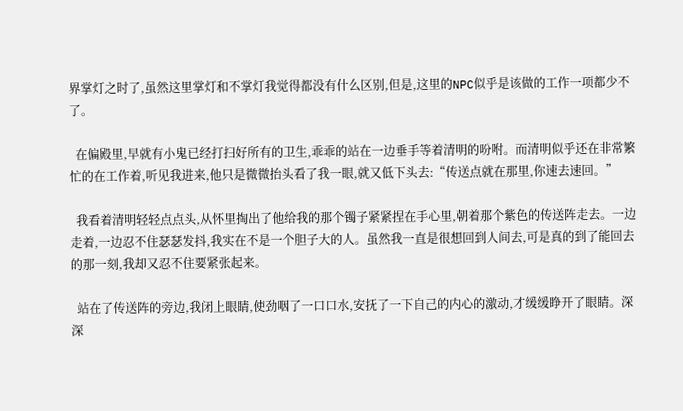界掌灯之时了,虽然这里掌灯和不掌灯我觉得都没有什么区别,但是,这里的NPC似乎是该做的工作一项都少不了。

  在偏殿里,早就有小鬼已经打扫好所有的卫生,乖乖的站在一边垂手等着清明的吩咐。而清明似乎还在非常繁忙的在工作着,听见我进来,他只是微微抬头看了我一眼,就又低下头去:“传送点就在那里,你速去速回。”

  我看着清明轻轻点点头,从怀里掏出了他给我的那个镯子紧紧捏在手心里,朝着那个紫色的传送阵走去。一边走着,一边忍不住瑟瑟发抖,我实在不是一个胆子大的人。虽然我一直是很想回到人间去,可是真的到了能回去的那一刻,我却又忍不住要紧张起来。

  站在了传送阵的旁边,我闭上眼睛,使劲咽了一口口水,安抚了一下自己的内心的激动,才缓缓睁开了眼睛。深深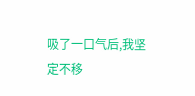吸了一口气后,我坚定不移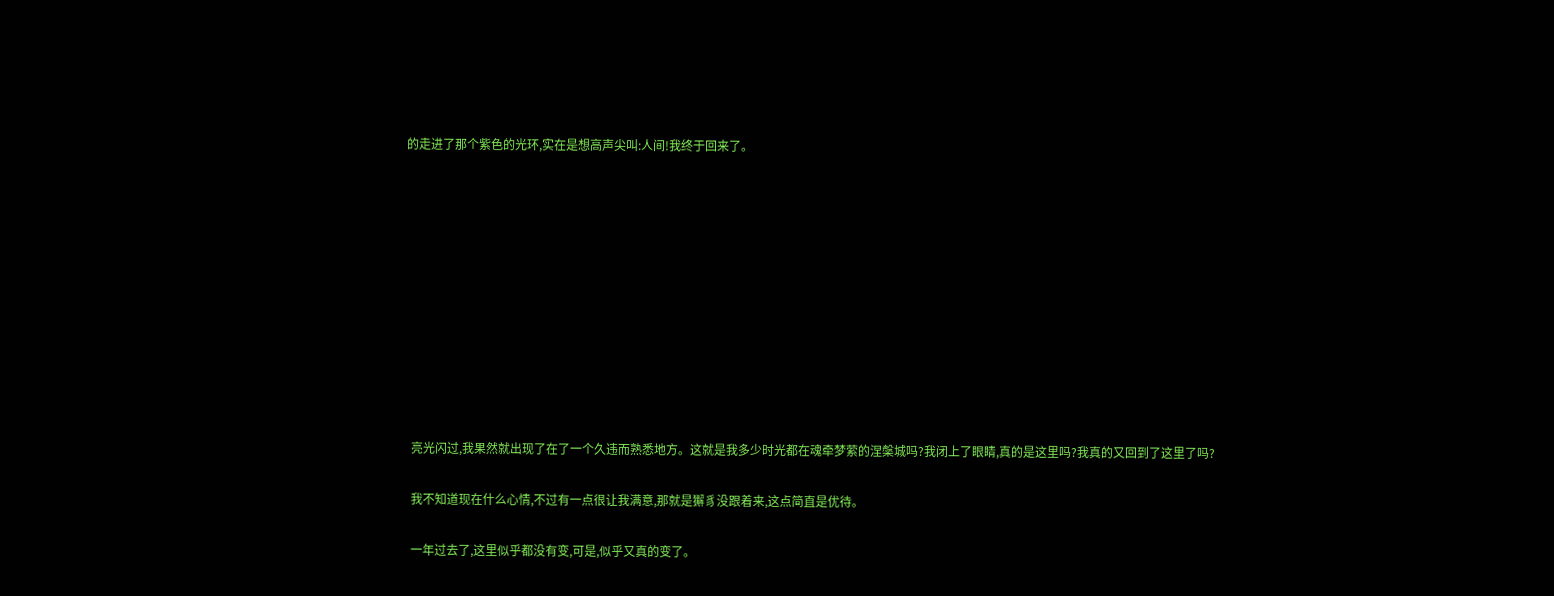的走进了那个紫色的光环,实在是想高声尖叫:人间!我终于回来了。











  亮光闪过,我果然就出现了在了一个久违而熟悉地方。这就是我多少时光都在魂牵梦萦的涅槃城吗?我闭上了眼睛,真的是这里吗?我真的又回到了这里了吗?

  我不知道现在什么心情,不过有一点很让我满意,那就是獬豸没跟着来,这点简直是优待。

  一年过去了,这里似乎都没有变,可是,似乎又真的变了。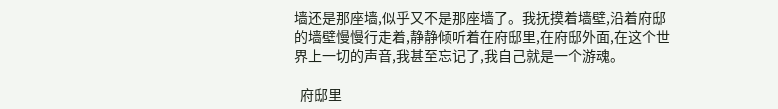墙还是那座墙,似乎又不是那座墙了。我抚摸着墙壁,沿着府邸的墙壁慢慢行走着,静静倾听着在府邸里,在府邸外面,在这个世界上一切的声音,我甚至忘记了,我自己就是一个游魂。

  府邸里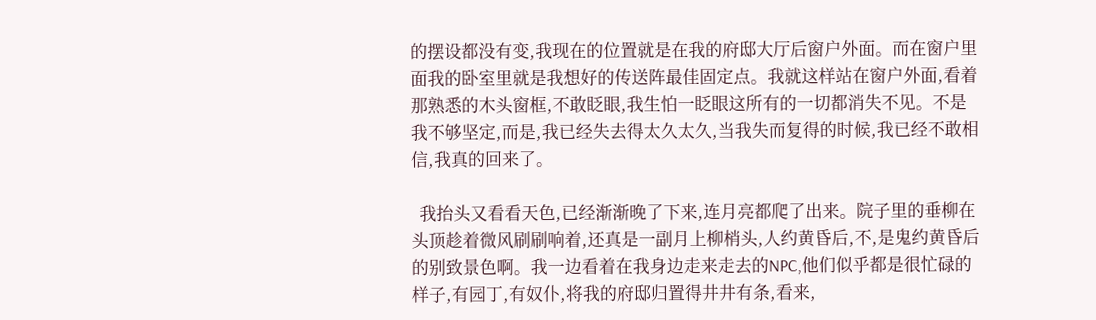的摆设都没有变,我现在的位置就是在我的府邸大厅后窗户外面。而在窗户里面我的卧室里就是我想好的传送阵最佳固定点。我就这样站在窗户外面,看着那熟悉的木头窗框,不敢眨眼,我生怕一眨眼这所有的一切都消失不见。不是我不够坚定,而是,我已经失去得太久太久,当我失而复得的时候,我已经不敢相信,我真的回来了。

  我抬头又看看天色,已经渐渐晚了下来,连月亮都爬了出来。院子里的垂柳在头顶趁着微风刷刷响着,还真是一副月上柳梢头,人约黄昏后,不,是鬼约黄昏后的别致景色啊。我一边看着在我身边走来走去的NPC,他们似乎都是很忙碌的样子,有园丁,有奴仆,将我的府邸归置得井井有条,看来,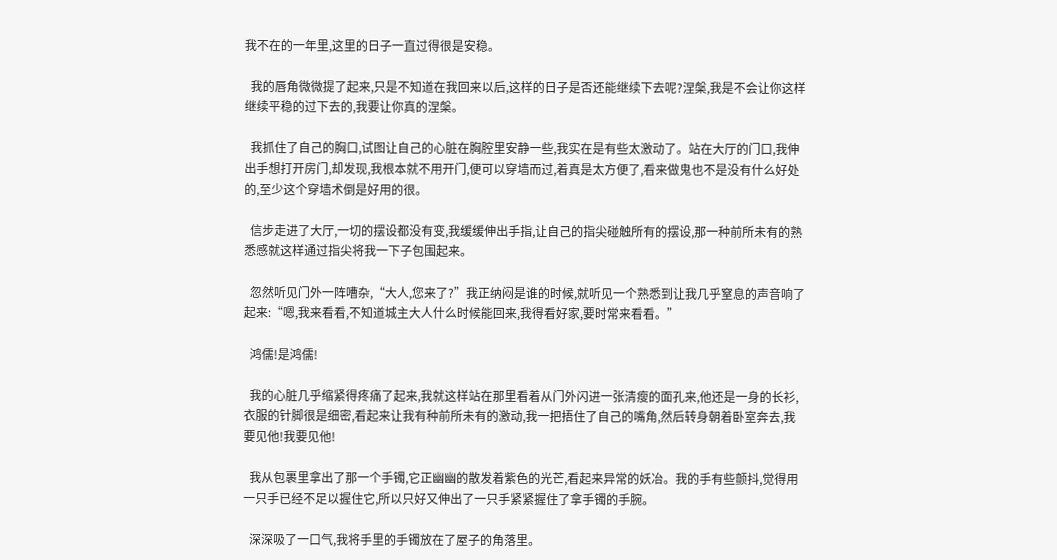我不在的一年里,这里的日子一直过得很是安稳。

  我的唇角微微提了起来,只是不知道在我回来以后,这样的日子是否还能继续下去呢?涅槃,我是不会让你这样继续平稳的过下去的,我要让你真的涅槃。

  我抓住了自己的胸口,试图让自己的心脏在胸腔里安静一些,我实在是有些太激动了。站在大厅的门口,我伸出手想打开房门,却发现,我根本就不用开门,便可以穿墙而过,着真是太方便了,看来做鬼也不是没有什么好处的,至少这个穿墙术倒是好用的很。

  信步走进了大厅,一切的摆设都没有变,我缓缓伸出手指,让自己的指尖碰触所有的摆设,那一种前所未有的熟悉感就这样通过指尖将我一下子包围起来。

  忽然听见门外一阵嘈杂,“大人,您来了?”我正纳闷是谁的时候,就听见一个熟悉到让我几乎窒息的声音响了起来:“嗯,我来看看,不知道城主大人什么时候能回来,我得看好家,要时常来看看。”

  鸿儒!是鸿儒!

  我的心脏几乎缩紧得疼痛了起来,我就这样站在那里看着从门外闪进一张清瘦的面孔来,他还是一身的长衫,衣服的针脚很是细密,看起来让我有种前所未有的激动,我一把捂住了自己的嘴角,然后转身朝着卧室奔去,我要见他!我要见他!

  我从包裹里拿出了那一个手镯,它正幽幽的散发着紫色的光芒,看起来异常的妖冶。我的手有些颤抖,觉得用一只手已经不足以握住它,所以只好又伸出了一只手紧紧握住了拿手镯的手腕。

  深深吸了一口气,我将手里的手镯放在了屋子的角落里。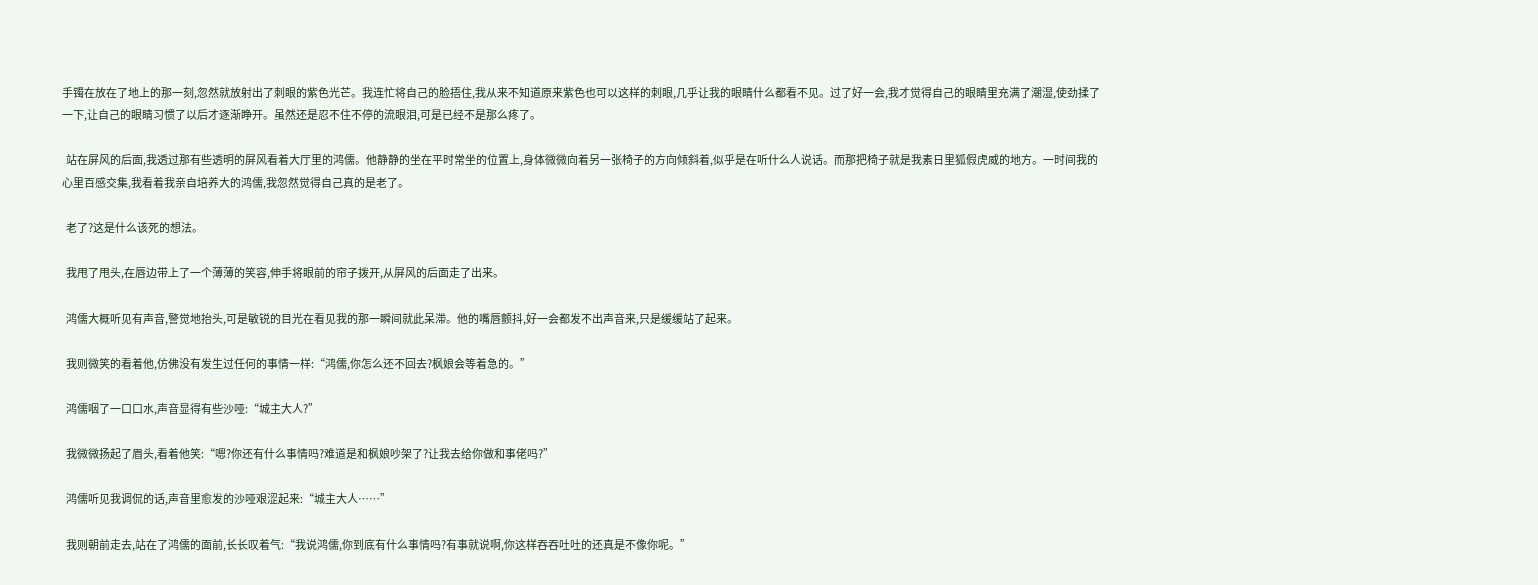手镯在放在了地上的那一刻,忽然就放射出了刺眼的紫色光芒。我连忙将自己的脸捂住,我从来不知道原来紫色也可以这样的刺眼,几乎让我的眼睛什么都看不见。过了好一会,我才觉得自己的眼睛里充满了潮湿,使劲揉了一下,让自己的眼睛习惯了以后才逐渐睁开。虽然还是忍不住不停的流眼泪,可是已经不是那么疼了。

  站在屏风的后面,我透过那有些透明的屏风看着大厅里的鸿儒。他静静的坐在平时常坐的位置上,身体微微向着另一张椅子的方向倾斜着,似乎是在听什么人说话。而那把椅子就是我素日里狐假虎威的地方。一时间我的心里百感交集,我看着我亲自培养大的鸿儒,我忽然觉得自己真的是老了。

  老了?这是什么该死的想法。

  我甩了甩头,在唇边带上了一个薄薄的笑容,伸手将眼前的帘子拨开,从屏风的后面走了出来。

  鸿儒大概听见有声音,警觉地抬头,可是敏锐的目光在看见我的那一瞬间就此呆滞。他的嘴唇颤抖,好一会都发不出声音来,只是缓缓站了起来。

  我则微笑的看着他,仿佛没有发生过任何的事情一样:“鸿儒,你怎么还不回去?枫娘会等着急的。”

  鸿儒咽了一口口水,声音显得有些沙哑:“城主大人?”

  我微微扬起了眉头,看着他笑:“嗯?你还有什么事情吗?难道是和枫娘吵架了?让我去给你做和事佬吗?”

  鸿儒听见我调侃的话,声音里愈发的沙哑艰涩起来:“城主大人……”

  我则朝前走去,站在了鸿儒的面前,长长叹着气:“我说鸿儒,你到底有什么事情吗?有事就说啊,你这样吞吞吐吐的还真是不像你呢。”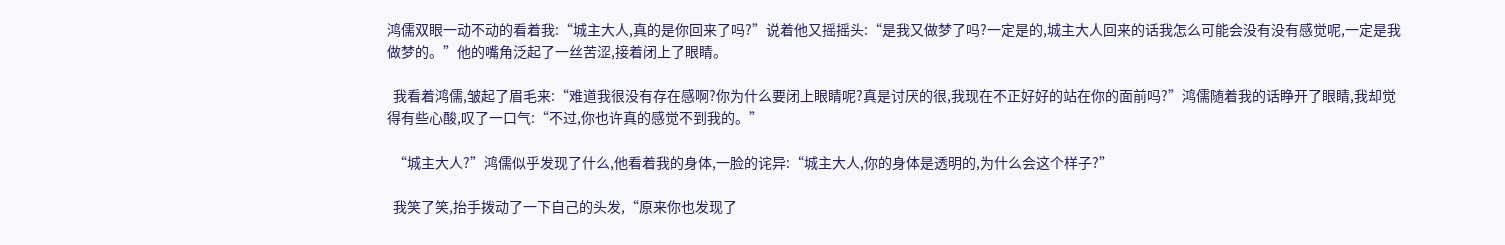鸿儒双眼一动不动的看着我:“城主大人,真的是你回来了吗?”说着他又摇摇头:“是我又做梦了吗?一定是的,城主大人回来的话我怎么可能会没有没有感觉呢,一定是我做梦的。”他的嘴角泛起了一丝苦涩,接着闭上了眼睛。

  我看着鸿儒,皱起了眉毛来:“难道我很没有存在感啊?你为什么要闭上眼睛呢?真是讨厌的很,我现在不正好好的站在你的面前吗?”鸿儒随着我的话睁开了眼睛,我却觉得有些心酸,叹了一口气:“不过,你也许真的感觉不到我的。”

  “城主大人?”鸿儒似乎发现了什么,他看着我的身体,一脸的诧异:“城主大人,你的身体是透明的,为什么会这个样子?”

  我笑了笑,抬手拨动了一下自己的头发,“原来你也发现了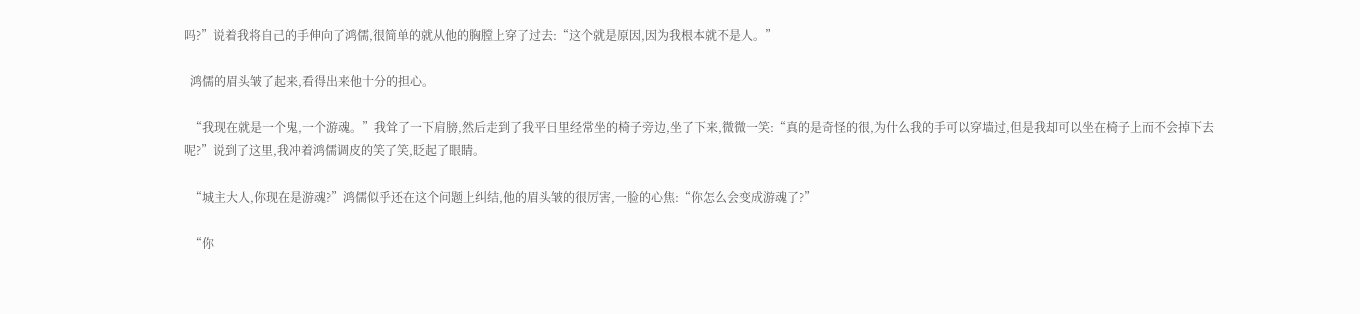吗?”说着我将自己的手伸向了鸿儒,很简单的就从他的胸膛上穿了过去:“这个就是原因,因为我根本就不是人。”

  鸿儒的眉头皱了起来,看得出来他十分的担心。

  “我现在就是一个鬼,一个游魂。”我耸了一下肩膀,然后走到了我平日里经常坐的椅子旁边,坐了下来,微微一笑:“真的是奇怪的很,为什么我的手可以穿墙过,但是我却可以坐在椅子上而不会掉下去呢?”说到了这里,我冲着鸿儒调皮的笑了笑,眨起了眼睛。

  “城主大人,你现在是游魂?”鸿儒似乎还在这个问题上纠结,他的眉头皱的很厉害,一脸的心焦:“你怎么会变成游魂了?”

  “你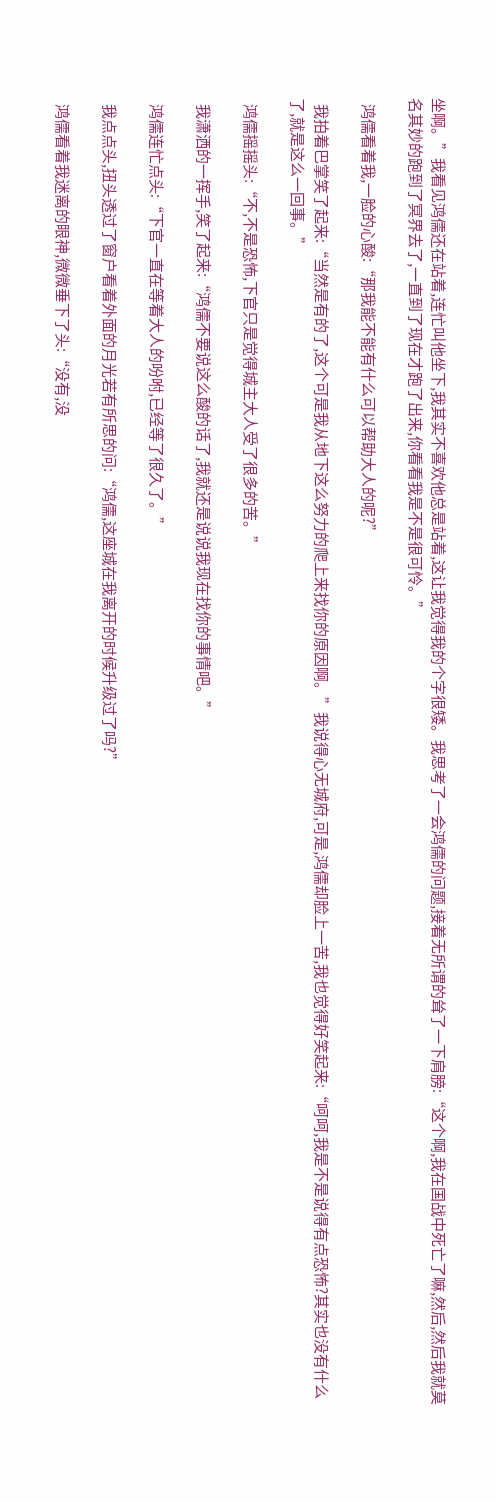坐啊。”我看见鸿儒还在站着,连忙叫他坐下,我其实不喜欢他总是站着,这让我觉得我的个字很矮。我思考了一会鸿儒的问题,接着无所谓的耸了一下肩膀:“这个啊,我在国战中死亡了嘛,然后,然后我就莫名其妙的跑到了冥界去了,一直到了现在才跑了出来,你看看我是不是很可怜。”

  鸿儒看着我,一脸的心酸:“那我能不能有什么可以帮助大人的呢?”

  我拍着巴掌笑了起来:“当然是有的了,这个可是我从地下这么努力的爬上来找你的原因啊。”我说得心无城府,可是,鸿儒却脸上一苦,我也觉得好笑起来:“呵呵,我是不是说得有点恐怖?其实也没有什么了,就是这么一回事。”

  鸿儒摇摇头:“不,不是恐怖,下官只是觉得城主大人受了很多的苦。”

  我潇洒的一挥手,笑了起来:“鸿儒不要说这么酸的话了,我就还是说说我现在找你的事情吧。”

  鸿儒连忙点头:“下官一直在等着大人的吩咐,已经等了很久了。”

  我点点头,扭头透过了窗户看着外面的月光若有所思的问:“鸿儒,这座城在我离开的时候升级过了吗?”

  鸿儒看着我迷离的眼神,微微垂下了头:“没有,没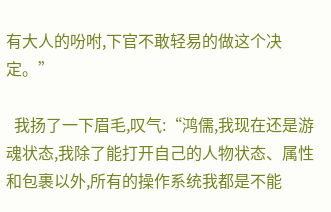有大人的吩咐,下官不敢轻易的做这个决定。”

  我扬了一下眉毛,叹气:“鸿儒,我现在还是游魂状态,我除了能打开自己的人物状态、属性和包裹以外,所有的操作系统我都是不能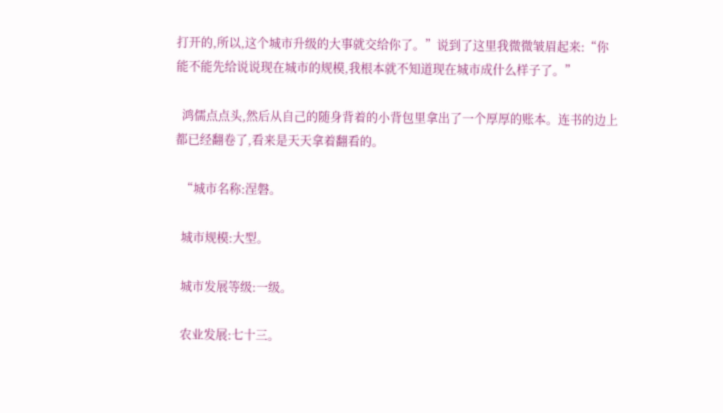打开的,所以,这个城市升级的大事就交给你了。”说到了这里我微微皱眉起来:“你能不能先给说说现在城市的规模,我根本就不知道现在城市成什么样子了。”

  鸿儒点点头,然后从自己的随身背着的小背包里拿出了一个厚厚的账本。连书的边上都已经翻卷了,看来是天天拿着翻看的。

  “城市名称:涅磐。

  城市规模:大型。

  城市发展等级:一级。

  农业发展:七十三。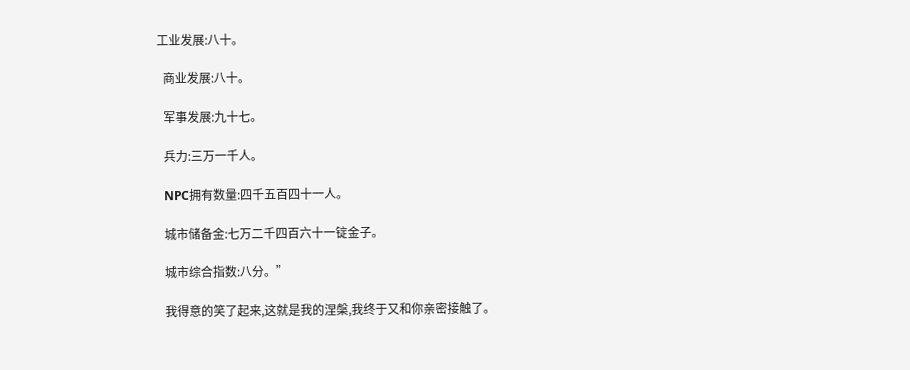工业发展:八十。

  商业发展:八十。

  军事发展:九十七。

  兵力:三万一千人。

  NPC拥有数量:四千五百四十一人。

  城市储备金:七万二千四百六十一锭金子。

  城市综合指数:八分。”

  我得意的笑了起来,这就是我的涅槃,我终于又和你亲密接触了。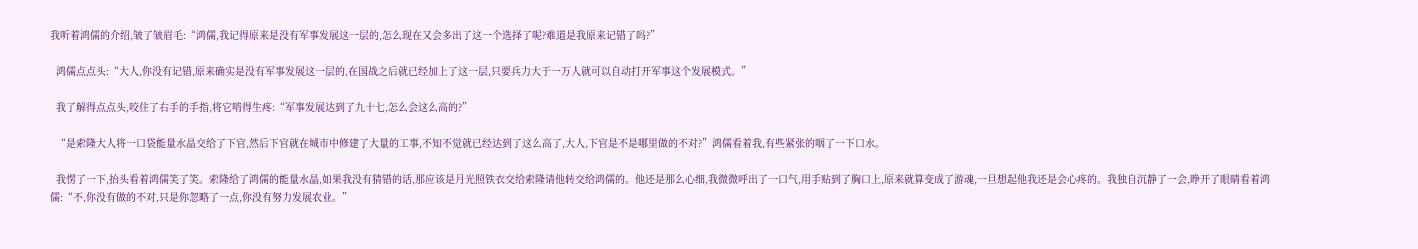我听着鸿儒的介绍,皱了皱眉毛:“鸿儒,我记得原来是没有军事发展这一层的,怎么现在又会多出了这一个选择了呢?难道是我原来记错了吗?”

  鸿儒点点头:“大人,你没有记错,原来确实是没有军事发展这一层的,在国战之后就已经加上了这一层,只要兵力大于一万人就可以自动打开军事这个发展模式。”

  我了解得点点头,咬住了右手的手指,将它啃得生疼:“军事发展达到了九十七,怎么会这么高的?”

  “是索隆大人将一口袋能量水晶交给了下官,然后下官就在城市中修建了大量的工事,不知不觉就已经达到了这么高了,大人,下官是不是哪里做的不对?”鸿儒看着我,有些紧张的咽了一下口水。

  我愣了一下,抬头看着鸿儒笑了笑。索隆给了鸿儒的能量水晶,如果我没有猜错的话,那应该是月光照铁衣交给索隆请他转交给鸿儒的。他还是那么心细,我微微呼出了一口气,用手贴到了胸口上,原来就算变成了游魂,一旦想起他我还是会心疼的。我独自沉静了一会,睁开了眼睛看着鸿儒:“不,你没有做的不对,只是你忽略了一点,你没有努力发展农业。”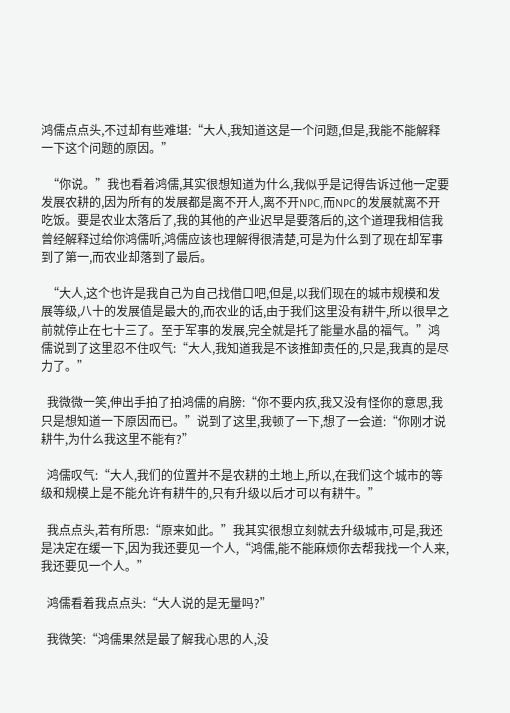鸿儒点点头,不过却有些难堪:“大人,我知道这是一个问题,但是,我能不能解释一下这个问题的原因。”

  “你说。”我也看着鸿儒,其实很想知道为什么,我似乎是记得告诉过他一定要发展农耕的,因为所有的发展都是离不开人,离不开NPC,而NPC的发展就离不开吃饭。要是农业太落后了,我的其他的产业迟早是要落后的,这个道理我相信我曾经解释过给你鸿儒听,鸿儒应该也理解得很清楚,可是为什么到了现在却军事到了第一,而农业却落到了最后。

  “大人,这个也许是我自己为自己找借口吧,但是,以我们现在的城市规模和发展等级,八十的发展值是最大的,而农业的话,由于我们这里没有耕牛,所以很早之前就停止在七十三了。至于军事的发展,完全就是托了能量水晶的福气。”鸿儒说到了这里忍不住叹气:“大人,我知道我是不该推卸责任的,只是,我真的是尽力了。”

  我微微一笑,伸出手拍了拍鸿儒的肩膀:“你不要内疚,我又没有怪你的意思,我只是想知道一下原因而已。”说到了这里,我顿了一下,想了一会道:“你刚才说耕牛,为什么我这里不能有?”

  鸿儒叹气:“大人,我们的位置并不是农耕的土地上,所以,在我们这个城市的等级和规模上是不能允许有耕牛的,只有升级以后才可以有耕牛。”

  我点点头,若有所思:“原来如此。”我其实很想立刻就去升级城市,可是,我还是决定在缓一下,因为我还要见一个人,“鸿儒,能不能麻烦你去帮我找一个人来,我还要见一个人。”

  鸿儒看着我点点头:“大人说的是无量吗?”

  我微笑:“鸿儒果然是最了解我心思的人,没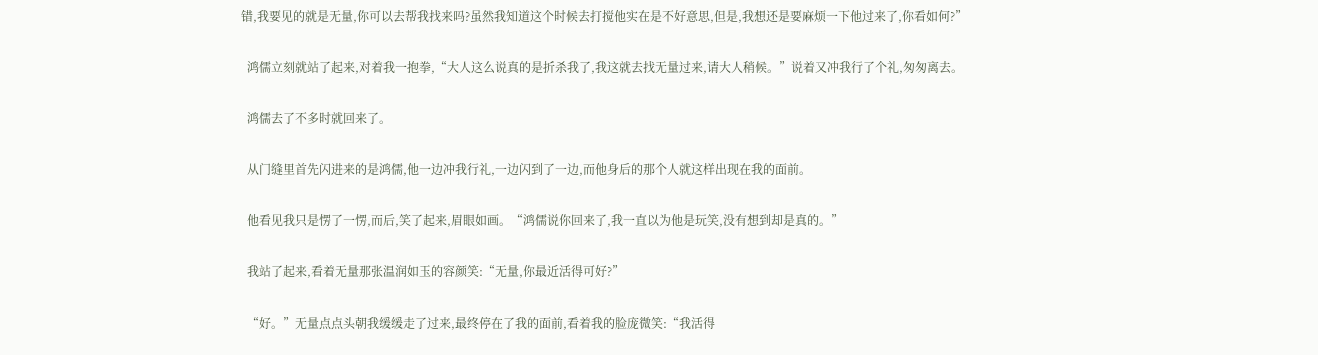错,我要见的就是无量,你可以去帮我找来吗?虽然我知道这个时候去打搅他实在是不好意思,但是,我想还是要麻烦一下他过来了,你看如何?”

  鸿儒立刻就站了起来,对着我一抱拳,“大人这么说真的是折杀我了,我这就去找无量过来,请大人稍候。”说着又冲我行了个礼,匆匆离去。

  鸿儒去了不多时就回来了。

  从门缝里首先闪进来的是鸿儒,他一边冲我行礼,一边闪到了一边,而他身后的那个人就这样出现在我的面前。

  他看见我只是愣了一愣,而后,笑了起来,眉眼如画。“鸿儒说你回来了,我一直以为他是玩笑,没有想到却是真的。”

  我站了起来,看着无量那张温润如玉的容颜笑:“无量,你最近活得可好?”

  “好。”无量点点头朝我缓缓走了过来,最终停在了我的面前,看着我的脸庞微笑:“我活得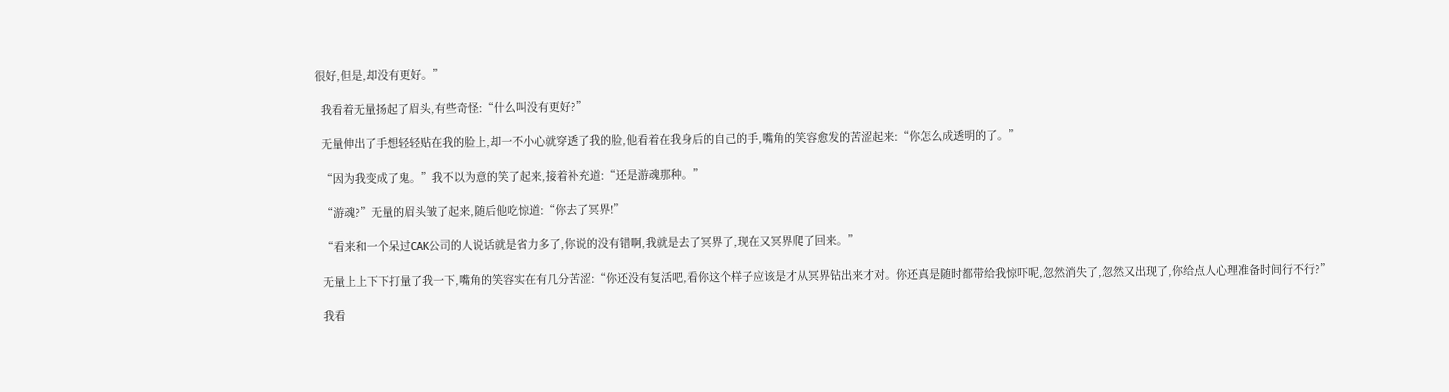很好,但是,却没有更好。”

  我看着无量扬起了眉头,有些奇怪:“什么叫没有更好?”

  无量伸出了手想轻轻贴在我的脸上,却一不小心就穿透了我的脸,他看着在我身后的自己的手,嘴角的笑容愈发的苦涩起来:“你怎么成透明的了。”

  “因为我变成了鬼。”我不以为意的笑了起来,接着补充道:“还是游魂那种。”

  “游魂?”无量的眉头皱了起来,随后他吃惊道:“你去了冥界!”

  “看来和一个呆过CAK公司的人说话就是省力多了,你说的没有错啊,我就是去了冥界了,现在又冥界爬了回来。”

  无量上上下下打量了我一下,嘴角的笑容实在有几分苦涩:“你还没有复活吧,看你这个样子应该是才从冥界钻出来才对。你还真是随时都带给我惊吓呢,忽然消失了,忽然又出现了,你给点人心理准备时间行不行?”

  我看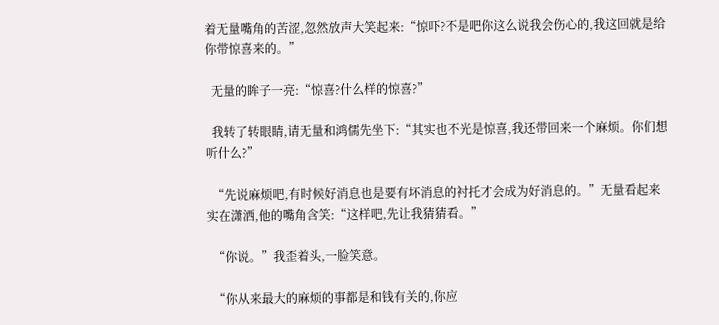着无量嘴角的苦涩,忽然放声大笑起来:“惊吓?不是吧你这么说我会伤心的,我这回就是给你带惊喜来的。”

  无量的眸子一亮:“惊喜?什么样的惊喜?”

  我转了转眼睛,请无量和鸿儒先坐下:“其实也不光是惊喜,我还带回来一个麻烦。你们想听什么?”

  “先说麻烦吧,有时候好消息也是要有坏消息的衬托才会成为好消息的。”无量看起来实在潇洒,他的嘴角含笑:“这样吧,先让我猜猜看。”

  “你说。”我歪着头,一脸笑意。

  “你从来最大的麻烦的事都是和钱有关的,你应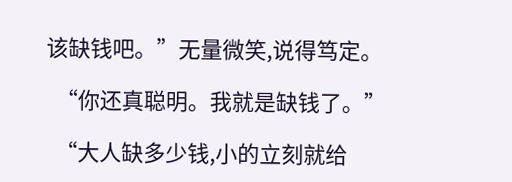该缺钱吧。”无量微笑,说得笃定。

  “你还真聪明。我就是缺钱了。”

  “大人缺多少钱,小的立刻就给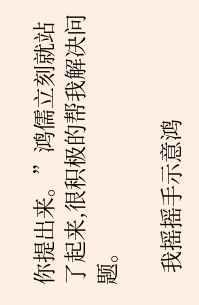你提出来。”鸿儒立刻就站了起来,很积极的帮我解决问题。

  我摇摇手示意鸿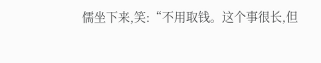儒坐下来,笑:“不用取钱。这个事很长,但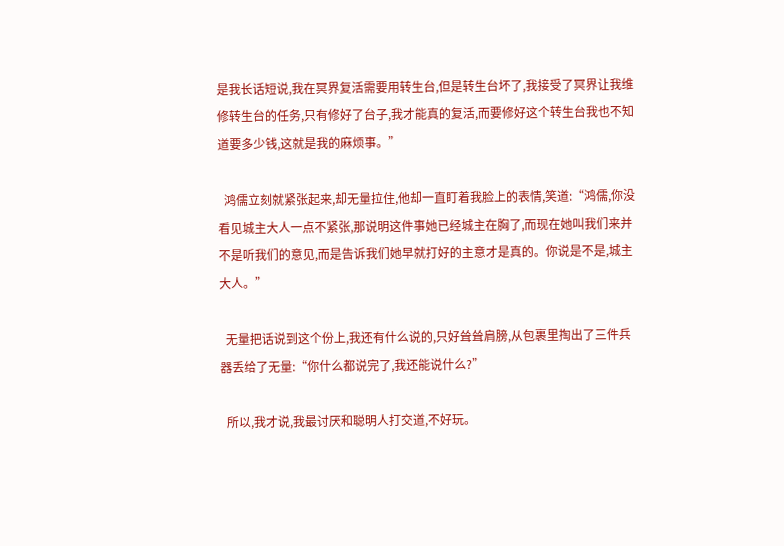是我长话短说,我在冥界复活需要用转生台,但是转生台坏了,我接受了冥界让我维修转生台的任务,只有修好了台子,我才能真的复活,而要修好这个转生台我也不知道要多少钱,这就是我的麻烦事。”

  鸿儒立刻就紧张起来,却无量拉住,他却一直盯着我脸上的表情,笑道:“鸿儒,你没看见城主大人一点不紧张,那说明这件事她已经城主在胸了,而现在她叫我们来并不是听我们的意见,而是告诉我们她早就打好的主意才是真的。你说是不是,城主大人。”

  无量把话说到这个份上,我还有什么说的,只好耸耸肩膀,从包裹里掏出了三件兵器丢给了无量:“你什么都说完了,我还能说什么?”

  所以,我才说,我最讨厌和聪明人打交道,不好玩。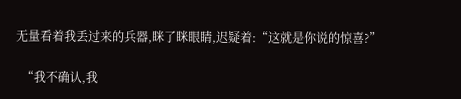无量看着我丢过来的兵器,眯了眯眼睛,迟疑着:“这就是你说的惊喜?”

  “我不确认,我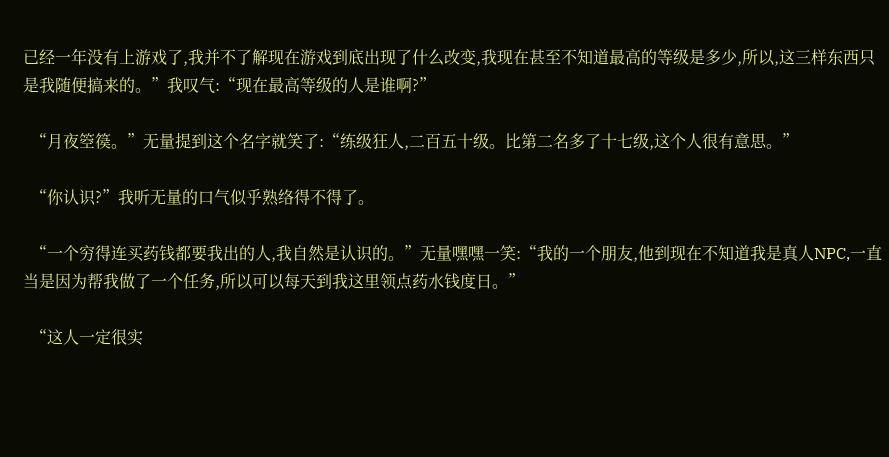已经一年没有上游戏了,我并不了解现在游戏到底出现了什么改变,我现在甚至不知道最高的等级是多少,所以,这三样东西只是我随便搞来的。”我叹气:“现在最高等级的人是谁啊?”

  “月夜箜篌。”无量提到这个名字就笑了:“练级狂人,二百五十级。比第二名多了十七级,这个人很有意思。”

  “你认识?”我听无量的口气似乎熟络得不得了。

  “一个穷得连买药钱都要我出的人,我自然是认识的。”无量嘿嘿一笑:“我的一个朋友,他到现在不知道我是真人NPC,一直当是因为帮我做了一个任务,所以可以每天到我这里领点药水钱度日。”

  “这人一定很实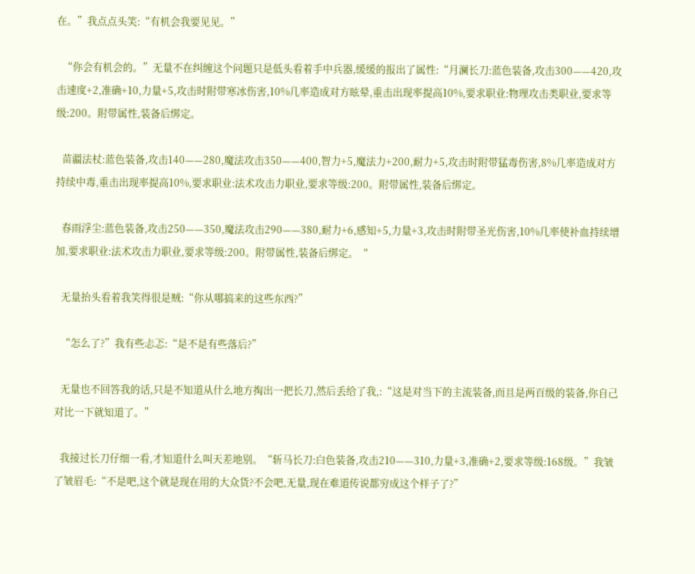在。”我点点头笑:“有机会我要见见。”

  “你会有机会的。”无量不在纠缠这个问题只是低头看着手中兵器,缓缓的报出了属性:“月澜长刀:蓝色装备,攻击300——420,攻击速度+2,准确+10,力量+5,攻击时附带寒冰伤害,10%几率造成对方眩晕,重击出现率提高10%,要求职业:物理攻击类职业,要求等级:200。附带属性,装备后绑定。

  苗疆法杖:蓝色装备,攻击140——280,魔法攻击350——400,智力+5,魔法力+200,耐力+5,攻击时附带猛毒伤害,8%几率造成对方持续中毒,重击出现率提高10%,要求职业:法术攻击力职业,要求等级:200。附带属性,装备后绑定。

  春雨浮尘:蓝色装备,攻击250——350,魔法攻击290——380,耐力+6,感知+5,力量+3,攻击时附带圣光伤害,10%几率使补血持续增加,要求职业:法术攻击力职业,要求等级:200。附带属性,装备后绑定。“

  无量抬头看着我笑得很是贼:“你从哪搞来的这些东西?”

  “怎么了?”我有些忐忑:“是不是有些落后?”

  无量也不回答我的话,只是不知道从什么地方掏出一把长刀,然后丢给了我,:“这是对当下的主流装备,而且是两百级的装备,你自己对比一下就知道了。”

  我接过长刀仔细一看,才知道什么叫天差地别。“斩马长刀:白色装备,攻击210——310,力量+3,准确+2,要求等级:168级。”我皱了皱眉毛:“不是吧,这个就是现在用的大众货?不会吧,无量,现在难道传说都穷成这个样子了?”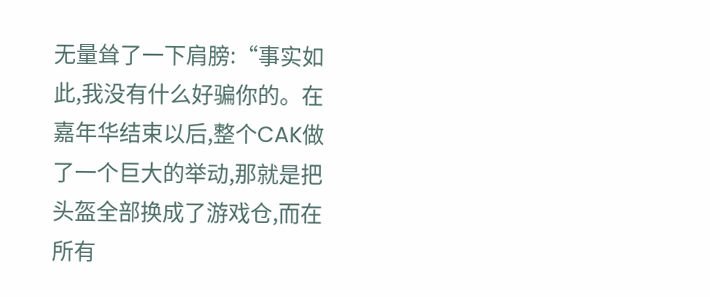无量耸了一下肩膀:“事实如此,我没有什么好骗你的。在嘉年华结束以后,整个CAK做了一个巨大的举动,那就是把头盔全部换成了游戏仓,而在所有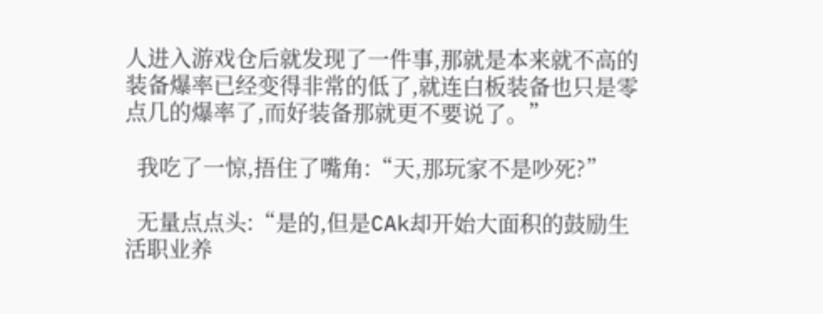人进入游戏仓后就发现了一件事,那就是本来就不高的装备爆率已经变得非常的低了,就连白板装备也只是零点几的爆率了,而好装备那就更不要说了。”

  我吃了一惊,捂住了嘴角:“天,那玩家不是吵死?”

  无量点点头:“是的,但是CAk却开始大面积的鼓励生活职业养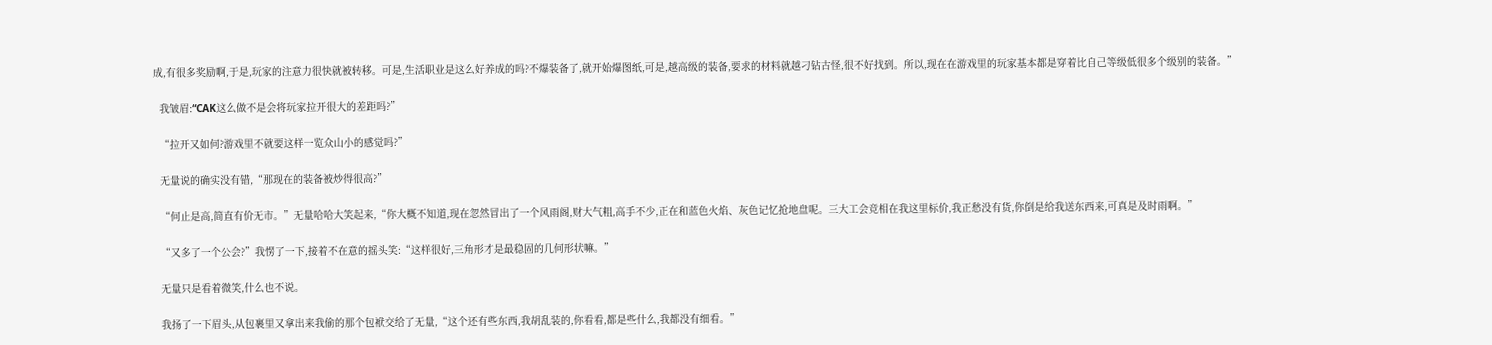成,有很多奖励啊,于是,玩家的注意力很快就被转移。可是,生活职业是这么好养成的吗?不爆装备了,就开始爆图纸,可是,越高级的装备,要求的材料就越刁钻古怪,很不好找到。所以,现在在游戏里的玩家基本都是穿着比自己等级低很多个级别的装备。”

  我皱眉:“CAK这么做不是会将玩家拉开很大的差距吗?”

  “拉开又如何?游戏里不就要这样一览众山小的感觉吗?”

  无量说的确实没有错,“那现在的装备被炒得很高?”

  “何止是高,简直有价无市。”无量哈哈大笑起来,“你大概不知道,现在忽然冒出了一个风雨阁,财大气粗,高手不少,正在和蓝色火焰、灰色记忆抢地盘呢。三大工会竞相在我这里标价,我正愁没有货,你倒是给我送东西来,可真是及时雨啊。”

  “又多了一个公会?”我愣了一下,接着不在意的摇头笑:“这样很好,三角形才是最稳固的几何形状嘛。”

  无量只是看着微笑,什么也不说。

  我扬了一下眉头,从包裹里又拿出来我偷的那个包袱交给了无量,“这个还有些东西,我胡乱装的,你看看,都是些什么,我都没有细看。”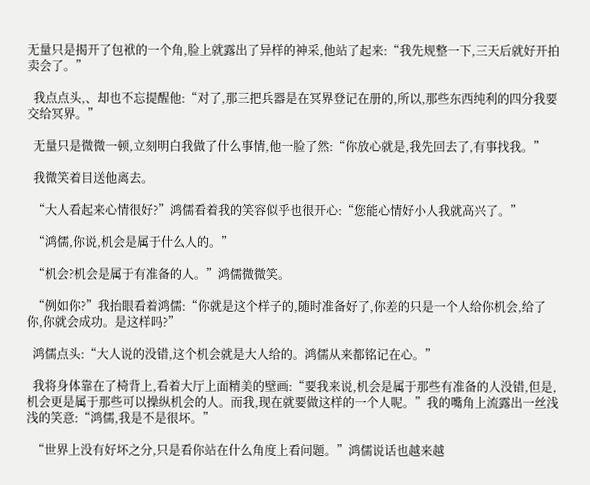无量只是揭开了包袱的一个角,脸上就露出了异样的神采,他站了起来:“我先规整一下,三天后就好开拍卖会了。”

  我点点头,、却也不忘提醒他:“对了,那三把兵器是在冥界登记在册的,所以,那些东西纯利的四分我要交给冥界。”

  无量只是微微一顿,立刻明白我做了什么事情,他一脸了然:“你放心就是,我先回去了,有事找我。”

  我微笑着目送他离去。

  “大人看起来心情很好?”鸿儒看着我的笑容似乎也很开心:“您能心情好小人我就高兴了。”

  “鸿儒,你说,机会是属于什么人的。”

  “机会?机会是属于有准备的人。”鸿儒微微笑。

  “例如你?”我抬眼看着鸿儒:“你就是这个样子的,随时准备好了,你差的只是一个人给你机会,给了你,你就会成功。是这样吗?”

  鸿儒点头:“大人说的没错,这个机会就是大人给的。鸿儒从来都铭记在心。”

  我将身体靠在了椅背上,看着大厅上面精美的壁画:“要我来说,机会是属于那些有准备的人没错,但是,机会更是属于那些可以操纵机会的人。而我,现在就要做这样的一个人呢。”我的嘴角上流露出一丝浅浅的笑意:“鸿儒,我是不是很坏。”

  “世界上没有好坏之分,只是看你站在什么角度上看问题。”鸿儒说话也越来越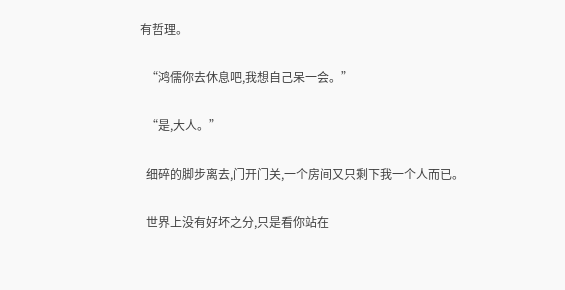有哲理。

  “鸿儒你去休息吧,我想自己呆一会。”

  “是,大人。”

  细碎的脚步离去,门开门关,一个房间又只剩下我一个人而已。

  世界上没有好坏之分,只是看你站在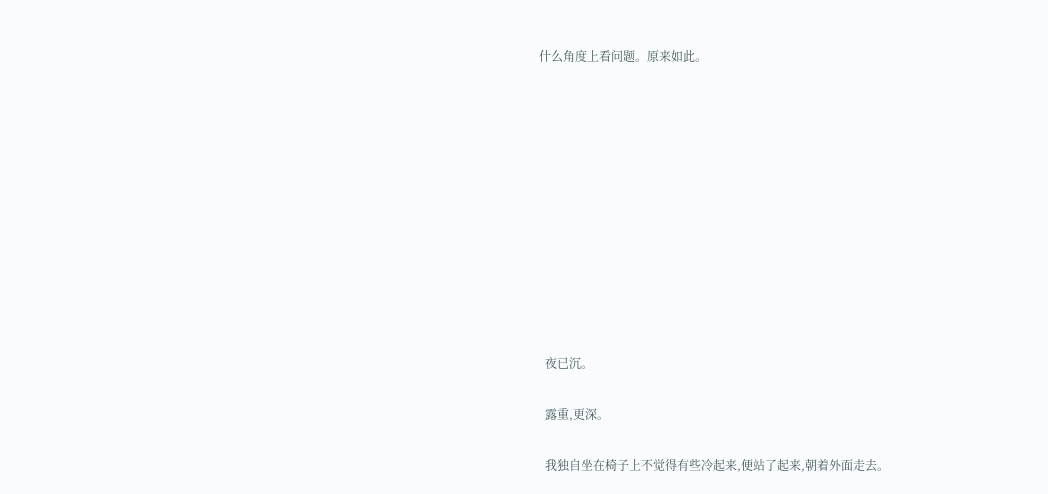什么角度上看问题。原来如此。











  夜已沉。

  露重,更深。

  我独自坐在椅子上不觉得有些冷起来,便站了起来,朝着外面走去。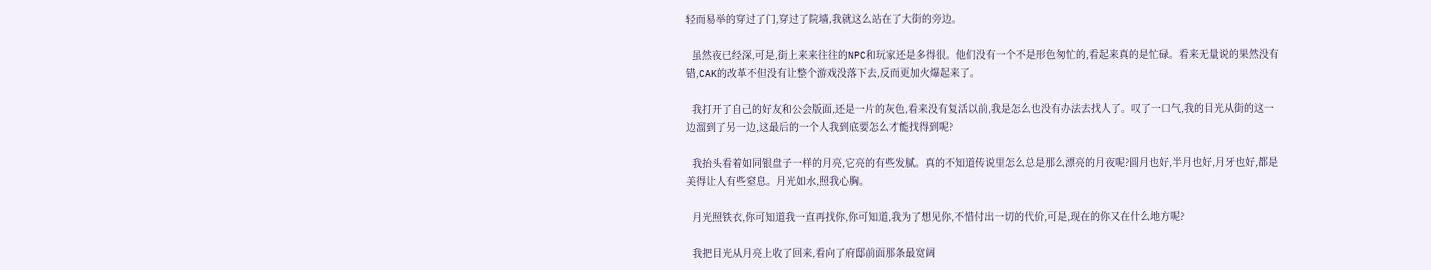轻而易举的穿过了门,穿过了院墙,我就这么站在了大街的旁边。

  虽然夜已经深,可是,街上来来往往的NPC和玩家还是多得很。他们没有一个不是形色匆忙的,看起来真的是忙碌。看来无量说的果然没有错,CAK的改革不但没有让整个游戏没落下去,反而更加火爆起来了。

  我打开了自己的好友和公会版面,还是一片的灰色,看来没有复活以前,我是怎么也没有办法去找人了。叹了一口气,我的目光从街的这一边溜到了另一边,这最后的一个人我到底要怎么才能找得到呢?

  我抬头看着如同银盘子一样的月亮,它亮的有些发腻。真的不知道传说里怎么总是那么漂亮的月夜呢?圆月也好,半月也好,月牙也好,都是美得让人有些窒息。月光如水,照我心胸。

  月光照铁衣,你可知道我一直再找你,你可知道,我为了想见你,不惜付出一切的代价,可是,现在的你又在什么地方呢?

  我把目光从月亮上收了回来,看向了府邸前面那条最宽阔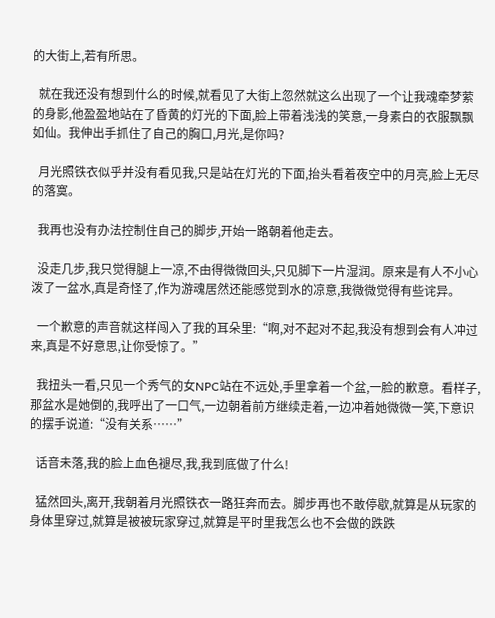的大街上,若有所思。

  就在我还没有想到什么的时候,就看见了大街上忽然就这么出现了一个让我魂牵梦萦的身影,他盈盈地站在了昏黄的灯光的下面,脸上带着浅浅的笑意,一身素白的衣服飘飘如仙。我伸出手抓住了自己的胸口,月光,是你吗?

  月光照铁衣似乎并没有看见我,只是站在灯光的下面,抬头看着夜空中的月亮,脸上无尽的落寞。

  我再也没有办法控制住自己的脚步,开始一路朝着他走去。

  没走几步,我只觉得腿上一凉,不由得微微回头,只见脚下一片湿润。原来是有人不小心泼了一盆水,真是奇怪了,作为游魂居然还能感觉到水的凉意,我微微觉得有些诧异。

  一个歉意的声音就这样闯入了我的耳朵里:“啊,对不起对不起,我没有想到会有人冲过来,真是不好意思,让你受惊了。”

  我扭头一看,只见一个秀气的女NPC站在不远处,手里拿着一个盆,一脸的歉意。看样子,那盆水是她倒的,我呼出了一口气,一边朝着前方继续走着,一边冲着她微微一笑,下意识的摆手说道:“没有关系……”

  话音未落,我的脸上血色褪尽,我,我到底做了什么!

  猛然回头,离开,我朝着月光照铁衣一路狂奔而去。脚步再也不敢停歇,就算是从玩家的身体里穿过,就算是被被玩家穿过,就算是平时里我怎么也不会做的跌跌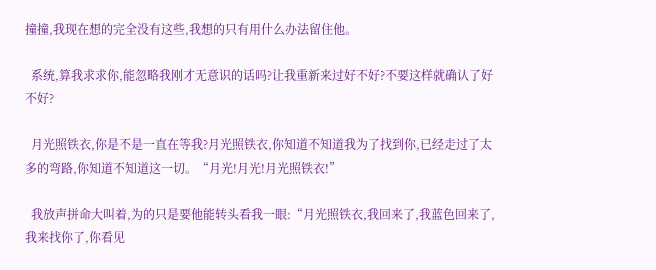撞撞,我现在想的完全没有这些,我想的只有用什么办法留住他。

  系统,算我求求你,能忽略我刚才无意识的话吗?让我重新来过好不好?不要这样就确认了好不好?

  月光照铁衣,你是不是一直在等我?月光照铁衣,你知道不知道我为了找到你,已经走过了太多的弯路,你知道不知道这一切。“月光!月光!月光照铁衣!”

  我放声拼命大叫着,为的只是要他能转头看我一眼:“月光照铁衣,我回来了,我蓝色回来了,我来找你了,你看见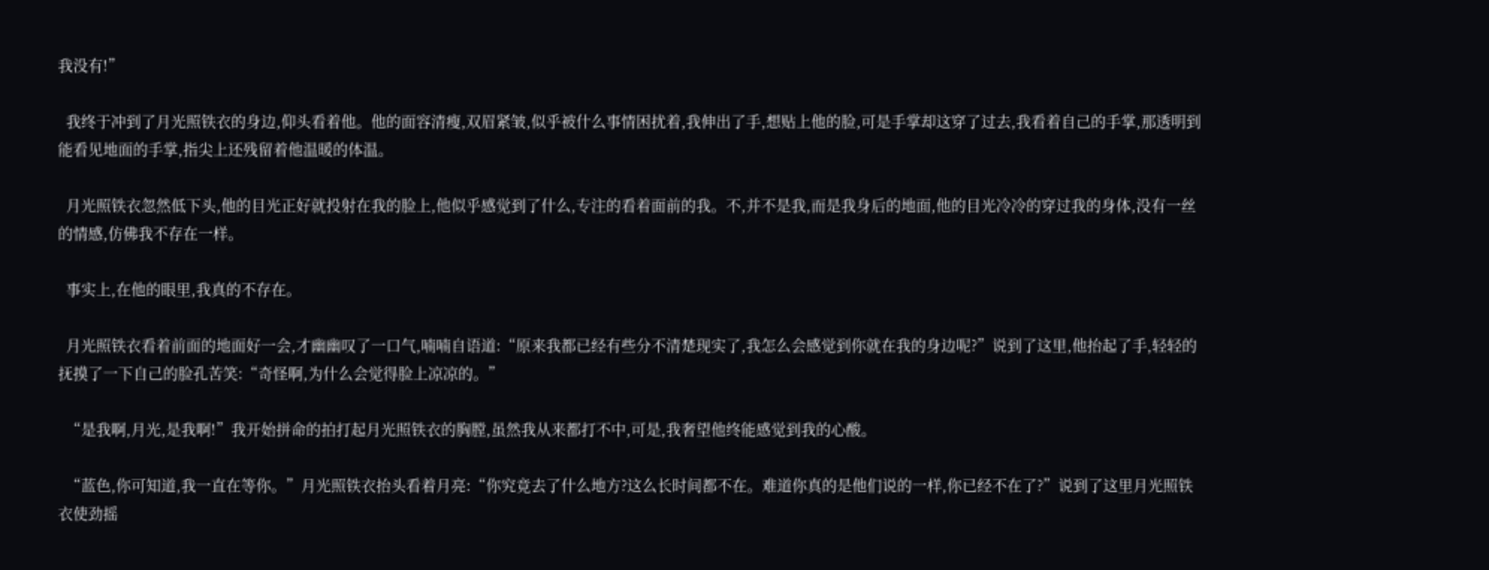我没有!”

  我终于冲到了月光照铁衣的身边,仰头看着他。他的面容清瘦,双眉紧皱,似乎被什么事情困扰着,我伸出了手,想贴上他的脸,可是手掌却这穿了过去,我看着自己的手掌,那透明到能看见地面的手掌,指尖上还残留着他温暖的体温。

  月光照铁衣忽然低下头,他的目光正好就投射在我的脸上,他似乎感觉到了什么,专注的看着面前的我。不,并不是我,而是我身后的地面,他的目光冷冷的穿过我的身体,没有一丝的情感,仿佛我不存在一样。

  事实上,在他的眼里,我真的不存在。

  月光照铁衣看着前面的地面好一会,才幽幽叹了一口气,喃喃自语道:“原来我都已经有些分不清楚现实了,我怎么会感觉到你就在我的身边呢?”说到了这里,他抬起了手,轻轻的抚摸了一下自己的脸孔苦笑:“奇怪啊,为什么会觉得脸上凉凉的。”

  “是我啊,月光,是我啊!”我开始拼命的拍打起月光照铁衣的胸膛,虽然我从来都打不中,可是,我奢望他终能感觉到我的心酸。

  “蓝色,你可知道,我一直在等你。”月光照铁衣抬头看着月亮:“你究竟去了什么地方?这么长时间都不在。难道你真的是他们说的一样,你已经不在了?”说到了这里月光照铁衣使劲摇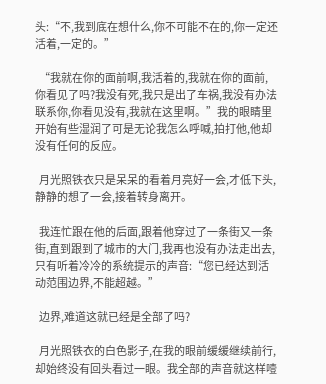头:“不,我到底在想什么,你不可能不在的,你一定还活着,一定的。”

  “我就在你的面前啊,我活着的,我就在你的面前,你看见了吗?我没有死,我只是出了车祸,我没有办法联系你,你看见没有,我就在这里啊。”我的眼睛里开始有些湿润了可是无论我怎么呼喊,拍打他,他却没有任何的反应。

  月光照铁衣只是呆呆的看着月亮好一会,才低下头,静静的想了一会,接着转身离开。

  我连忙跟在他的后面,跟着他穿过了一条街又一条街,直到跟到了城市的大门,我再也没有办法走出去,只有听着冷冷的系统提示的声音:“您已经达到活动范围边界,不能超越。”

  边界,难道这就已经是全部了吗?

  月光照铁衣的白色影子,在我的眼前缓缓继续前行,却始终没有回头看过一眼。我全部的声音就这样噎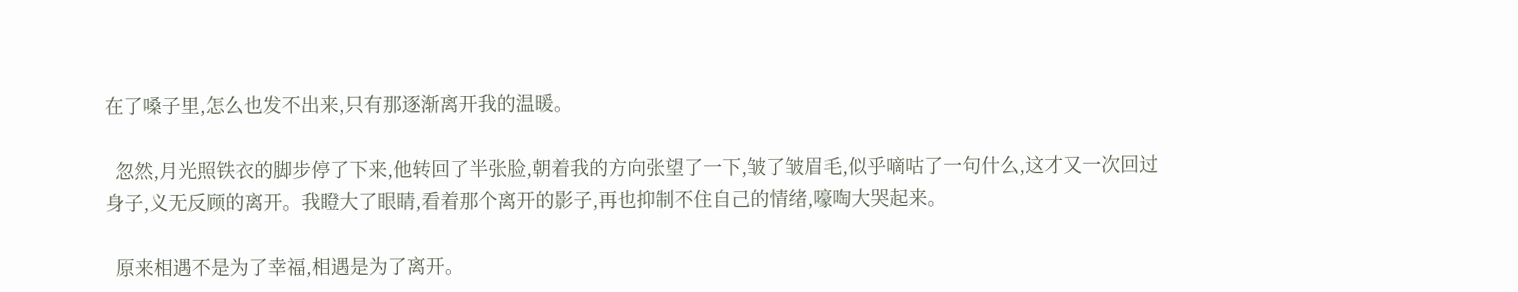在了嗓子里,怎么也发不出来,只有那逐渐离开我的温暖。

  忽然,月光照铁衣的脚步停了下来,他转回了半张脸,朝着我的方向张望了一下,皱了皱眉毛,似乎嘀咕了一句什么,这才又一次回过身子,义无反顾的离开。我瞪大了眼睛,看着那个离开的影子,再也抑制不住自己的情绪,嚎啕大哭起来。

  原来相遇不是为了幸福,相遇是为了离开。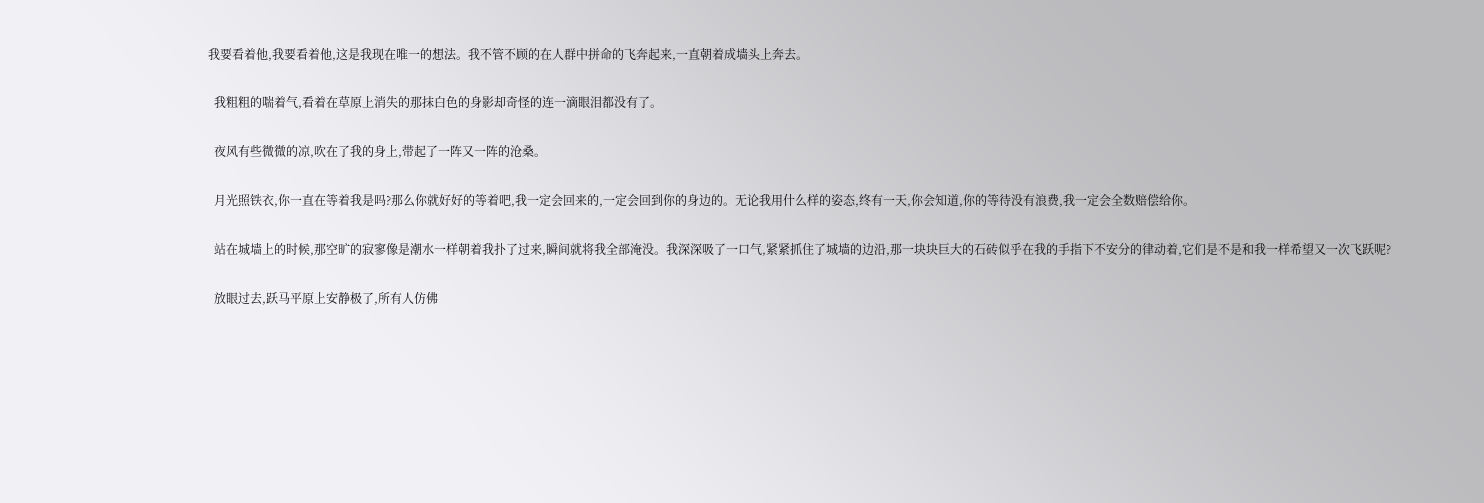我要看着他,我要看着他,这是我现在唯一的想法。我不管不顾的在人群中拼命的飞奔起来,一直朝着成墙头上奔去。

  我粗粗的喘着气,看着在草原上消失的那抹白色的身影却奇怪的连一滴眼泪都没有了。

  夜风有些微微的凉,吹在了我的身上,带起了一阵又一阵的沧桑。

  月光照铁衣,你一直在等着我是吗?那么你就好好的等着吧,我一定会回来的,一定会回到你的身边的。无论我用什么样的姿态,终有一天,你会知道,你的等待没有浪费,我一定会全数赔偿给你。

  站在城墙上的时候,那空旷的寂寥像是潮水一样朝着我扑了过来,瞬间就将我全部淹没。我深深吸了一口气,紧紧抓住了城墙的边沿,那一块块巨大的石砖似乎在我的手指下不安分的律动着,它们是不是和我一样希望又一次飞跃呢?

  放眼过去,跃马平原上安静极了,所有人仿佛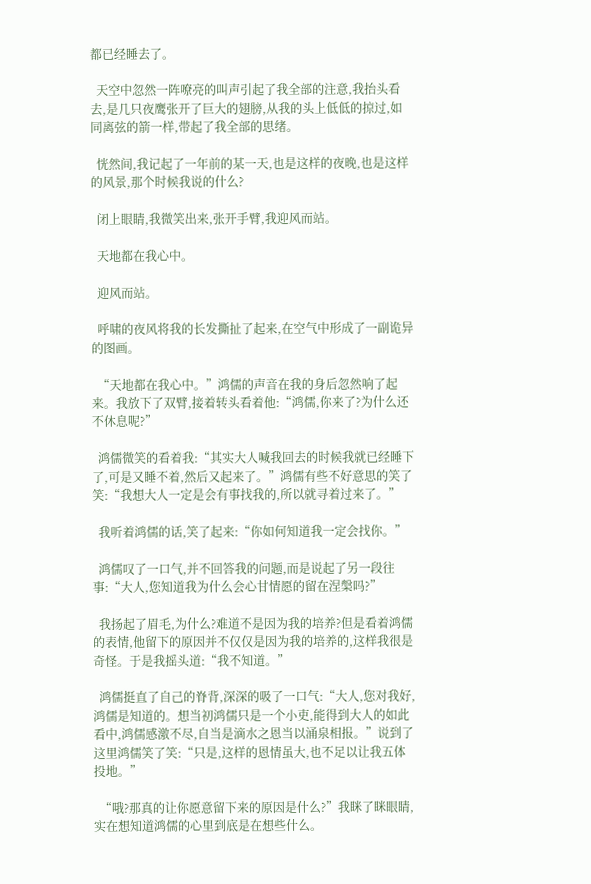都已经睡去了。

  天空中忽然一阵嘹亮的叫声引起了我全部的注意,我抬头看去,是几只夜鹰张开了巨大的翅膀,从我的头上低低的掠过,如同离弦的箭一样,带起了我全部的思绪。

  恍然间,我记起了一年前的某一天,也是这样的夜晚,也是这样的风景,那个时候我说的什么?

  闭上眼睛,我微笑出来,张开手臂,我迎风而站。

  天地都在我心中。

  迎风而站。

  呼啸的夜风将我的长发撕扯了起来,在空气中形成了一副诡异的图画。

  “天地都在我心中。”鸿儒的声音在我的身后忽然响了起来。我放下了双臂,接着转头看着他:“鸿儒,你来了?为什么还不休息呢?”

  鸿儒微笑的看着我:“其实大人喊我回去的时候我就已经睡下了,可是又睡不着,然后又起来了。”鸿儒有些不好意思的笑了笑:“我想大人一定是会有事找我的,所以就寻着过来了。”

  我听着鸿儒的话,笑了起来:“你如何知道我一定会找你。”

  鸿儒叹了一口气,并不回答我的问题,而是说起了另一段往事:“大人,您知道我为什么会心甘情愿的留在涅槃吗?”

  我扬起了眉毛,为什么?难道不是因为我的培养?但是看着鸿儒的表情,他留下的原因并不仅仅是因为我的培养的,这样我很是奇怪。于是我摇头道:“我不知道。”

  鸿儒挺直了自己的脊背,深深的吸了一口气:“大人,您对我好,鸿儒是知道的。想当初鸿儒只是一个小吏,能得到大人的如此看中,鸿儒感激不尽,自当是滴水之恩当以涌泉相报。”说到了这里鸿儒笑了笑:“只是,这样的恩情虽大,也不足以让我五体投地。”

  “哦?那真的让你愿意留下来的原因是什么?”我眯了眯眼睛,实在想知道鸿儒的心里到底是在想些什么。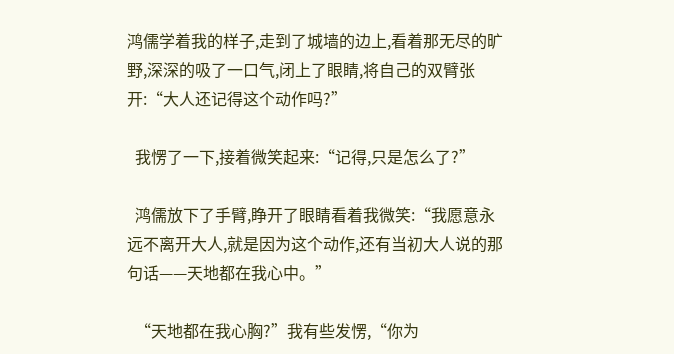鸿儒学着我的样子,走到了城墙的边上,看着那无尽的旷野,深深的吸了一口气,闭上了眼睛,将自己的双臂张开:“大人还记得这个动作吗?”

  我愣了一下,接着微笑起来:“记得,只是怎么了?”

  鸿儒放下了手臂,睁开了眼睛看着我微笑:“我愿意永远不离开大人,就是因为这个动作,还有当初大人说的那句话——天地都在我心中。”

  “天地都在我心胸?”我有些发愣,“你为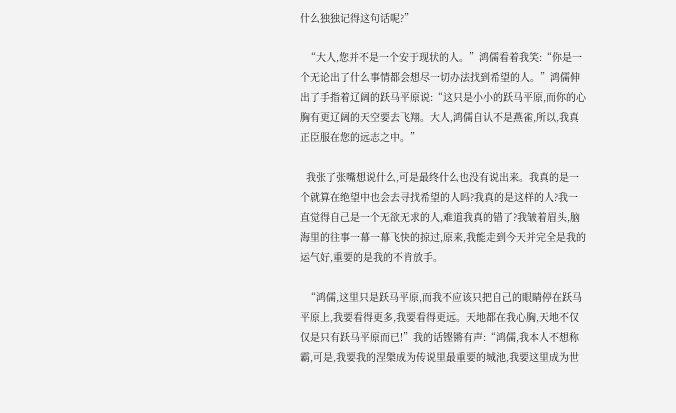什么独独记得这句话呢?”

  “大人,您并不是一个安于现状的人。”鸿儒看着我笑:“你是一个无论出了什么事情都会想尽一切办法找到希望的人。”鸿儒伸出了手指着辽阔的跃马平原说:“这只是小小的跃马平原,而你的心胸有更辽阔的天空要去飞翔。大人,鸿儒自认不是燕雀,所以,我真正臣服在您的远志之中。”

  我张了张嘴想说什么,可是最终什么也没有说出来。我真的是一个就算在绝望中也会去寻找希望的人吗?我真的是这样的人?我一直觉得自己是一个无欲无求的人,难道我真的错了?我皱着眉头,脑海里的往事一幕一幕飞快的掠过,原来,我能走到今天并完全是我的运气好,重要的是我的不肯放手。

  “鸿儒,这里只是跃马平原,而我不应该只把自己的眼睛停在跃马平原上,我要看得更多,我要看得更远。天地都在我心胸,天地不仅仅是只有跃马平原而已!”我的话铿锵有声:“鸿儒,我本人不想称霸,可是,我要我的涅槃成为传说里最重要的城池,我要这里成为世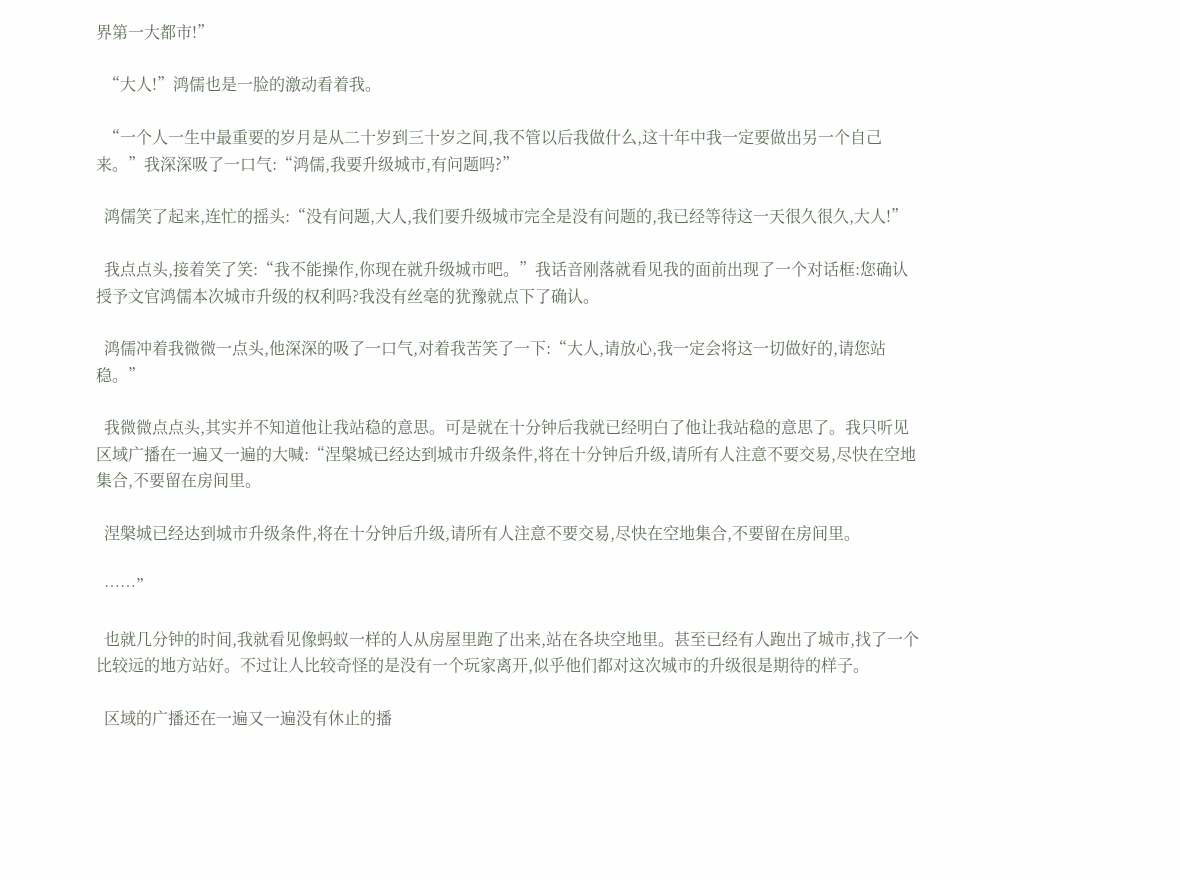界第一大都市!”

  “大人!”鸿儒也是一脸的激动看着我。

  “一个人一生中最重要的岁月是从二十岁到三十岁之间,我不管以后我做什么,这十年中我一定要做出另一个自己来。”我深深吸了一口气:“鸿儒,我要升级城市,有问题吗?”

  鸿儒笑了起来,连忙的摇头:“没有问题,大人,我们要升级城市完全是没有问题的,我已经等待这一天很久很久,大人!”

  我点点头,接着笑了笑:“我不能操作,你现在就升级城市吧。”我话音刚落就看见我的面前出现了一个对话框:您确认授予文官鸿儒本次城市升级的权利吗?我没有丝毫的犹豫就点下了确认。

  鸿儒冲着我微微一点头,他深深的吸了一口气,对着我苦笑了一下:“大人,请放心,我一定会将这一切做好的,请您站稳。”

  我微微点点头,其实并不知道他让我站稳的意思。可是就在十分钟后我就已经明白了他让我站稳的意思了。我只听见区域广播在一遍又一遍的大喊:“涅槃城已经达到城市升级条件,将在十分钟后升级,请所有人注意不要交易,尽快在空地集合,不要留在房间里。

  涅槃城已经达到城市升级条件,将在十分钟后升级,请所有人注意不要交易,尽快在空地集合,不要留在房间里。

  ……”

  也就几分钟的时间,我就看见像蚂蚁一样的人从房屋里跑了出来,站在各块空地里。甚至已经有人跑出了城市,找了一个比较远的地方站好。不过让人比较奇怪的是没有一个玩家离开,似乎他们都对这次城市的升级很是期待的样子。

  区域的广播还在一遍又一遍没有休止的播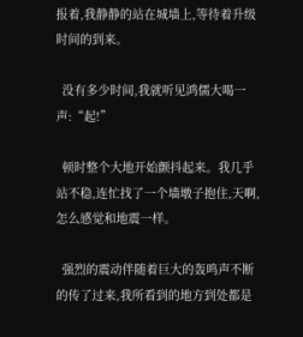报着,我静静的站在城墙上,等待着升级时间的到来。

  没有多少时间,我就听见鸿儒大喝一声:“起!”

  顿时整个大地开始颤抖起来。我几乎站不稳,连忙找了一个墙墩子抱住,天啊,怎么感觉和地震一样。

  强烈的震动伴随着巨大的轰鸣声不断的传了过来,我所看到的地方到处都是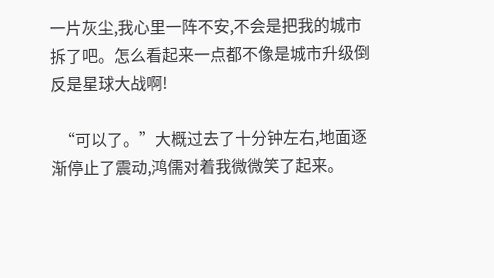一片灰尘,我心里一阵不安,不会是把我的城市拆了吧。怎么看起来一点都不像是城市升级倒反是星球大战啊!

  “可以了。”大概过去了十分钟左右,地面逐渐停止了震动,鸿儒对着我微微笑了起来。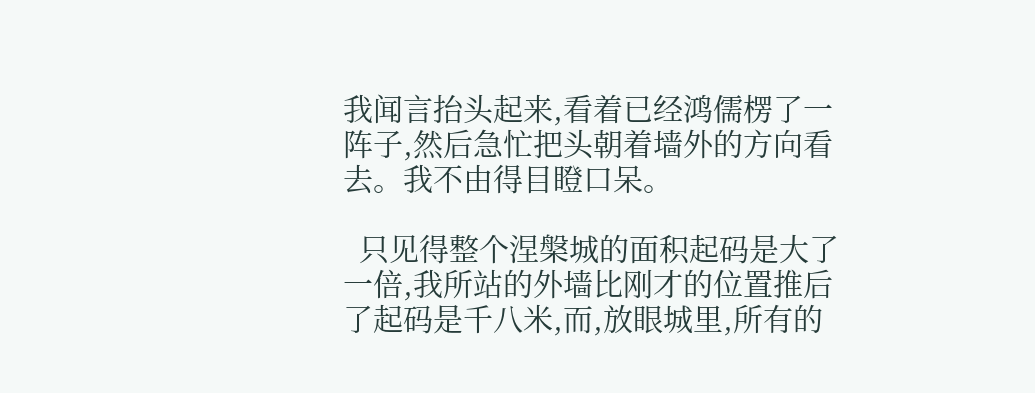我闻言抬头起来,看着已经鸿儒楞了一阵子,然后急忙把头朝着墙外的方向看去。我不由得目瞪口呆。

  只见得整个涅槃城的面积起码是大了一倍,我所站的外墙比刚才的位置推后了起码是千八米,而,放眼城里,所有的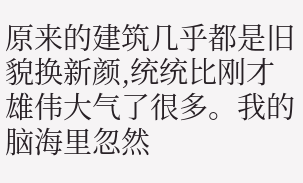原来的建筑几乎都是旧貌换新颜,统统比刚才雄伟大气了很多。我的脑海里忽然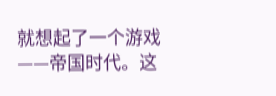就想起了一个游戏——帝国时代。这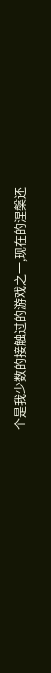个是我少数的接触过的游戏之一,现在的涅槃还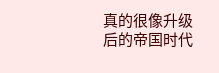真的很像升级后的帝国时代